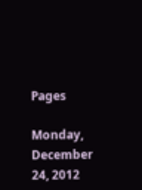Pages

Monday, December 24, 2012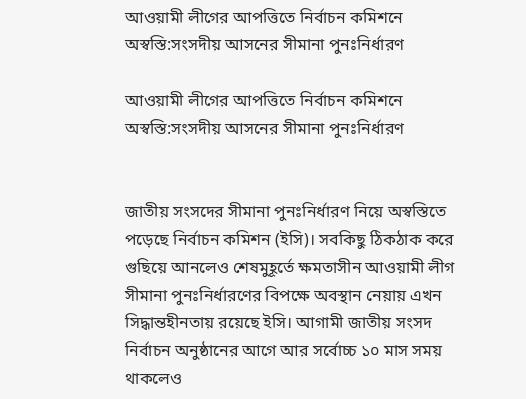আওয়ামী লীগের আপত্তিতে নির্বাচন কমিশনে অস্বস্তি:সংসদীয় আসনের সীমানা পুনঃনির্ধারণ

আওয়ামী লীগের আপত্তিতে নির্বাচন কমিশনে অস্বস্তি:সংসদীয় আসনের সীমানা পুনঃনির্ধারণ


জাতীয় সংসদের সীমানা পুনঃনির্ধারণ নিয়ে অস্বস্তিতে পড়েছে নির্বাচন কমিশন (ইসি)। সবকিছু ঠিকঠাক করে গুছিয়ে আনলেও শেষমুহূর্তে ক্ষমতাসীন আওয়ামী লীগ সীমানা পুনঃনির্ধারণের বিপক্ষে অবস্থান নেয়ায় এখন সিদ্ধান্তহীনতায় রয়েছে ইসি। আগামী জাতীয় সংসদ নির্বাচন অনুষ্ঠানের আগে আর সর্বোচ্চ ১০ মাস সময় থাকলেও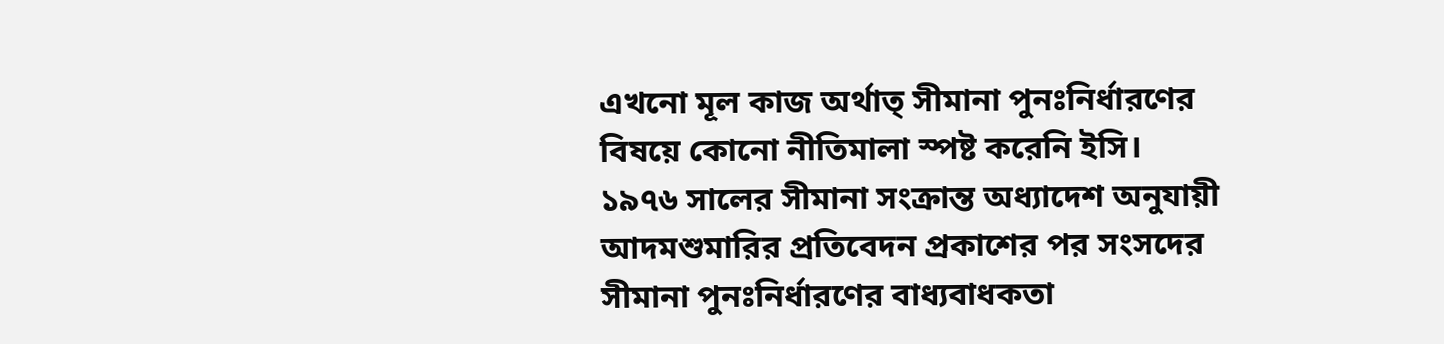এখনো মূল কাজ অর্থাত্ সীমানা পুনঃনির্ধারণের বিষয়ে কোনো নীতিমালা স্পষ্ট করেনি ইসি। ১৯৭৬ সালের সীমানা সংক্রান্ত অধ্যাদেশ অনুযায়ী আদমশুমারির প্রতিবেদন প্রকাশের পর সংসদের সীমানা পুনঃনির্ধারণের বাধ্যবাধকতা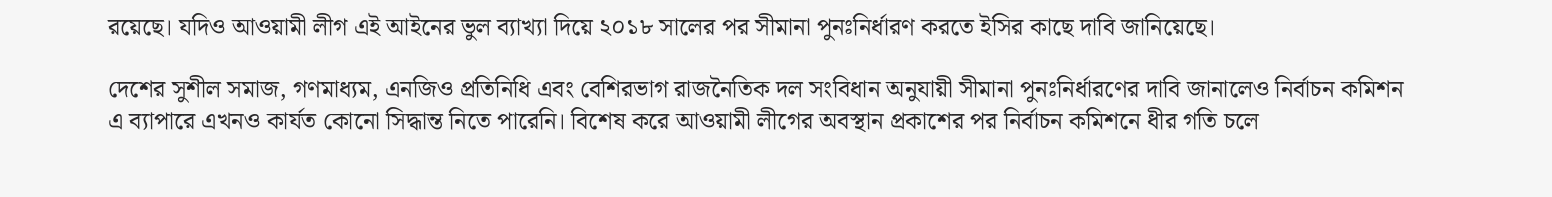রয়েছে। যদিও আওয়ামী লীগ এই আইনের ভুল ব্যাখ্যা দিয়ে ২০১৮ সালের পর সীমানা পুনঃনির্ধারণ করতে ইসির কাছে দাবি জানিয়েছে।

দেশের সুশীল সমাজ, গণমাধ্যম, এনজিও প্রতিনিধি এবং বেশিরভাগ রাজনৈতিক দল সংবিধান অনুযায়ী সীমানা পুনঃনির্ধারণের দাবি জানালেও নির্বাচন কমিশন এ ব্যাপারে এখনও কার্যত কোনো সিদ্ধান্ত নিতে পারেনি। বিশেষ করে আওয়ামী লীগের অবস্থান প্রকাশের পর নির্বাচন কমিশনে ধীর গতি চলে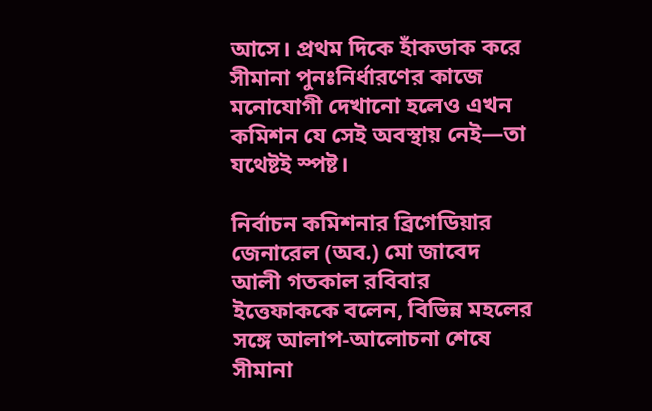আসে। প্রথম দিকে হাঁকডাক করে সীমানা পুনঃনির্ধারণের কাজে মনোযোগী দেখানো হলেও এখন কমিশন যে সেই অবস্থায় নেই—তা যথেষ্টই স্পষ্ট।

নির্বাচন কমিশনার ব্রিগেডিয়ার জেনারেল (অব.) মো জাবেদ আলী গতকাল রবিবার ইত্তেফাককে বলেন, বিভিন্ন মহলের সঙ্গে আলাপ-আলোচনা শেষে সীমানা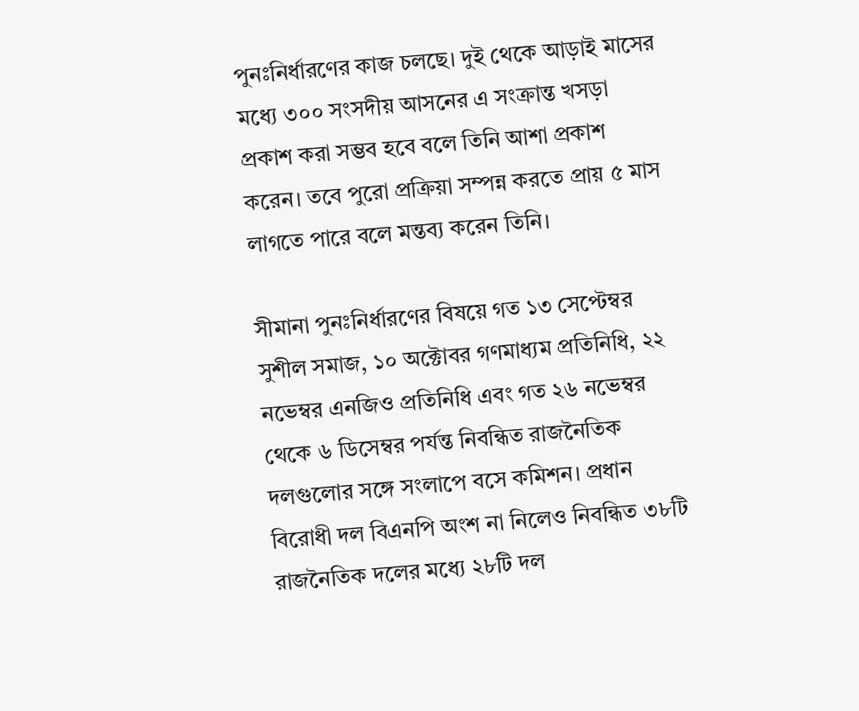পুনঃনির্ধারণের কাজ চলছে। দুই থেকে আড়াই মাসের মধ্যে ৩০০ সংসদীয় আসনের এ সংক্রান্ত খসড়া প্রকাশ করা সম্ভব হবে বলে তিনি আশা প্রকাশ করেন। তবে পুরো প্রক্রিয়া সম্পন্ন করতে প্রায় ৫ মাস লাগতে পারে বলে মন্তব্য করেন তিনি।

সীমানা পুনঃনির্ধারণের বিষয়ে গত ১৩ সেপ্টেম্বর সুশীল সমাজ, ১০ অক্টোবর গণমাধ্যম প্রতিনিধি, ২২ নভেম্বর এনজিও প্রতিনিধি এবং গত ২৬ নভেম্বর থেকে ৬ ডিসেম্বর পর্যন্ত নিবন্ধিত রাজনৈতিক দলগুলোর সঙ্গে সংলাপে বসে কমিশন। প্রধান বিরোধী দল বিএনপি অংশ না নিলেও নিবন্ধিত ৩৮টি রাজনৈতিক দলের মধ্যে ২৮টি দল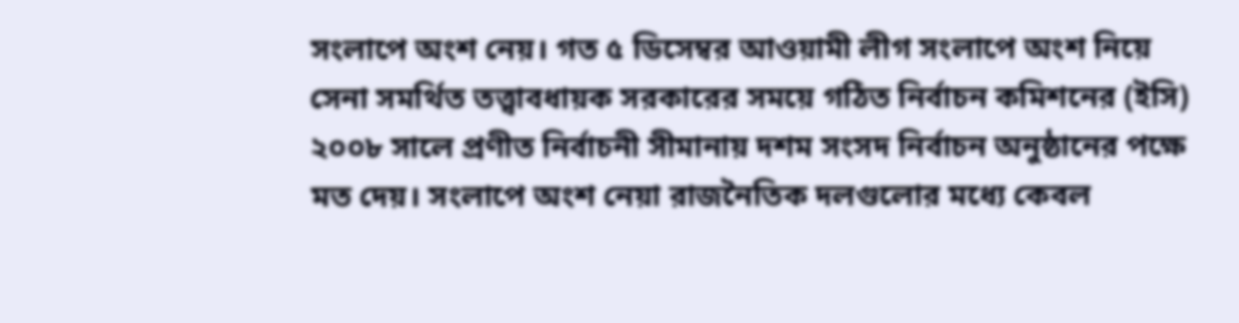সংলাপে অংশ নেয়। গত ৫ ডিসেম্বর আওয়ামী লীগ সংলাপে অংশ নিয়ে সেনা সমর্থিত তত্ত্বাবধায়ক সরকারের সময়ে গঠিত নির্বাচন কমিশনের (ইসি) ২০০৮ সালে প্রণীত নির্বাচনী সীমানায় দশম সংসদ নির্বাচন অনুষ্ঠানের পক্ষে মত দেয়। সংলাপে অংশ নেয়া রাজনৈতিক দলগুলোর মধ্যে কেবল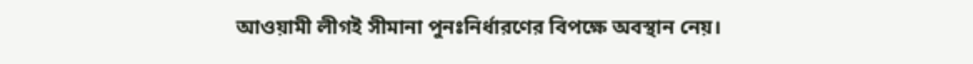আওয়ামী লীগই সীমানা পুনঃনির্ধারণের বিপক্ষে অবস্থান নেয়।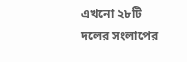এখনো ২৮টি দলের সংলাপের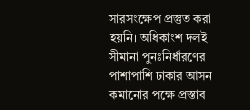সারসংক্ষেপ প্রস্তুত করা হয়নি। অধিকাংশ দলই সীমানা পুনঃনির্ধারণের পাশাপাশি ঢাকার আসন কমানোর পক্ষে প্রস্তাব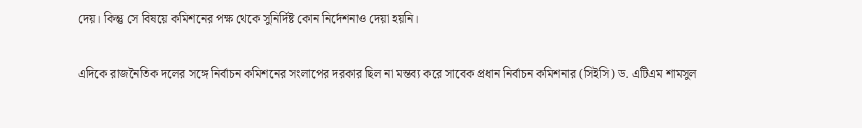দেয়। কিন্তু সে বিষয়ে কমিশনের পক্ষ থেকে সুনির্দিষ্ট কোন নির্দেশনাও দেয়া হয়নি।

এদিকে রাজনৈতিক দলের সঙ্গে নির্বাচন কমিশনের সংলাপের দরকার ছিল না মন্তব্য করে সাবেক প্রধান নির্বাচন কমিশনার (সিইসি) ড. এটিএম শামসুল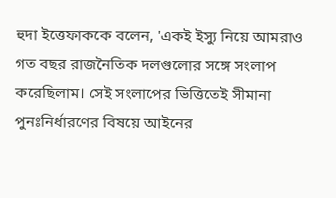হুদা ইত্তেফাককে বলেন, 'একই ইস্যু নিয়ে আমরাও গত বছর রাজনৈতিক দলগুলোর সঙ্গে সংলাপ করেছিলাম। সেই সংলাপের ভিত্তিতেই সীমানা পুনঃনির্ধারণের বিষয়ে আইনের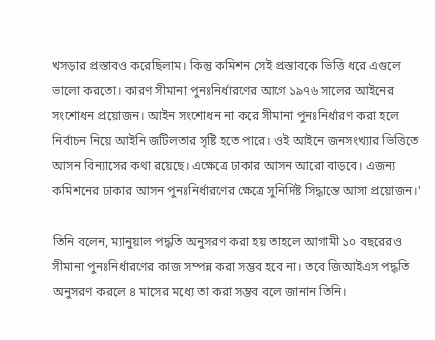খসড়ার প্রস্তাবও করেছিলাম। কিন্তু কমিশন সেই প্রস্তাবকে ভিত্তি ধরে এগুলে ভালো করতো। কারণ সীমানা পুনঃনির্ধারণের আগে ১৯৭৬ সালের আইনের সংশোধন প্রয়োজন। আইন সংশোধন না করে সীমানা পুনঃনির্ধারণ করা হলে নির্বাচন নিয়ে আইনি জটিলতার সৃষ্টি হতে পারে। ওই আইনে জনসংখ্যার ভিত্তিতে আসন বিন্যাসের কথা রয়েছে। এক্ষেত্রে ঢাকার আসন আরো বাড়বে। এজন্য কমিশনের ঢাকার আসন পুনঃনির্ধারণের ক্ষেত্রে সুনির্দিষ্ট সিদ্ধান্তে আসা প্রয়োজন।'

তিনি বলেন, ম্যানুয়াল পদ্ধতি অনুসরণ করা হয় তাহলে আগামী ১০ বছরেরও সীমানা পুনঃনির্ধারণের কাজ সম্পন্ন করা সম্ভব হবে না। তবে জিআইএস পদ্ধতি অনুসরণ করলে ৪ মাসের মধ্যে তা করা সম্ভব বলে জানান তিনি।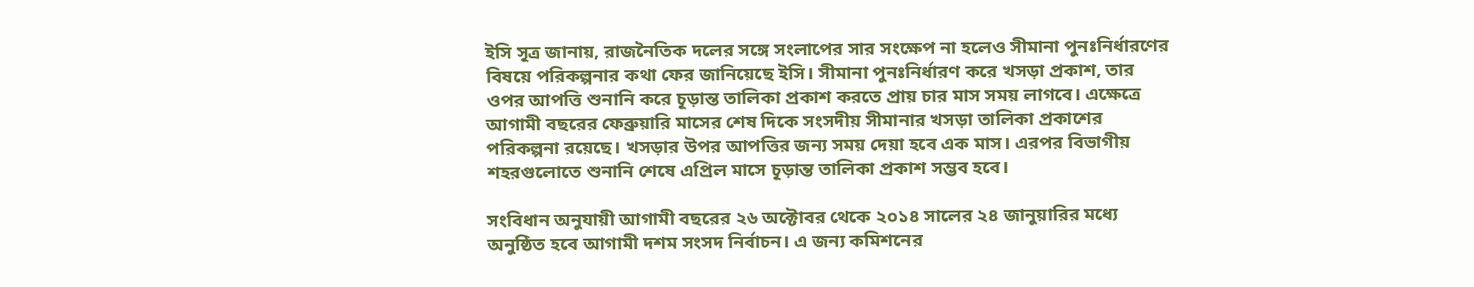ইসি সূত্র জানায়, রাজনৈতিক দলের সঙ্গে সংলাপের সার সংক্ষেপ না হলেও সীমানা পুনঃনির্ধারণের বিষয়ে পরিকল্পনার কথা ফের জানিয়েছে ইসি। সীমানা পুনঃনির্ধারণ করে খসড়া প্রকাশ, তার ওপর আপত্তি শুনানি করে চূড়ান্ত তালিকা প্রকাশ করতে প্রায় চার মাস সময় লাগবে। এক্ষেত্রে আগামী বছরের ফেব্রুয়ারি মাসের শেষ দিকে সংসদীয় সীমানার খসড়া তালিকা প্রকাশের পরিকল্পনা রয়েছে। খসড়ার উপর আপত্তির জন্য সময় দেয়া হবে এক মাস। এরপর বিভাগীয় শহরগুলোতে শুনানি শেষে এপ্রিল মাসে চূড়ান্ত তালিকা প্রকাশ সম্ভব হবে।

সংবিধান অনুযায়ী আগামী বছরের ২৬ অক্টোবর থেকে ২০১৪ সালের ২৪ জানুয়ারির মধ্যে অনুষ্ঠিত হবে আগামী দশম সংসদ নির্বাচন। এ জন্য কমিশনের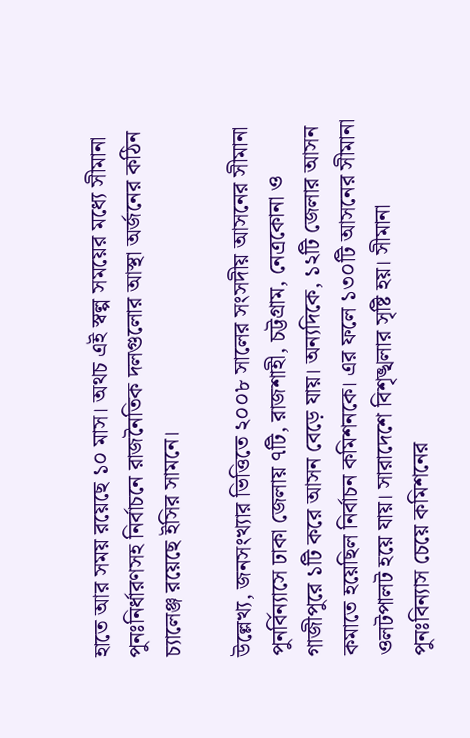হাতে আর সময় রয়েছে ১০ মাস। অথচ এই স্বল্প সময়ের মধ্যে সীমানা পুনঃনির্ধারণসহ নির্বাচনে রাজনৈতিক দলগুলোর আস্থা অর্জনের কঠিন চ্যালেঞ্জ রয়েছে ইসির সামনে।

উল্লেখ্য, জনসংখ্যার ভিত্তিতে ২০০৮ সালের সংসদীয় আসনের সীমানা পুনর্বিন্যাসে ঢাকা জেলায় ৭টি, রাজশাহী, চট্টগ্রাম, নেত্রকোনা ও গাজীপুরে ১টি করে আসন বেড়ে যায়। অন্যদিকে, ১২টি জেলার আসন কমাতে হয়েছিল নির্বাচন কমিশনকে। এর ফলে ১৩০টি আসনের সীমানা ওলটপালট হয়ে যায়। সারাদেশে বিশৃঙ্খলার সৃষ্টি হয়। সীমানা পুনঃবিন্যাস চেয়ে কমিশনের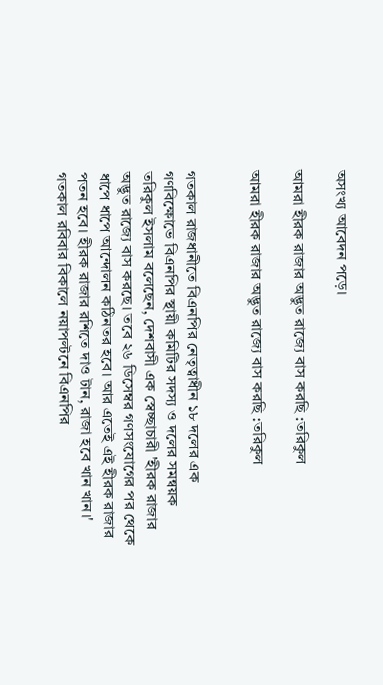অসংখ্য আবেদন পড়ে।

আমরা হীরক রাজার অদ্ভুত রাজ্যে বাস করছি :তরিকুল

আমরা হীরক রাজার অদ্ভুত রাজ্যে বাস করছি :তরিকুল


গতকাল রাজধানীতে বিএনপির নেতৃত্বাধীন ১৮ দলের এক গণবিক্ষোভে বিএনপির স্থায়ী কমিটির সদস্য ও দলের সমন্বয়ক তরিকুল ইসলাম বলেছেন, দেশবাসী এক স্বেচ্ছাচারী 'হীরক রাজার অদ্ভুত রাজ্যে বাস করছে। তবে ২৬ ডিসেম্বর গণসংযোগের পর থেকে ধাপে ধাপে আন্দোলন কঠিনতর হবে। আর এতেই এই হীরক রাজার পতন হবে। হীরক রাজার রশিতে দাও টান, রাজা হবে খান খান।' গতকাল রবিবার বিকালে নয়াপল্টনে বিএনপির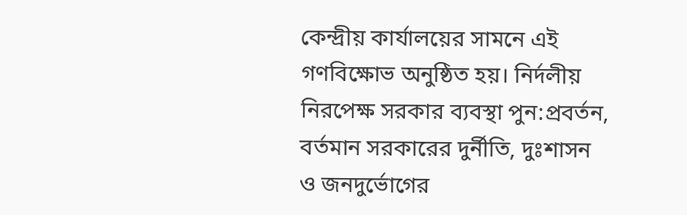কেন্দ্রীয় কার্যালয়ের সামনে এই গণবিক্ষোভ অনুষ্ঠিত হয়। নির্দলীয় নিরপেক্ষ সরকার ব্যবস্থা পুন:প্রবর্তন, বর্তমান সরকারের দুর্নীতি, দুঃশাসন ও জনদুর্ভোগের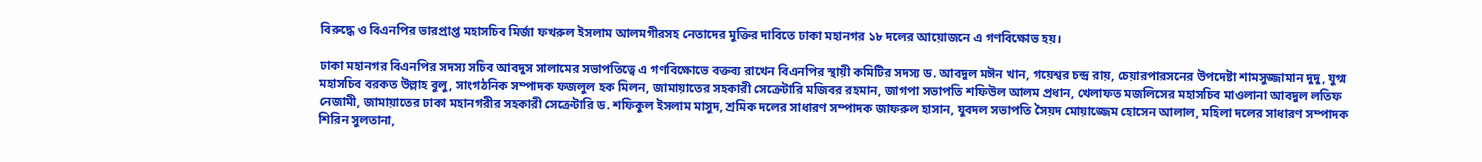বিরুদ্ধে ও বিএনপির ভারপ্রাপ্ত মহাসচিব মির্জা ফখরুল ইসলাম আলমগীরসহ নেতাদের মুক্তির দাবিতে ঢাকা মহানগর ১৮ দলের আয়োজনে এ গণবিক্ষোভ হয়।

ঢাকা মহানগর বিএনপির সদস্য সচিব আবদুস সালামের সভাপতিত্বে এ গণবিক্ষোভে বক্তব্য রাখেন বিএনপির স্থায়ী কমিটির সদস্য ড. আবদুল মঈন খান, গয়েশ্বর চন্দ্র রায়, চেয়ারপারসনের উপদেষ্টা শামসুজ্জামান দুদু, যুগ্ম মহাসচিব বরকত উল্লাহ বুলু, সাংগঠনিক সম্পাদক ফজলুল হক মিলন, জামায়াতের সহকারী সেক্রেটারি মজিবর রহমান, জাগপা সভাপতি শফিউল আলম প্রধান, খেলাফত মজলিসের মহাসচিব মাওলানা আবদুল লতিফ নেজামী, জামায়াতের ঢাকা মহানগরীর সহকারী সেক্রেটারি ড. শফিকুল ইসলাম মাসুদ, শ্রমিক দলের সাধারণ সম্পাদক জাফরুল হাসান, যুবদল সভাপতি সৈয়দ মোয়াজ্জেম হোসেন আলাল, মহিলা দলের সাধারণ সম্পাদক শিরিন সুলতানা,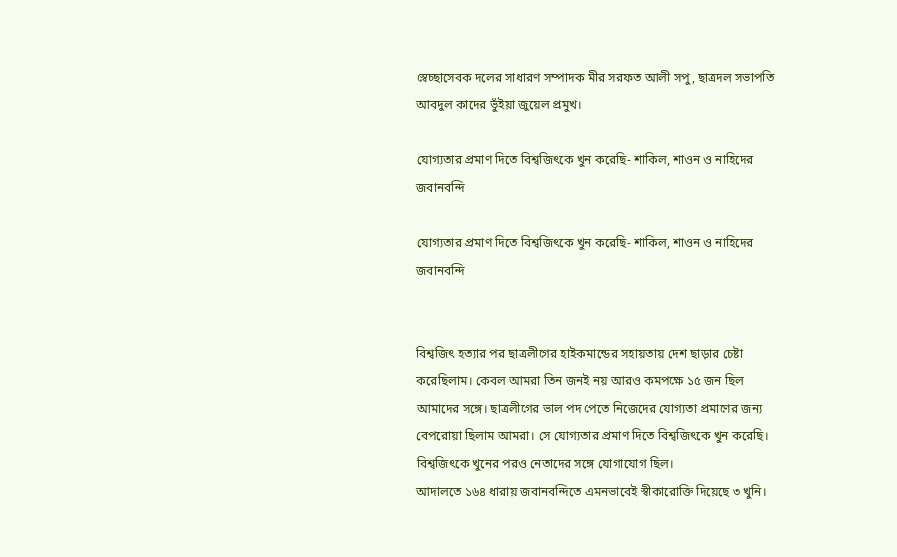স্বেচ্ছাসেবক দলের সাধারণ সম্পাদক মীর সরফত আলী সপু, ছাত্রদল সভাপতি আবদুল কাদের ভুঁইয়া জুয়েল প্রমুখ।

যোগ্যতার প্রমাণ দিতে বিশ্বজিৎকে খুন করেছি- শাকিল, শাওন ও নাহিদের জবানবন্দি

যোগ্যতার প্রমাণ দিতে বিশ্বজিৎকে খুন করেছি- শাকিল, শাওন ও নাহিদের জবানবন্দি


বিশ্বজিৎ হত্যার পর ছাত্রলীগের হাইকমান্ডের সহায়তায় দেশ ছাড়ার চেষ্টা করেছিলাম। কেবল আমরা তিন জনই নয় আরও কমপক্ষে ১৫ জন ছিল আমাদের সঙ্গে। ছাত্রলীগের ভাল পদ পেতে নিজেদের যোগ্যতা প্রমাণের জন্য বেপরোয়া ছিলাম আমরা। সে যোগ্যতার প্রমাণ দিতে বিশ্বজিৎকে খুন করেছি। বিশ্বজিৎকে খুনের পরও নেতাদের সঙ্গে যোগাযোগ ছিল।
আদালতে ১৬৪ ধারায় জবানবন্দিতে এমনভাবেই স্বীকারোক্তি দিয়েছে ৩ খুনি।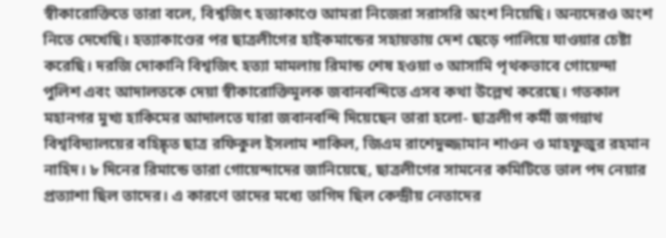স্বীকারোক্তিতে তারা বলে, বিশ্বজিৎ হত্যাকাণ্ডে আমরা নিজেরা সরাসরি অংশ নিয়েছি। অন্যদেরও অংশ নিতে দেখেছি। হত্যাকাণ্ডের পর ছাত্রলীগের হাইকমান্ডের সহায়তায় দেশ ছেড়ে পালিয়ে যাওয়ার চেষ্টা করেছি। দরজি দোকানি বিশ্বজিৎ হত্যা মামলায় রিমান্ড শেষ হওয়া ৩ আসামি পৃথকভাবে গোয়েন্দা পুলিশ এবং আদালতকে দেয়া স্বীকারোক্তিমূলক জবানবন্দিতে এসব কথা উল্লেখ করেছে। গতকাল মহানগর মুখ্য হাকিমের আদালতে যারা জবানবন্দি দিয়েছেন তারা হলো- ছাত্রলীগ কর্মী জগন্নাথ বিশ্ববিদ্যালয়ের বহিষ্কৃত ছাত্র রফিকুল ইসলাম শাকিল, জিএম রাশেদুজ্জামান শাওন ও মাহফুজুর রহমান নাহিদ। ৮ দিনের রিমান্ডে তারা গোয়েন্দাদের জানিয়েছে, ছাত্রলীগের সামনের কমিটিতে ভাল পদ নেয়ার প্রত্যাশা ছিল তাদের। এ কারণে তাদের মধ্যে তাগিদ ছিল কেন্দ্রীয় নেতাদের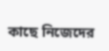কাছে নিজেদের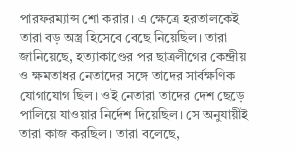পারফরম্যান্স শো করার। এ ক্ষেত্রে হরতালকেই তারা বড় অস্ত্র হিসেবে বেছে নিয়েছিল। তারা জানিয়েছে, হত্যাকাণ্ডের পর ছাত্রলীগের কেন্দ্রীয় ও ক্ষমতাধর নেতাদের সঙ্গে তাদের সার্বক্ষণিক যোগাযোগ ছিল। ওই নেতারা তাদের দেশ ছেড়ে পালিয়ে যাওয়ার নির্দেশ দিয়েছিল। সে অনুযায়ীই তারা কাজ করছিল। তারা বলেছে,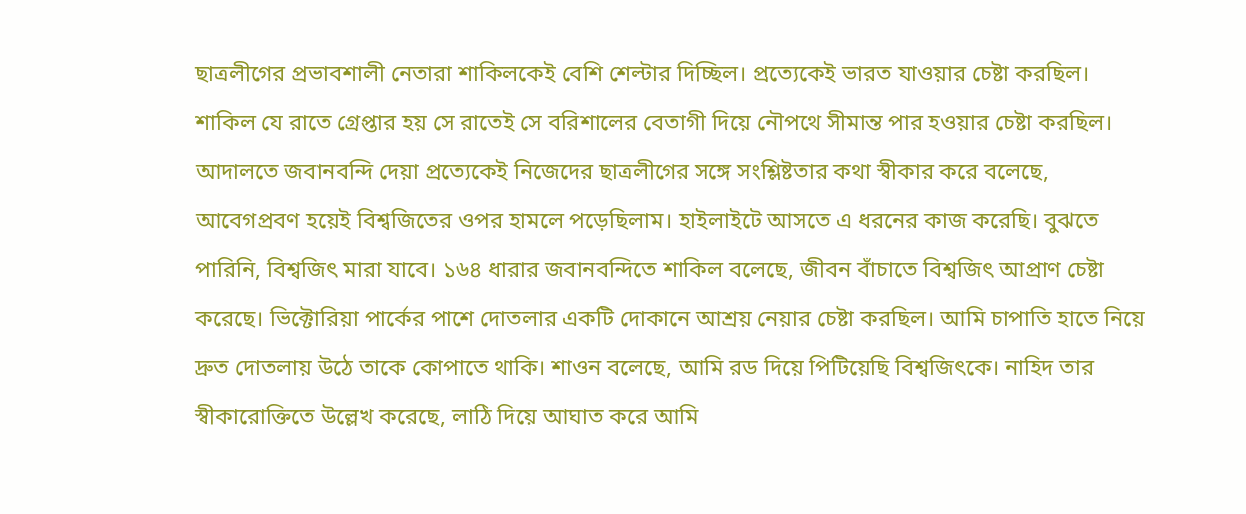ছাত্রলীগের প্রভাবশালী নেতারা শাকিলকেই বেশি শেল্টার দিচ্ছিল। প্রত্যেকেই ভারত যাওয়ার চেষ্টা করছিল। শাকিল যে রাতে গ্রেপ্তার হয় সে রাতেই সে বরিশালের বেতাগী দিয়ে নৌপথে সীমান্ত পার হওয়ার চেষ্টা করছিল। আদালতে জবানবন্দি দেয়া প্রত্যেকেই নিজেদের ছাত্রলীগের সঙ্গে সংশ্লিষ্টতার কথা স্বীকার করে বলেছে, আবেগপ্রবণ হয়েই বিশ্বজিতের ওপর হামলে পড়েছিলাম। হাইলাইটে আসতে এ ধরনের কাজ করেছি। বুঝতে পারিনি, বিশ্বজিৎ মারা যাবে। ১৬৪ ধারার জবানবন্দিতে শাকিল বলেছে, জীবন বাঁচাতে বিশ্বজিৎ আপ্রাণ চেষ্টা করেছে। ভিক্টোরিয়া পার্কের পাশে দোতলার একটি দোকানে আশ্রয় নেয়ার চেষ্টা করছিল। আমি চাপাতি হাতে নিয়ে দ্রুত দোতলায় উঠে তাকে কোপাতে থাকি। শাওন বলেছে, আমি রড দিয়ে পিটিয়েছি বিশ্বজিৎকে। নাহিদ তার স্বীকারোক্তিতে উল্লেখ করেছে, লাঠি দিয়ে আঘাত করে আমি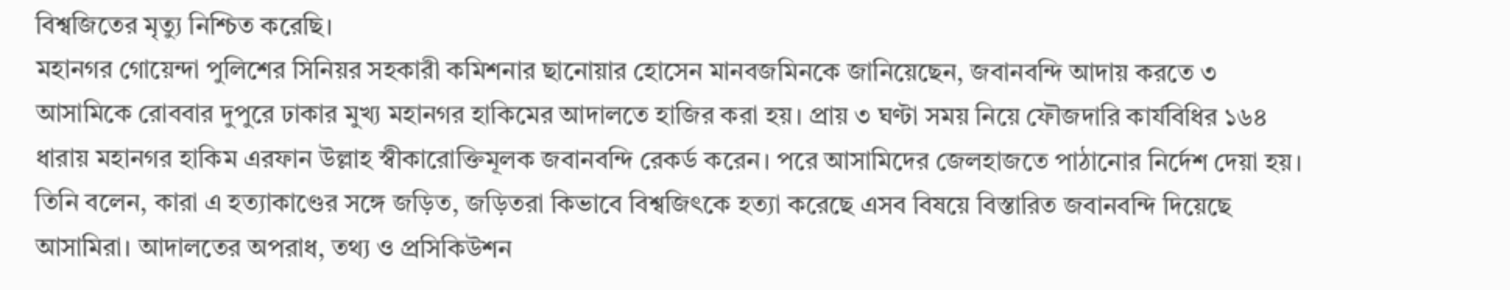বিশ্বজিতের মৃত্যু নিশ্চিত করেছি।
মহানগর গোয়েন্দা পুলিশের সিনিয়র সহকারী কমিশনার ছানোয়ার হোসেন মানবজমিনকে জানিয়েছেন, জবানবন্দি আদায় করতে ৩ আসামিকে রোববার দুপুরে ঢাকার মুখ্য মহানগর হাকিমের আদালতে হাজির করা হয়। প্রায় ৩ ঘণ্টা সময় নিয়ে ফৌজদারি কার্যবিধির ১৬৪ ধারায় মহানগর হাকিম এরফান উল্লাহ স্বীকারোক্তিমূলক জবানবন্দি রেকর্ড করেন। পরে আসামিদের জেলহাজতে পাঠানোর নির্দেশ দেয়া হয়। তিনি বলেন, কারা এ হত্যাকাণ্ডের সঙ্গে জড়িত, জড়িতরা কিভাবে বিশ্বজিৎকে হত্যা করেছে এসব বিষয়ে বিস্তারিত জবানবন্দি দিয়েছে আসামিরা। আদালতের অপরাধ, তথ্য ও প্রসিকিউশন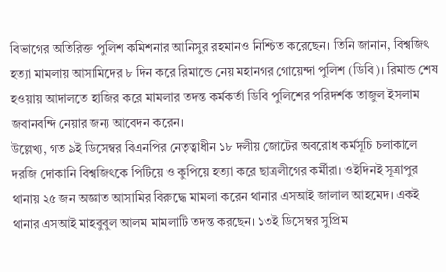বিভাগের অতিরিক্ত পুলিশ কমিশনার আনিসুর রহমানও নিশ্চিত করেছেন। তিনি জানান, বিশ্বজিৎ হত্যা মামলায় আসামিদের ৮ দিন করে রিমান্ডে নেয় মহানগর গোয়েন্দা পুলিশ (ডিবি)। রিমান্ড শেষ হওয়ায় আদালতে হাজির করে মামলার তদন্ত কর্মকর্তা ডিবি পুলিশের পরিদর্শক তাজুল ইসলাম জবানবন্দি নেয়ার জন্য আবেদন করেন।
উল্লেখ্য, গত ৯ই ডিসেম্বর বিএনপির নেতৃত্বাধীন ১৮ দলীয় জোটের অবরোধ কর্মসূচি চলাকালে দরজি দোকানি বিশ্বজিৎকে পিটিয়ে ও কুপিয়ে হত্যা করে ছাত্রলীগের কর্মীরা। ওইদিনই সূত্রাপুর থানায় ২৫ জন অজ্ঞাত আসামির বিরুদ্ধে মামলা করেন থানার এসআই জালাল আহমেদ। একই থানার এসআই মাহবুবুল আলম মামলাটি তদন্ত করছেন। ১৩ই ডিসেম্বর সুপ্রিম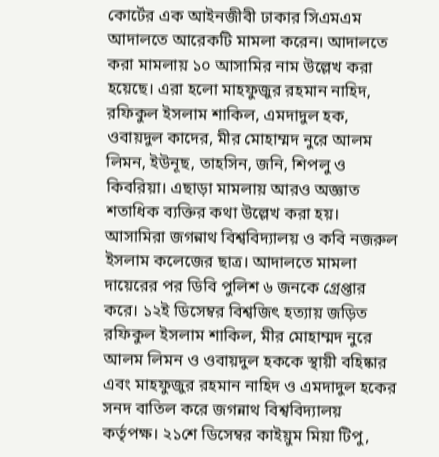কোর্টের এক আইনজীবী ঢাকার সিএমএম আদালতে আরেকটি মামলা করেন। আদালতে করা মামলায় ১০ আসামির নাম উল্লেখ করা হয়েছে। এরা হলো মাহফুজুর রহমান নাহিদ, রফিকুল ইসলাম শাকিল, এমদাদুল হক, ওবায়দুল কাদের, মীর মোহাম্মদ নুরে আলম লিমন, ইউনূছ, তাহসিন, জনি, শিপলু ও কিবরিয়া। এছাড়া মামলায় আরও অজ্ঞাত শতাধিক ব্যক্তির কথা উল্লেখ করা হয়। আসামিরা জগন্নাথ বিশ্ববিদ্যালয় ও কবি নজরুল ইসলাম কলেজের ছাত্র। আদালতে মামলা দায়েরের পর ডিবি পুলিশ ৬ জনকে গ্রেপ্তার করে। ১২ই ডিসেম্বর বিশ্বজিৎ হত্যায় জড়িত রফিকুল ইসলাম শাকিল, মীর মোহাম্মদ নুরে আলম লিমন ও ওবায়দুল হককে স্থায়ী বহিষ্কার এবং মাহফুজুর রহমান নাহিদ ও এমদাদুল হকের সনদ বাতিল করে জগন্নাথ বিশ্ববিদ্যালয় কর্তৃপক্ষ। ২১শে ডিসেম্বর কাইয়ুম মিয়া টিপু,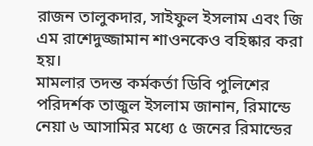রাজন তালুকদার, সাইফুল ইসলাম এবং জি এম রাশেদুজ্জামান শাওনকেও বহিষ্কার করা হয়।
মামলার তদন্ত কর্মকর্তা ডিবি পুলিশের পরিদর্শক তাজুল ইসলাম জানান, রিমান্ডে নেয়া ৬ আসামির মধ্যে ৫ জনের রিমান্ডের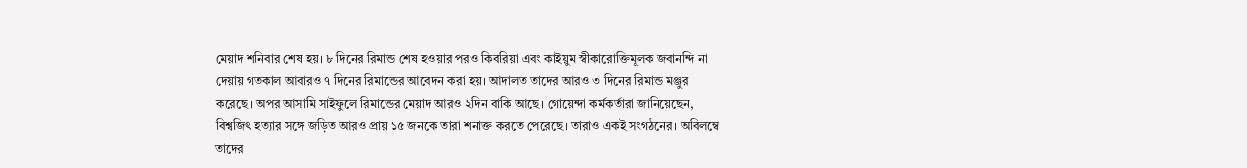মেয়াদ শনিবার শেষ হয়। ৮ দিনের রিমান্ড শেষ হওয়ার পরও কিবরিয়া এবং কাইয়ুম স্বীকারোক্তিমূলক জবানন্দি না দেয়ায় গতকাল আবারও ৭ দিনের রিমান্ডের আবেদন করা হয়। আদালত তাদের আরও ৩ দিনের রিমান্ড মঞ্জুর করেছে। অপর আসামি সাইফুলে রিমান্ডের মেয়াদ আরও ২দিন বাকি আছে। গোয়েন্দা কর্মকর্তারা জানিয়েছেন, বিশ্বজিৎ হত্যার সঙ্গে জড়িত আরও প্রায় ১৫ জনকে তারা শনাক্ত করতে পেরেছে। তারাও একই সংগঠনের। অবিলম্বে তাদের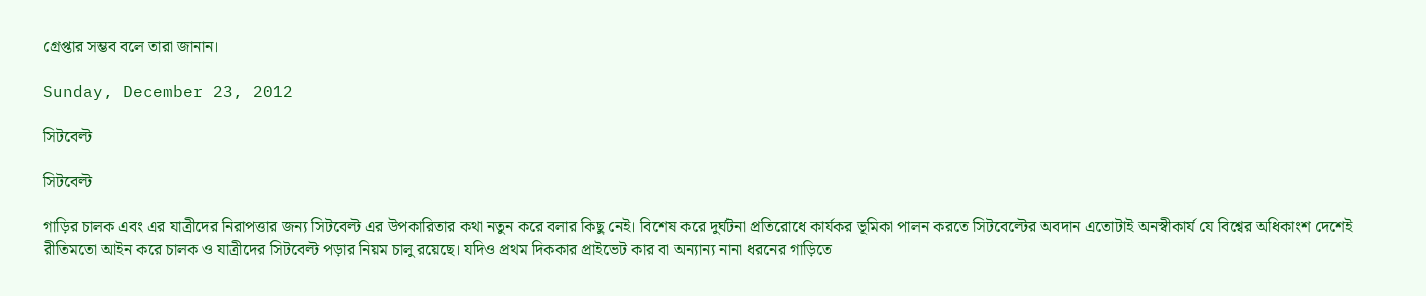গ্রেপ্তার সম্ভব বলে তারা জানান।

Sunday, December 23, 2012

সিটবেল্ট

সিটবেল্ট

গাড়ির চালক এবং এর যাত্রীদের নিরাপত্তার জন্য সিটবেল্ট এর উপকারিতার কথা নতুন করে বলার কিছু নেই। বিশেষ করে দুর্ঘটনা প্রতিরোধে কার্যকর ভূমিকা পালন করতে সিটবেল্টের অবদান এতোটাই অনস্বীকার্য যে বিশ্বের অধিকাংশ দেশেই রীতিমতো আইন করে চালক ও যাত্রীদের সিটবেল্ট পড়ার নিয়ম চালু রয়েছে। যদিও প্রথম দিককার প্রাইভেট কার বা অন্যান্য নানা ধরনের গাড়িতে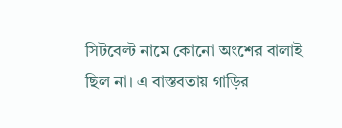সিটবেল্ট নামে কোনো অংশের বালাই ছিল না। এ বাস্তবতায় গাড়ির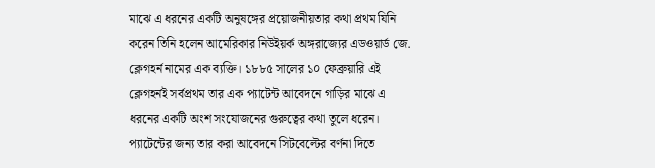মাঝে এ ধরনের একটি অনুষঙ্গের প্রয়োজনীয়তার কথা প্রথম যিনি করেন তিনি হলেন আমেরিকার নিউইয়র্ক অঙ্গরাজ্যের এডওয়ার্ড জে. ক্লেগহর্ন নামের এক ব্যক্তি। ১৮৮৫ সালের ১০ ফেব্রুয়ারি এই ক্লেগহর্নই সর্বপ্রথম তার এক প্যাটেন্ট আবেদনে গাড়ির মাঝে এ ধরনের একটি অংশ সংযোজনের গুরুত্বের কথা তুলে ধরেন। প্যাটেন্টের জন্য তার করা আবেদনে সিটবেল্টের বর্ণনা দিতে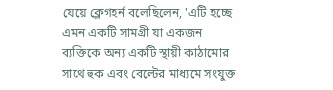যেয়ে ক্লেগহর্ন বলেছিলেন, 'এটি হচ্ছে এমন একটি সামগ্রী যা একজন ব্যক্তিকে অন্য একটি স্থায়ী কাঠামোর সাথে হুক এবং বেল্টের মাধ্যমে সংযুক্ত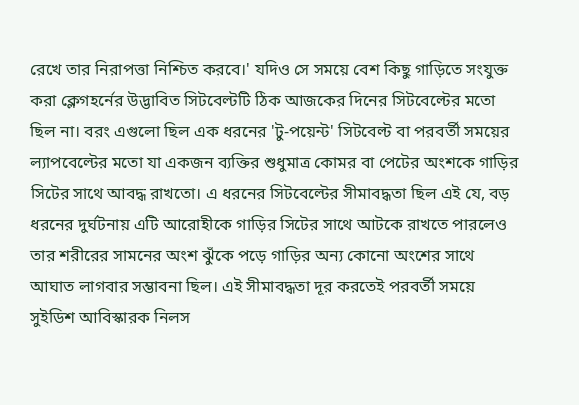রেখে তার নিরাপত্তা নিশ্চিত করবে।' যদিও সে সময়ে বেশ কিছু গাড়িতে সংযুক্ত করা ক্লেগহর্নের উদ্ভাবিত সিটবেল্টটি ঠিক আজকের দিনের সিটবেল্টের মতো ছিল না। বরং এগুলো ছিল এক ধরনের 'টু-পয়েন্ট' সিটবেল্ট বা পরবর্তী সময়ের ল্যাপবেল্টের মতো যা একজন ব্যক্তির শুধুমাত্র কোমর বা পেটের অংশকে গাড়ির সিটের সাথে আবদ্ধ রাখতো। এ ধরনের সিটবেল্টের সীমাবদ্ধতা ছিল এই যে, বড় ধরনের দুর্ঘটনায় এটি আরোহীকে গাড়ির সিটের সাথে আটকে রাখতে পারলেও তার শরীরের সামনের অংশ ঝুঁকে পড়ে গাড়ির অন্য কোনো অংশের সাথে আঘাত লাগবার সম্ভাবনা ছিল। এই সীমাবদ্ধতা দূর করতেই পরবর্তী সময়ে সুইডিশ আবিস্কারক নিলস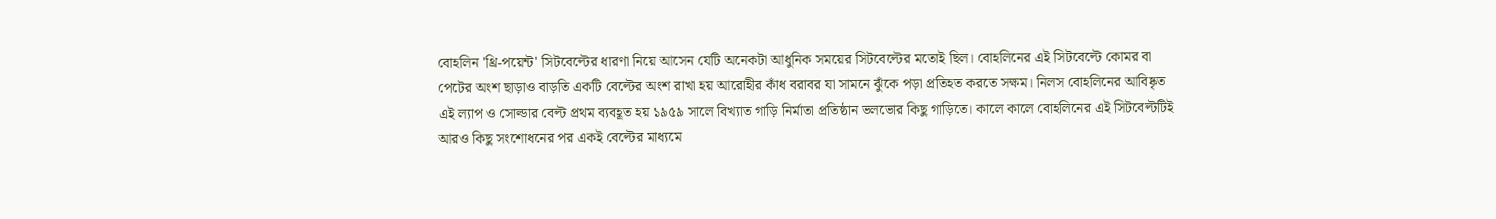বোহলিন 'থ্রি-পয়েন্ট' সিটবেল্টের ধারণা নিয়ে আসেন যেটি অনেকটা আধুনিক সময়ের সিটবেল্টের মতোই ছিল। বোহলিনের এই সিটবেল্টে কোমর বা পেটের অংশ ছাড়াও বাড়তি একটি বেল্টের অংশ রাখা হয় আরোহীর কাঁধ বরাবর যা সামনে ঝুঁকে পড়া প্রতিহত করতে সক্ষম। নিলস বোহলিনের আবিষ্কৃত এই ল্যাপ ও সোল্ডার বেল্ট প্রথম ব্যবহূত হয় ১৯৫৯ সালে বিখ্যাত গাড়ি নির্মাতা প্রতিষ্ঠান ভলভোর কিছু গাড়িতে। কালে কালে বোহলিনের এই সিটবেল্টটিই আরও কিছু সংশোধনের পর একই বেল্টের মাধ্যমে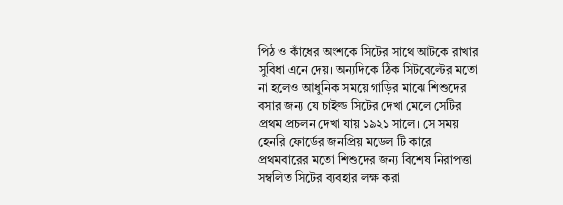পিঠ ও কাঁধের অংশকে সিটের সাথে আটকে রাখার সুবিধা এনে দেয়। অন্যদিকে ঠিক সিটবেল্টের মতো না হলেও আধুনিক সময়ে গাড়ির মাঝে শিশুদের বসার জন্য যে চাইল্ড সিটের দেখা মেলে সেটির প্রথম প্রচলন দেখা যায় ১৯২১ সালে। সে সময় হেনরি ফোর্ডের জনপ্রিয় মডেল টি কারে প্রথমবারের মতো শিশুদের জন্য বিশেষ নিরাপত্তা সম্বলিত সিটের ব্যবহার লক্ষ করা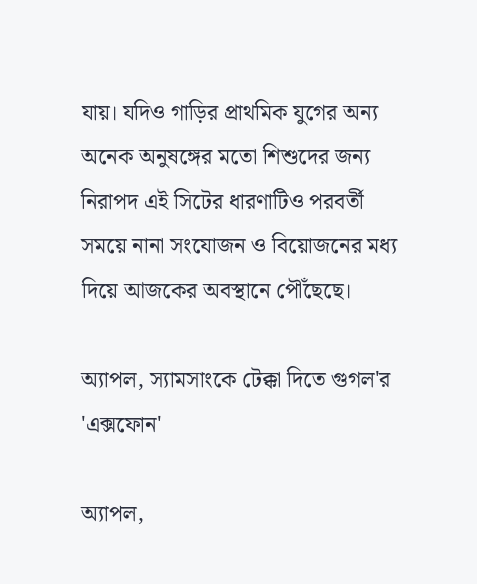যায়। যদিও গাড়ির প্রাথমিক যুগের অন্য অনেক অনুষঙ্গের মতো শিশুদের জন্য নিরাপদ এই সিটের ধারণাটিও পরবর্তী সময়ে নানা সংযোজন ও বিয়োজনের মধ্য দিয়ে আজকের অবস্থানে পৌঁছেছে।

অ্যাপল, স্যামসাংকে টেক্কা দিতে গুগল'র 'এক্সফোন'

অ্যাপল,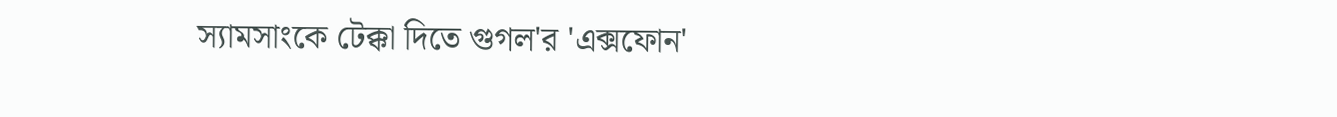স্যামসাংকে টেক্কা দিতে গুগল'র 'এক্সফোন'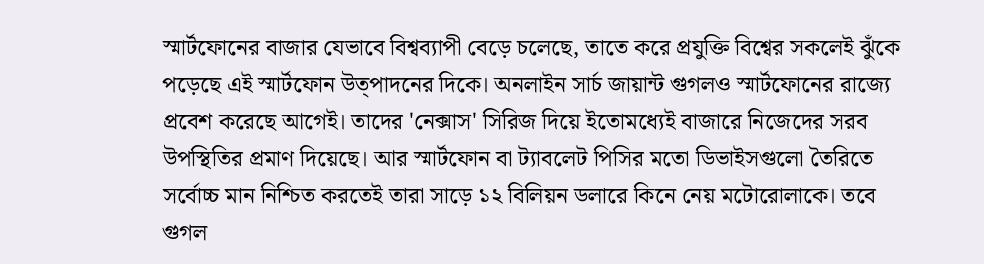স্মার্টফোনের বাজার যেভাবে বিশ্বব্যাপী বেড়ে চলেছে, তাতে করে প্রযুক্তি বিশ্বের সকলেই ঝুঁকে পড়েছে এই স্মার্টফোন উত্পাদনের দিকে। অনলাইন সার্চ জায়ান্ট গুগলও স্মার্টফোনের রাজ্যে প্রবেশ করেছে আগেই। তাদের 'নেক্সাস' সিরিজ দিয়ে ইতোমধ্যেই বাজারে নিজেদের সরব উপস্থিতির প্রমাণ দিয়েছে। আর স্মার্টফোন বা ট্যাবলেট পিসির মতো ডিভাইসগুলো তৈরিতে সর্বোচ্চ মান নিশ্চিত করতেই তারা সাড়ে ১২ বিলিয়ন ডলারে কিনে নেয় মটোরোলাকে। তবে গুগল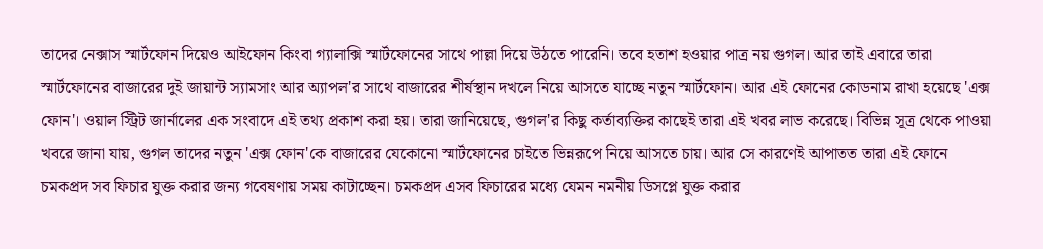তাদের নেক্সাস স্মার্টফোন দিয়েও আইফোন কিংবা গ্যালাক্সি স্মার্টফোনের সাথে পাল্লা দিয়ে উঠতে পারেনি। তবে হতাশ হওয়ার পাত্র নয় গুগল। আর তাই এবারে তারা স্মার্টফোনের বাজারের দুই জায়ান্ট স্যামসাং আর অ্যাপল'র সাথে বাজারের শীর্ষস্থান দখলে নিয়ে আসতে যাচ্ছে নতুন স্মার্টফোন। আর এই ফোনের কোডনাম রাখা হয়েছে 'এক্স ফোন'। ওয়াল স্ট্রিট জার্নালের এক সংবাদে এই তথ্য প্রকাশ করা হয়। তারা জানিয়েছে, গুগল'র কিছু কর্তাব্যক্তির কাছেই তারা এই খবর লাভ করেছে। বিভিন্ন সূত্র থেকে পাওয়া খবরে জানা যায়, গুগল তাদের নতুন 'এক্স ফোন'কে বাজারের যেকোনো স্মার্টফোনের চাইতে ভিন্নরূপে নিয়ে আসতে চায়। আর সে কারণেই আপাতত তারা এই ফোনে চমকপ্রদ সব ফিচার যুক্ত করার জন্য গবেষণায় সময় কাটাচ্ছেন। চমকপ্রদ এসব ফিচারের মধ্যে যেমন নমনীয় ডিসপ্লে যুক্ত করার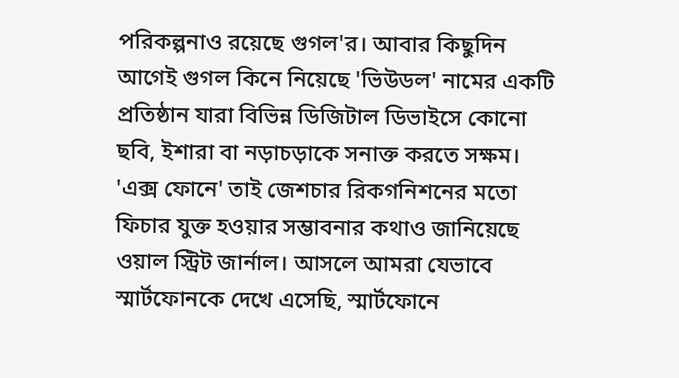পরিকল্পনাও রয়েছে গুগল'র। আবার কিছুদিন আগেই গুগল কিনে নিয়েছে 'ভিউডল' নামের একটি প্রতিষ্ঠান যারা বিভিন্ন ডিজিটাল ডিভাইসে কোনো ছবি, ইশারা বা নড়াচড়াকে সনাক্ত করতে সক্ষম। 'এক্স ফোনে' তাই জেশচার রিকগনিশনের মতো ফিচার যুক্ত হওয়ার সম্ভাবনার কথাও জানিয়েছে ওয়াল স্ট্রিট জার্নাল। আসলে আমরা যেভাবে স্মার্টফোনকে দেখে এসেছি, স্মার্টফোনে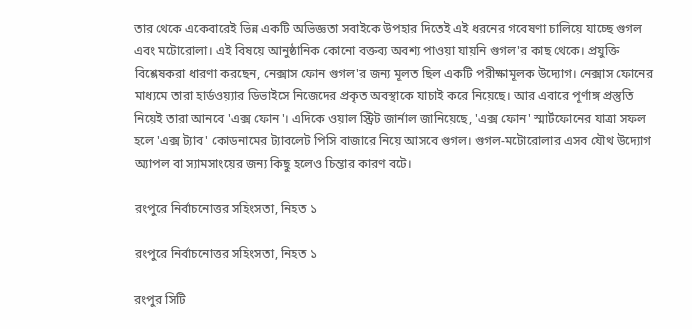তার থেকে একেবারেই ভিন্ন একটি অভিজ্ঞতা সবাইকে উপহার দিতেই এই ধরনের গবেষণা চালিয়ে যাচ্ছে গুগল এবং মটোরোলা। এই বিষয়ে আনুষ্ঠানিক কোনো বক্তব্য অবশ্য পাওয়া যায়নি গুগল'র কাছ থেকে। প্রযুক্তি বিশ্লেষকরা ধারণা করছেন, নেক্সাস ফোন গুগল'র জন্য মূলত ছিল একটি পরীক্ষামূলক উদ্যোগ। নেক্সাস ফোনের মাধ্যমে তারা হার্ডওয়্যার ডিভাইসে নিজেদের প্রকৃত অবস্থাকে যাচাই করে নিয়েছে। আর এবারে পূর্ণাঙ্গ প্রস্তুতি নিয়েই তারা আনবে 'এক্স ফোন'। এদিকে ওয়াল স্ট্রিট জার্নাল জানিয়েছে, 'এক্স ফোন' স্মার্টফোনের যাত্রা সফল হলে 'এক্স ট্যাব' কোডনামের ট্যাবলেট পিসি বাজারে নিয়ে আসবে গুগল। গুগল-মটোরোলার এসব যৌথ উদ্যোগ অ্যাপল বা স্যামসাংয়ের জন্য কিছু হলেও চিন্তার কারণ বটে।

রংপুরে নির্বাচনোত্তর সহিংসতা, নিহত ১

রংপুরে নির্বাচনোত্তর সহিংসতা, নিহত ১

রংপুর সিটি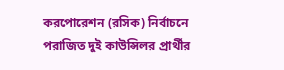করপোরেশন (রসিক) নির্বাচনে পরাজিত দুই কাউন্সিলর প্রার্থীর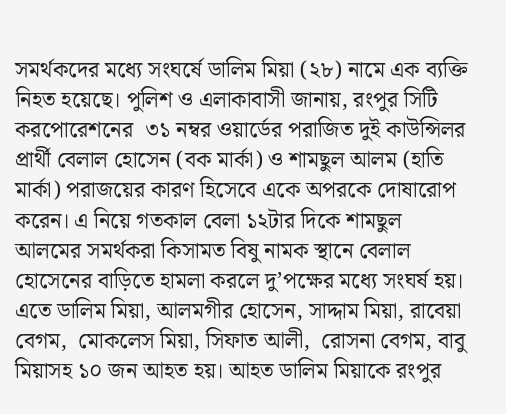সমর্থকদের মধ্যে সংঘর্ষে ডালিম মিয়া (২৮) নামে এক ব্যক্তি নিহত হয়েছে। পুলিশ ও এলাকাবাসী জানায়, রংপুর সিটি করপোরেশনের  ৩১ নম্বর ওয়ার্ডের পরাজিত দুই কাউন্সিলর প্রার্থী বেলাল হোসেন (বক মার্কা) ও শামছুল আলম (হাতি মার্কা) পরাজয়ের কারণ হিসেবে একে অপরকে দোষারোপ করেন। এ নিয়ে গতকাল বেলা ১২টার দিকে শামছুল আলমের সমর্থকরা কিসামত বিষু নামক স্থানে বেলাল  হোসেনের বাড়িতে হামলা করলে দু’পক্ষের মধ্যে সংঘর্ষ হয়। এতে ডালিম মিয়া, আলমগীর হোসেন, সাদ্দাম মিয়া, রাবেয়া বেগম,  মোকলেস মিয়া, সিফাত আলী,  রোসনা বেগম, বাবু মিয়াসহ ১০ জন আহত হয়। আহত ডালিম মিয়াকে রংপুর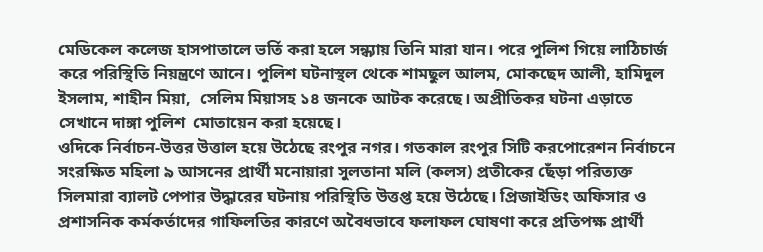মেডিকেল কলেজ হাসপাতালে ভর্তি করা হলে সন্ধ্যায় তিনি মারা যান। পরে পুলিশ গিয়ে লাঠিচার্জ করে পরিস্থিতি নিয়ন্ত্রণে আনে। পুলিশ ঘটনাস্থল থেকে শামছুল আলম, মোকছেদ আলী, হামিদুল ইসলাম, শাহীন মিয়া,  সেলিম মিয়াসহ ১৪ জনকে আটক করেছে। অপ্রীতিকর ঘটনা এড়াতে সেখানে দাঙ্গা পুলিশ  মোতায়েন করা হয়েছে।
ওদিকে নির্বাচন-উত্তর উত্তাল হয়ে উঠেছে রংপুর নগর। গতকাল রংপুর সিটি করপোরেশন নির্বাচনে সংরক্ষিত মহিলা ৯ আসনের প্রার্থী মনোয়ারা সুলতানা মলি (কলস) প্রতীকের ছেঁড়া পরিত্যক্ত সিলমারা ব্যালট পেপার উদ্ধারের ঘটনায় পরিস্থিতি উত্তপ্ত হয়ে উঠেছে। প্রিজাইডিং অফিসার ও প্রশাসনিক কর্মকর্তাদের গাফিলতির কারণে অবৈধভাবে ফলাফল ঘোষণা করে প্রতিপক্ষ প্রার্থী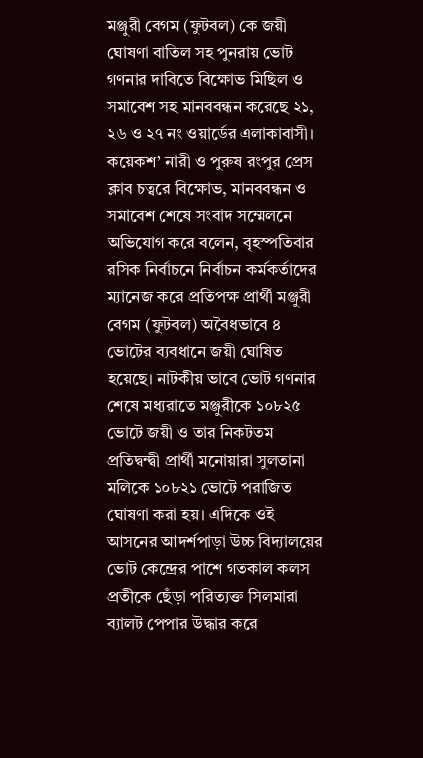মঞ্জুরী বেগম (ফুটবল) কে জয়ী ঘোষণা বাতিল সহ পুনরায় ভোট গণনার দাবিতে বিক্ষোভ মিছিল ও সমাবেশ সহ মানববন্ধন করেছে ২১, ২৬ ও ২৭ নং ওয়ার্ডের এলাকাবাসী। কয়েকশ’ নারী ও পুরুষ রংপুর প্রেস ক্লাব চত্বরে বিক্ষোভ, মানববন্ধন ও সমাবেশ শেষে সংবাদ সম্মেলনে অভিযোগ করে বলেন, বৃহস্পতিবার রসিক নির্বাচনে নির্বাচন কর্মকর্তাদের ম্যানেজ করে প্রতিপক্ষ প্রার্থী মঞ্জুরী বেগম (ফুটবল) অবৈধভাবে ৪ ভোটের ব্যবধানে জয়ী ঘোষিত হয়েছে। নাটকীয় ভাবে ভোট গণনার শেষে মধ্যরাতে মঞ্জুরীকে ১০৮২৫ ভোটে জয়ী ও তার নিকটতম প্রতিদ্বন্দ্বী প্রার্থী মনোয়ারা সুলতানা মলিকে ১০৮২১ ভোটে পরাজিত  ঘোষণা করা হয়। এদিকে ওই আসনের আদর্শপাড়া উচ্চ বিদ্যালয়ের ভোট কেন্দ্রের পাশে গতকাল কলস প্রতীকে ছেঁড়া পরিত্যক্ত সিলমারা ব্যালট পেপার উদ্ধার করে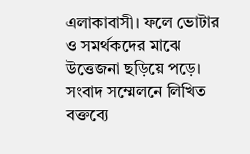এলাকাবাসী। ফলে ভোটার ও সমর্থকদের মাঝে উত্তেজনা ছড়িয়ে পড়ে। সংবাদ সম্মেলনে লিখিত বক্তব্যে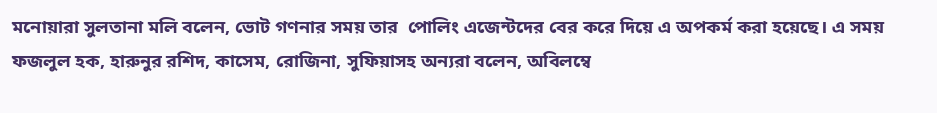মনোয়ারা সুলতানা মলি বলেন, ভোট গণনার সময় তার  পোলিং এজেন্টদের বের করে দিয়ে এ অপকর্ম করা হয়েছে। এ সময় ফজলুল হক, হারুনুর রশিদ, কাসেম, রোজিনা, সুফিয়াসহ অন্যরা বলেন, অবিলম্বে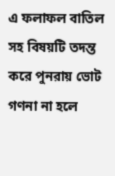এ ফলাফল বাতিল সহ বিষয়টি তদন্ত করে পুনরায় ভোট গণনা না হলে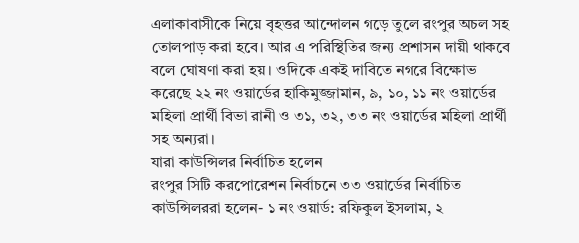এলাকাবাসীকে নিয়ে বৃহত্তর আন্দোলন গড়ে তুলে রংপুর অচল সহ তোলপাড় করা হবে। আর এ পরিস্থিতির জন্য প্রশাসন দায়ী থাকবে বলে ঘোষণা করা হয়। ওদিকে একই দাবিতে নগরে বিক্ষোভ করেছে ২২ নং ওয়ার্ডের হাকিমুজ্জামান, ৯, ১০, ১১ নং ওয়ার্ডের মহিলা প্রার্থী বিভা রানী ও ৩১, ৩২, ৩৩ নং ওয়ার্ডের মহিলা প্রার্থী সহ অন্যরা।
যারা কাউন্সিলর নির্বাচিত হলেন
রংপুর সিটি করপোরেশন নির্বাচনে ৩৩ ওয়ার্ডের নির্বাচিত কাউন্সিলররা হলেন- ১ নং ওয়ার্ড: রফিকুল ইসলাম, ২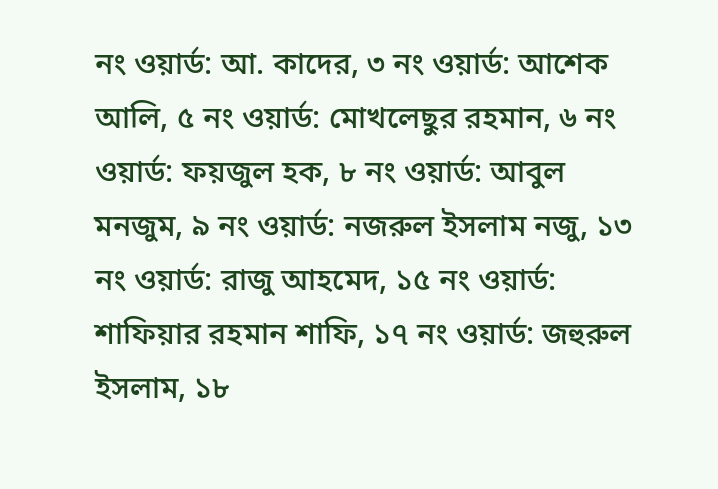নং ওয়ার্ড: আ. কাদের, ৩ নং ওয়ার্ড: আশেক আলি, ৫ নং ওয়ার্ড: মোখলেছুর রহমান, ৬ নং ওয়ার্ড: ফয়জুল হক, ৮ নং ওয়ার্ড: আবুল মনজুম, ৯ নং ওয়ার্ড: নজরুল ইসলাম নজু, ১৩ নং ওয়ার্ড: রাজু আহমেদ, ১৫ নং ওয়ার্ড: শাফিয়ার রহমান শাফি, ১৭ নং ওয়ার্ড: জহুরুল ইসলাম, ১৮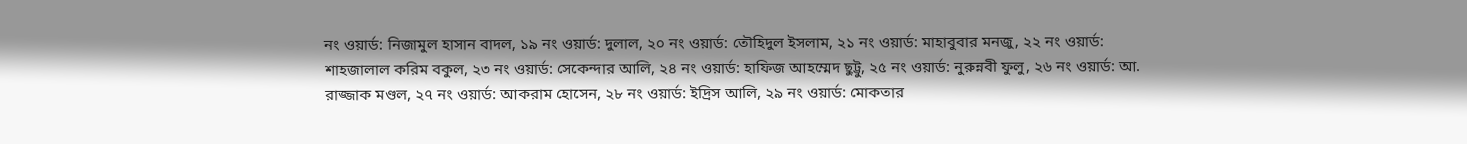নং ওয়ার্ড: নিজামুল হাসান বাদল, ১৯ নং ওয়ার্ড: দুলাল, ২০ নং ওয়ার্ড: তৌহিদুল ইসলাম, ২১ নং ওয়ার্ড: মাহাবুবার মনজু, ২২ নং ওয়ার্ড: শাহজালাল করিম বকুল, ২৩ নং ওয়ার্ড: সেকেন্দার আলি, ২৪ নং ওয়ার্ড: হাফিজ আহম্মেদ ছুট্টু, ২৫ নং ওয়ার্ড: নুরুন্নবী ফুলু, ২৬ নং ওয়ার্ড: আ. রাজ্জাক মণ্ডল, ২৭ নং ওয়ার্ড: আকরাম হোসেন, ২৮ নং ওয়ার্ড: ইদ্রিস আলি, ২৯ নং ওয়ার্ড: মোকতার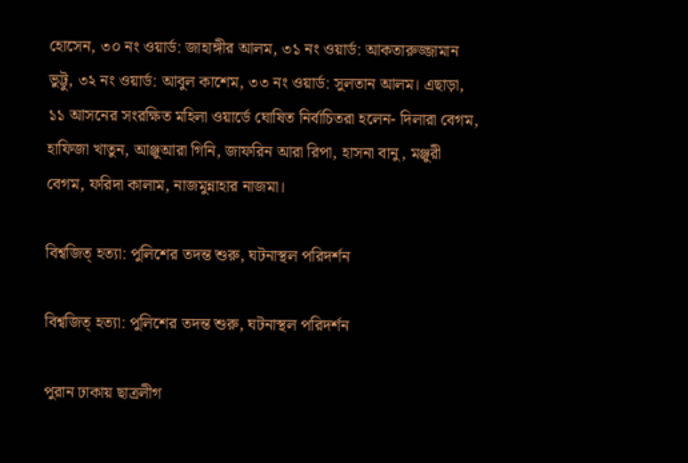হোসেন, ৩০ নং ওয়ার্ড: জাহাঙ্গীর আলম, ৩১ নং ওয়ার্ড: আকতারুজ্জামান ভুট্টু, ৩২ নং ওয়ার্ড: আবুল কাশেম, ৩৩ নং ওয়ার্ড: সুলতান আলম। এছাড়া, ১১ আসনের সংরক্ষিত মহিলা ওয়ার্ডে ঘোষিত নির্বাচিতরা হলেন- দিলারা বেগম, হাফিজা খাতুন, আঞ্জুআরা গিনি, জাফরিন আরা রিপা, হাসনা বানু, মঞ্জুরী বেগম, ফরিদা কালাম, নাজমুন্নাহার নাজমা।

বিশ্বজিত্ হত্যা: পুলিশের তদন্ত শুরু, ঘটনাস্থল পরিদর্শন

বিশ্বজিত্ হত্যা: পুলিশের তদন্ত শুরু, ঘটনাস্থল পরিদর্শন

পুরান ঢাকায় ছাত্রলীগ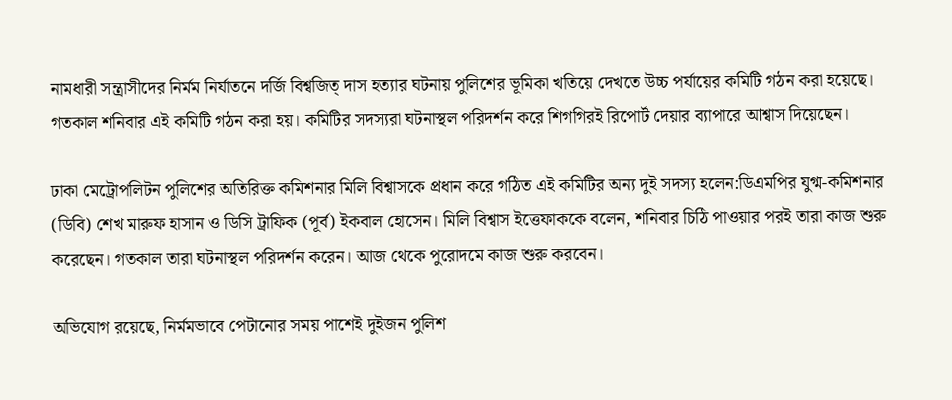নামধারী সন্ত্রাসীদের নির্মম নির্যাতনে দর্জি বিশ্বজিত্ দাস হত্যার ঘটনায় পুলিশের ভূমিকা খতিয়ে দেখতে উচ্চ পর্যায়ের কমিটি গঠন করা হয়েছে। গতকাল শনিবার এই কমিটি গঠন করা হয়। কমিটির সদস্যরা ঘটনাস্থল পরিদর্শন করে শিগগিরই রিপোর্ট দেয়ার ব্যাপারে আশ্বাস দিয়েছেন।

ঢাকা মেট্রোপলিটন পুলিশের অতিরিক্ত কমিশনার মিলি বিশ্বাসকে প্রধান করে গঠিত এই কমিটির অন্য দুই সদস্য হলেন:ডিএমপির যুগ্ম-কমিশনার (ডিবি) শেখ মারুফ হাসান ও ডিসি ট্রাফিক (পূর্ব) ইকবাল হোসেন। মিলি বিশ্বাস ইত্তেফাককে বলেন, শনিবার চিঠি পাওয়ার পরই তারা কাজ শুরু করেছেন। গতকাল তারা ঘটনাস্থল পরিদর্শন করেন। আজ থেকে পুরোদমে কাজ শুরু করবেন।

অভিযোগ রয়েছে, নির্মমভাবে পেটানোর সময় পাশেই দুইজন পুলিশ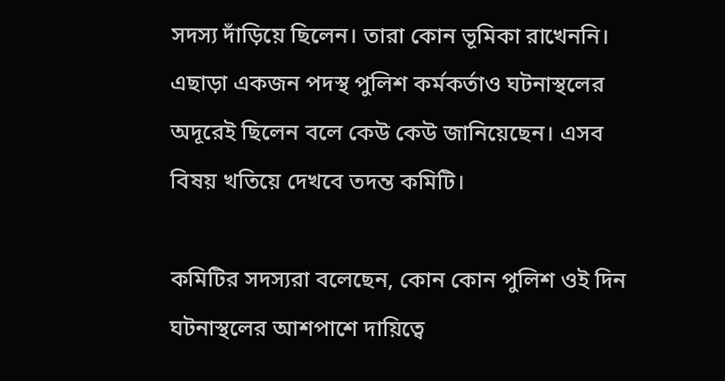সদস্য দাঁড়িয়ে ছিলেন। তারা কোন ভূমিকা রাখেননি। এছাড়া একজন পদস্থ পুলিশ কর্মকর্তাও ঘটনাস্থলের অদূরেই ছিলেন বলে কেউ কেউ জানিয়েছেন। এসব বিষয় খতিয়ে দেখবে তদন্ত কমিটি।

কমিটির সদস্যরা বলেছেন, কোন কোন পুলিশ ওই দিন ঘটনাস্থলের আশপাশে দায়িত্বে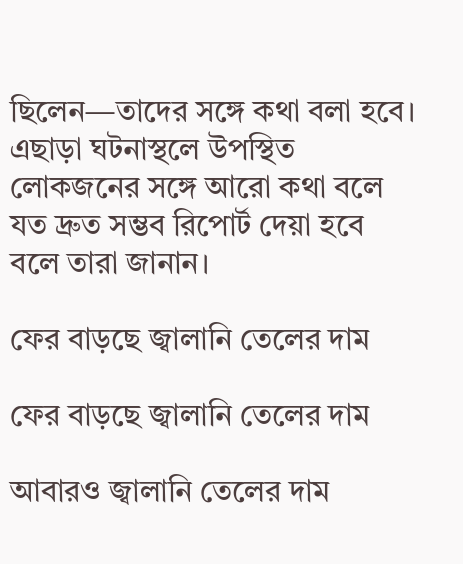ছিলেন—তাদের সঙ্গে কথা বলা হবে। এছাড়া ঘটনাস্থলে উপস্থিত লোকজনের সঙ্গে আরো কথা বলে যত দ্রুত সম্ভব রিপোর্ট দেয়া হবে বলে তারা জানান।

ফের বাড়ছে জ্বালানি তেলের দাম

ফের বাড়ছে জ্বালানি তেলের দাম

আবারও জ্বালানি তেলের দাম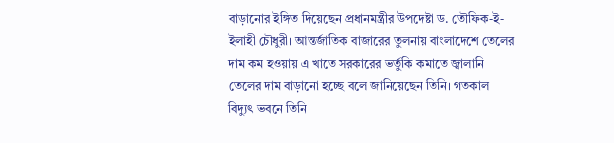বাড়ানোর ইঙ্গিত দিয়েছেন প্রধানমন্ত্রীর উপদেষ্টা ড. তৌফিক-ই-ইলাহী চৌধুরী। আন্তর্জাতিক বাজারের তুলনায় বাংলাদেশে তেলের দাম কম হওয়ায় এ খাতে সরকারের ভর্তুকি কমাতে জ্বালানি তেলের দাম বাড়ানো হচ্ছে বলে জানিয়েছেন তিনি। গতকাল বিদ্যুৎ ভবনে তিনি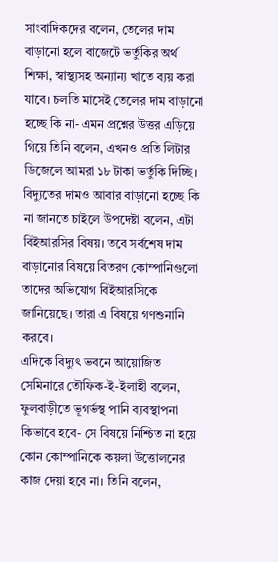সাংবাদিকদের বলেন, তেলের দাম বাড়ানো হলে বাজেটে ভর্তুকির অর্থ শিক্ষা, স্বাস্থ্যসহ অন্যান্য খাতে ব্যয় করা যাবে। চলতি মাসেই তেলের দাম বাড়ানো হচ্ছে কি না- এমন প্রশ্নের উত্তর এড়িয়ে গিয়ে তিনি বলেন, এখনও প্রতি লিটার ডিজেলে আমরা ১৮ টাকা ভর্তুকি দিচ্ছি। বিদ্যুতের দামও আবার বাড়ানো হচ্ছে কি না জানতে চাইলে উপদেষ্টা বলেন, এটা বিইআরসির বিষয়। তবে সর্বশেষ দাম বাড়ানোর বিষয়ে বিতরণ কোম্পানিগুলো তাদের অভিযোগ বিইআরসিকে জানিয়েছে। তারা এ বিষয়ে গণশুনানি করবে।
এদিকে বিদ্যুৎ ভবনে আয়োজিত সেমিনারে তৌফিক-ই-ইলাহী বলেন, ফুলবাড়ীতে ভূগর্ভস্থ পানি ব্যবস্থাপনা কিভাবে হবে- সে বিষয়ে নিশ্চিত না হয়ে কোন কোম্পানিকে কয়লা উত্তোলনের কাজ দেয়া হবে না। তিনি বলেন,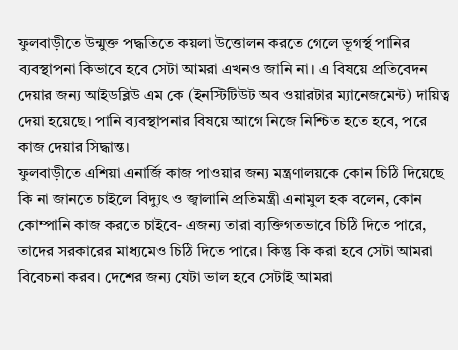ফুলবাড়ীতে উন্মুক্ত পদ্ধতিতে কয়লা উত্তোলন করতে গেলে ভূগর্স্থ পানির ব্যবস্থাপনা কিভাবে হবে সেটা আমরা এখনও জানি না। এ বিষয়ে প্রতিবেদন দেয়ার জন্য আইডব্লিউ এম কে (ইনস্টিটিউট অব ওয়ারটার ম্যানেজমেন্ট) দায়িত্ব দেয়া হয়েছে। পানি ব্যবস্থাপনার বিষয়ে আগে নিজে নিশ্চিত হতে হবে, পরে কাজ দেয়ার সিদ্ধান্ত।
ফুলবাড়ীতে এশিয়া এনার্জি কাজ পাওয়ার জন্য মন্ত্রণালয়কে কোন চিঠি দিয়েছে কি না জানতে চাইলে বিদ্যুৎ ও জ্বালানি প্রতিমন্ত্রী এনামুল হক বলেন, কোন কোম্পানি কাজ করতে চাইবে- এজন্য তারা ব্যক্তিগতভাবে চিঠি দিতে পারে, তাদের সরকারের মাধ্যমেও চিঠি দিতে পারে। কিন্তু কি করা হবে সেটা আমরা বিবেচনা করব। দেশের জন্য যেটা ভাল হবে সেটাই আমরা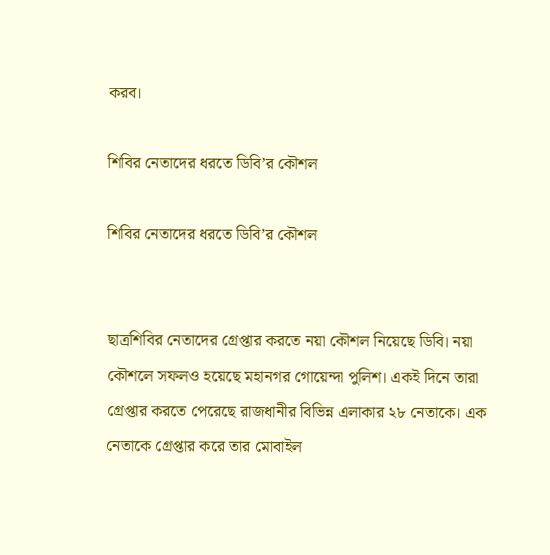করব।

শিবির নেতাদের ধরতে ডিবি’র কৌশল

শিবির নেতাদের ধরতে ডিবি’র কৌশল


ছাত্রশিবির নেতাদের গ্রেপ্তার করতে নয়া কৌশল নিয়েছে ডিবি। নয়া কৌশলে সফলও হয়েছে মহানগর গোয়েন্দা পুলিশ। একই দিনে তারা গ্রেপ্তার করতে পেরেছে রাজধানীর বিভিন্ন এলাকার ২৮ নেতাকে। এক নেতাকে গ্রেপ্তার করে তার মোবাইল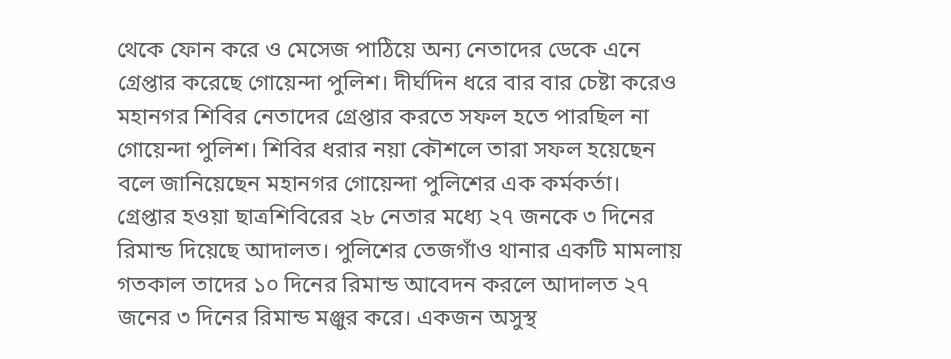থেকে ফোন করে ও মেসেজ পাঠিয়ে অন্য নেতাদের ডেকে এনে গ্রেপ্তার করেছে গোয়েন্দা পুলিশ। দীর্ঘদিন ধরে বার বার চেষ্টা করেও মহানগর শিবির নেতাদের গ্রেপ্তার করতে সফল হতে পারছিল না গোয়েন্দা পুলিশ। শিবির ধরার নয়া কৌশলে তারা সফল হয়েছেন বলে জানিয়েছেন মহানগর গোয়েন্দা পুলিশের এক কর্মকর্তা।
গ্রেপ্তার হওয়া ছাত্রশিবিরের ২৮ নেতার মধ্যে ২৭ জনকে ৩ দিনের রিমান্ড দিয়েছে আদালত। পুলিশের তেজগাঁও থানার একটি মামলায় গতকাল তাদের ১০ দিনের রিমান্ড আবেদন করলে আদালত ২৭ জনের ৩ দিনের রিমান্ড মঞ্জুর করে। একজন অসুস্থ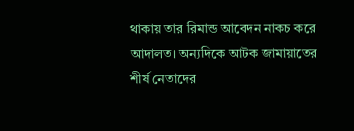থাকায় তার রিমান্ড আবেদন নাকচ করে আদালত। অন্যদিকে আটক জামায়াতের শীর্ষ নেতাদের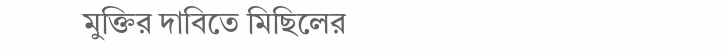মুক্তির দাবিতে মিছিলের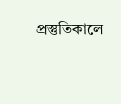প্রস্তুতিকালে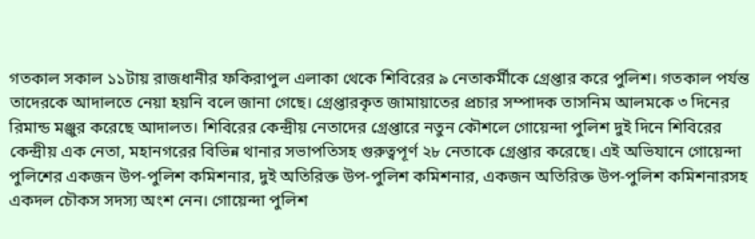গতকাল সকাল ১১টায় রাজধানীর ফকিরাপুল এলাকা থেকে শিবিরের ৯ নেতাকর্মীকে গ্রেপ্তার করে পুলিশ। গতকাল পর্যন্ত তাদেরকে আদালতে নেয়া হয়নি বলে জানা গেছে। গ্রেপ্তারকৃত জামায়াতের প্রচার সম্পাদক তাসনিম আলমকে ৩ দিনের রিমান্ড মঞ্জুর করেছে আদালত। শিবিরের কেন্দ্রীয় নেতাদের গ্রেপ্তারে নতুন কৌশলে গোয়েন্দা পুলিশ দুই দিনে শিবিরের কেন্দ্রীয় এক নেতা, মহানগরের বিভিন্ন থানার সভাপতিসহ গুরুত্বপূর্ণ ২৮ নেতাকে গ্রেপ্তার করেছে। এই অভিযানে গোয়েন্দা পুলিশের একজন উপ-পুলিশ কমিশনার, দুই অতিরিক্ত উপ-পুলিশ কমিশনার, একজন অতিরিক্ত উপ-পুলিশ কমিশনারসহ একদল চৌকস সদস্য অংশ নেন। গোয়েন্দা পুলিশ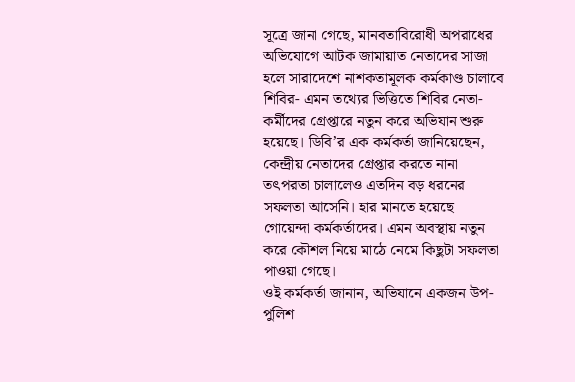সূত্রে জানা গেছে, মানবতাবিরোধী অপরাধের অভিযোগে আটক জামায়াত নেতাদের সাজা হলে সারাদেশে নাশকতামূলক কর্মকাণ্ড চালাবে শিবির- এমন তথ্যের ভিত্তিতে শিবির নেতা-কর্মীদের গ্রেপ্তারে নতুন করে অভিযান শুরু হয়েছে। ডিবি’র এক কর্মকর্তা জানিয়েছেন, কেন্দ্রীয় নেতাদের গ্রেপ্তার করতে নানা তৎপরতা চালালেও এতদিন বড় ধরনের সফলতা আসেনি। হার মানতে হয়েছে গোয়েন্দা কর্মকর্তাদের। এমন অবস্থায় নতুন করে কৌশল নিয়ে মাঠে নেমে কিছুটা সফলতা পাওয়া গেছে।
ওই কর্মকর্তা জানান, অভিযানে একজন উপ-পুলিশ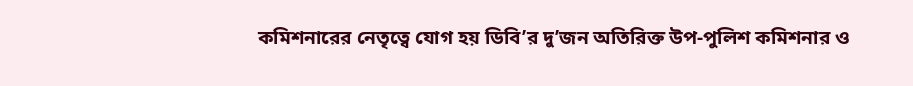কমিশনারের নেতৃত্বে যোগ হয় ডিবি’র দু’জন অতিরিক্ত উপ-পুলিশ কমিশনার ও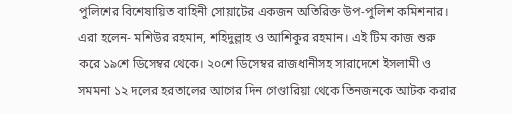পুলিশের বিশেষায়িত বাহিনী সোয়াটের একজন অতিরিক্ত উপ-পুলিশ কমিশনার। এরা হলেন- মশিউর রহমান, শহিদুল্লাহ ও আশিকুর রহমান। এই টিম কাজ শুরু করে ১৯শে ডিসেম্বর থেকে। ২০শে ডিসেম্বর রাজধানীসহ সারাদেশে ইসলামী ও সমমনা ১২ দলের হরতালের আগের দিন গেণ্ডারিয়া থেকে তিনজনকে আটক করার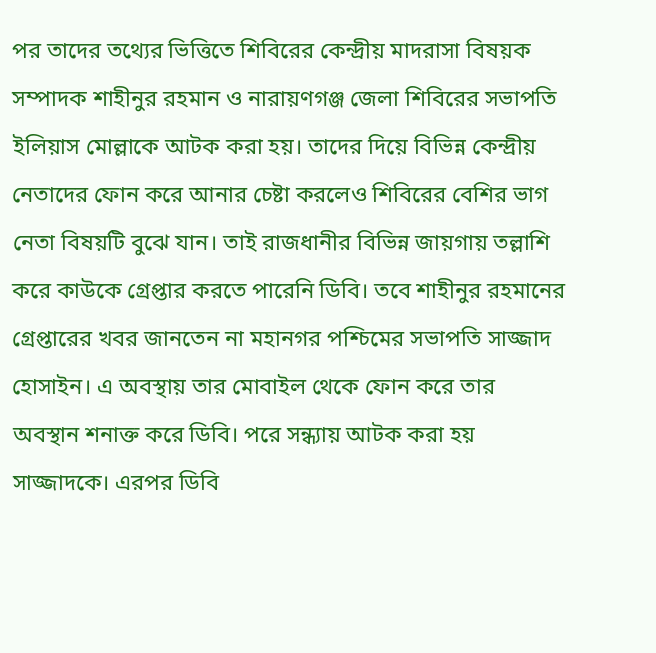পর তাদের তথ্যের ভিত্তিতে শিবিরের কেন্দ্রীয় মাদরাসা বিষয়ক সম্পাদক শাহীনুর রহমান ও নারায়ণগঞ্জ জেলা শিবিরের সভাপতি ইলিয়াস মোল্লাকে আটক করা হয়। তাদের দিয়ে বিভিন্ন কেন্দ্রীয় নেতাদের ফোন করে আনার চেষ্টা করলেও শিবিরের বেশির ভাগ নেতা বিষয়টি বুঝে যান। তাই রাজধানীর বিভিন্ন জায়গায় তল্লাশি করে কাউকে গ্রেপ্তার করতে পারেনি ডিবি। তবে শাহীনুর রহমানের গ্রেপ্তারের খবর জানতেন না মহানগর পশ্চিমের সভাপতি সাজ্জাদ হোসাইন। এ অবস্থায় তার মোবাইল থেকে ফোন করে তার অবস্থান শনাক্ত করে ডিবি। পরে সন্ধ্যায় আটক করা হয় সাজ্জাদকে। এরপর ডিবি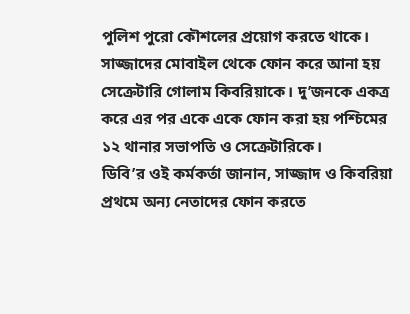পুলিশ পুরো কৌশলের প্রয়োগ করতে থাকে। সাজ্জাদের মোবাইল থেকে ফোন করে আনা হয় সেক্রেটারি গোলাম কিবরিয়াকে। দু’জনকে একত্র করে এর পর একে একে ফোন করা হয় পশ্চিমের ১২ থানার সভাপতি ও সেক্রেটারিকে।
ডিবি’র ওই কর্মকর্তা জানান, সাজ্জাদ ও কিবরিয়া প্রথমে অন্য নেতাদের ফোন করতে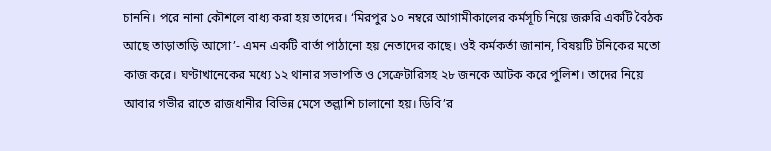চাননি। পরে নানা কৌশলে বাধ্য করা হয় তাদের। ‘মিরপুর ১০ নম্বরে আগামীকালের কর্মসূচি নিয়ে জরুরি একটি বৈঠক আছে তাড়াতাড়ি আসো’- এমন একটি বার্তা পাঠানো হয় নেতাদের কাছে। ওই কর্মকর্তা জানান, বিষয়টি টনিকের মতো কাজ করে। ঘণ্টাখানেকের মধ্যে ১২ থানার সভাপতি ও সেক্রেটারিসহ ২৮ জনকে আটক করে পুলিশ। তাদের নিয়ে আবার গভীর রাতে রাজধানীর বিভিন্ন মেসে তল্লাশি চালানো হয়। ডিবি’র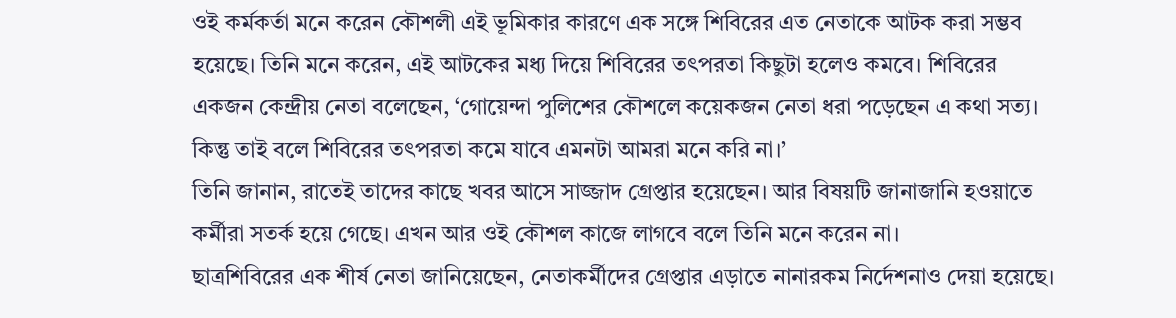ওই কর্মকর্তা মনে করেন কৌশলী এই ভূমিকার কারণে এক সঙ্গে শিবিরের এত নেতাকে আটক করা সম্ভব হয়েছে। তিনি মনে করেন, এই আটকের মধ্য দিয়ে শিবিরের তৎপরতা কিছুটা হলেও কমবে। শিবিরের একজন কেন্দ্রীয় নেতা বলেছেন, ‘গোয়েন্দা পুলিশের কৌশলে কয়েকজন নেতা ধরা পড়েছেন এ কথা সত্য। কিন্তু তাই বলে শিবিরের তৎপরতা কমে যাবে এমনটা আমরা মনে করি না।’
তিনি জানান, রাতেই তাদের কাছে খবর আসে সাজ্জাদ গ্রেপ্তার হয়েছেন। আর বিষয়টি জানাজানি হওয়াতে কর্মীরা সতর্ক হয়ে গেছে। এখন আর ওই কৌশল কাজে লাগবে বলে তিনি মনে করেন না।
ছাত্রশিবিরের এক শীর্ষ নেতা জানিয়েছেন, নেতাকর্মীদের গ্রেপ্তার এড়াতে নানারকম নির্দেশনাও দেয়া হয়েছে।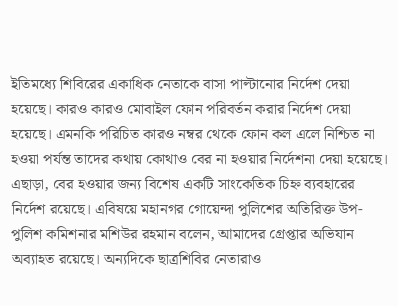ইতিমধ্যে শিবিরের একাধিক নেতাকে বাসা পাল্টানোর নির্দেশ দেয়া হয়েছে। কারও কারও মোবাইল ফোন পরিবর্তন করার নির্দেশ দেয়া হয়েছে। এমনকি পরিচিত কারও নম্বর থেকে ফোন কল এলে নিশ্চিত না হওয়া পর্যন্ত তাদের কথায় কোথাও বের না হওয়ার নির্দেশনা দেয়া হয়েছে। এছাড়া, বের হওয়ার জন্য বিশেষ একটি সাংকেতিক চিহ্ন ব্যবহারের নির্দেশ রয়েছে। এবিষয়ে মহানগর গোয়েন্দা পুলিশের অতিরিক্ত উপ-পুলিশ কমিশনার মশিউর রহমান বলেন, আমাদের গ্রেপ্তার অভিযান অব্যাহত রয়েছে। অন্যদিকে ছাত্রশিবির নেতারাও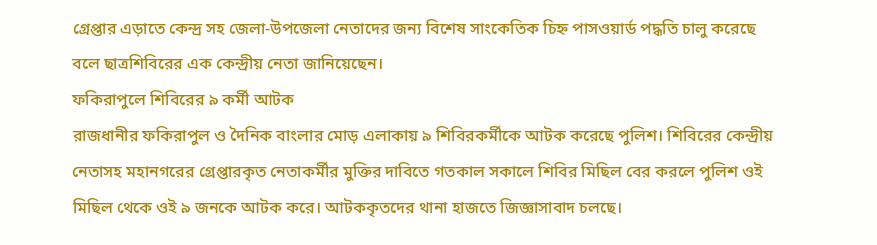গ্রেপ্তার এড়াতে কেন্দ্র সহ জেলা-উপজেলা নেতাদের জন্য বিশেষ সাংকেতিক চিহ্ন পাসওয়ার্ড পদ্ধতি চালু করেছে বলে ছাত্রশিবিরের এক কেন্দ্রীয় নেতা জানিয়েছেন।
ফকিরাপুলে শিবিরের ৯ কর্মী আটক
রাজধানীর ফকিরাপুল ও দৈনিক বাংলার মোড় এলাকায় ৯ শিবিরকর্মীকে আটক করেছে পুলিশ। শিবিরের কেন্দ্রীয় নেতাসহ মহানগরের গ্রেপ্তারকৃত নেতাকর্মীর মুক্তির দাবিতে গতকাল সকালে শিবির মিছিল বের করলে পুলিশ ওই মিছিল থেকে ওই ৯ জনকে আটক করে। আটককৃতদের থানা হাজতে জিজ্ঞাসাবাদ চলছে।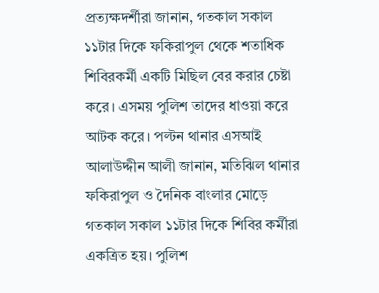প্রত্যক্ষদর্শীরা জানান, গতকাল সকাল ১১টার দিকে ফকিরাপুল থেকে শতাধিক শিবিরকর্মী একটি মিছিল বের করার চেষ্টা করে। এসময় পুলিশ তাদের ধাওয়া করে আটক করে। পল্টন থানার এসআই আলাউদ্দীন আলী জানান, মতিঝিল থানার ফকিরাপুল ও দৈনিক বাংলার মোড়ে গতকাল সকাল ১১টার দিকে শিবির কর্মীরা একত্রিত হয়। পুলিশ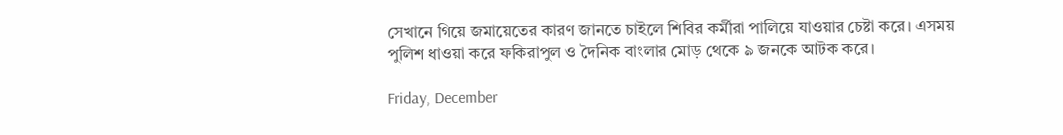সেখানে গিয়ে জমায়েতের কারণ জানতে চাইলে শিবির কর্মীরা পালিয়ে যাওয়ার চেষ্টা করে। এসময় পুলিশ ধাওয়া করে ফকিরাপুল ও দৈনিক বাংলার মোড় থেকে ৯ জনকে আটক করে।

Friday, December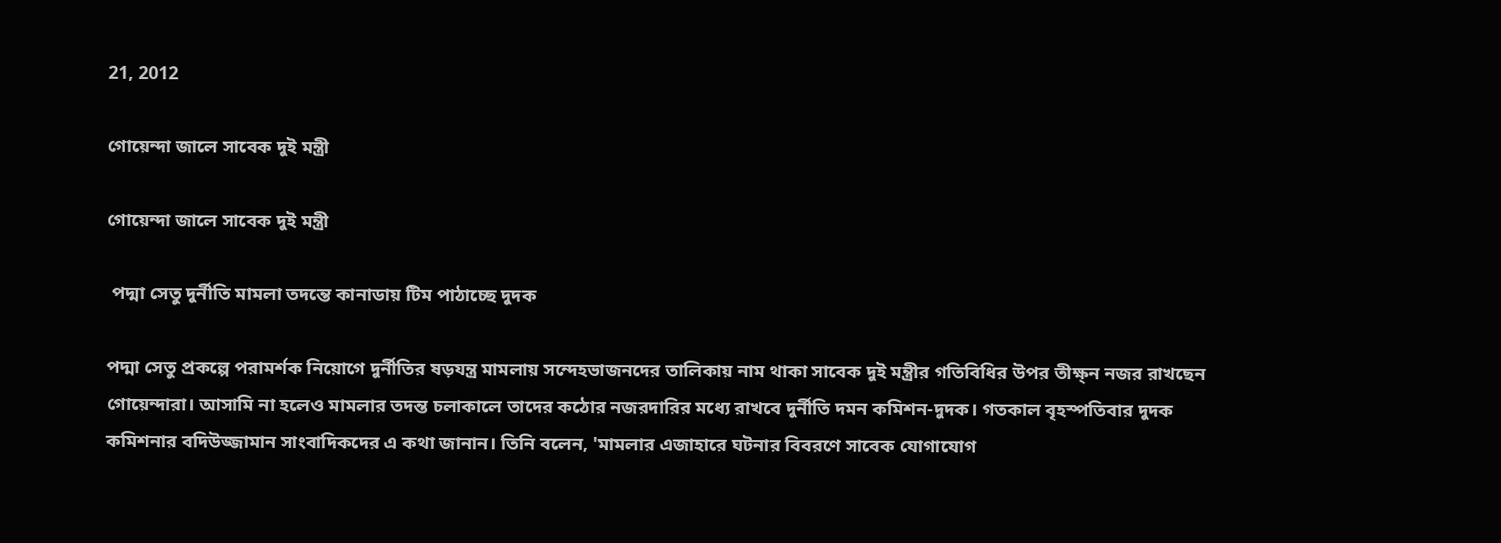21, 2012

গোয়েন্দা জালে সাবেক দুই মন্ত্রী

গোয়েন্দা জালে সাবেক দুই মন্ত্রী

 পদ্মা সেতু দুর্নীতি মামলা তদন্তে কানাডায় টিম পাঠাচ্ছে দুদক

পদ্মা সেতু প্রকল্পে পরামর্শক নিয়োগে দুর্নীতির ষড়যন্ত্র মামলায় সন্দেহভাজনদের তালিকায় নাম থাকা সাবেক দুই মন্ত্রীর গতিবিধির উপর তীক্ষ্ন নজর রাখছেন গোয়েন্দারা। আসামি না হলেও মামলার তদন্ত চলাকালে তাদের কঠোর নজরদারির মধ্যে রাখবে দুর্নীতি দমন কমিশন-দুদক। গতকাল বৃহস্পতিবার দুদক কমিশনার বদিউজ্জামান সাংবাদিকদের এ কথা জানান। তিনি বলেন, 'মামলার এজাহারে ঘটনার বিবরণে সাবেক যোগাযোগ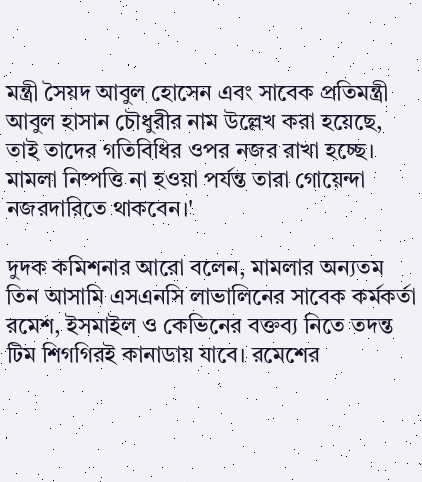মন্ত্রী সৈয়দ আবুল হোসেন এবং সাবেক প্রতিমন্ত্রী আবুল হাসান চৌধুরীর নাম উল্লেখ করা হয়েছে, তাই তাদের গতিবিধির ওপর নজর রাখা হচ্ছে। মামলা নিষ্পত্তি না হওয়া পর্যন্ত তারা গোয়েন্দা নজরদারিতে থাকবেন।'

দুদক কমিশনার আরো বলেন, মামলার অন্যতম তিন আসামি এসএনসি লাভালিনের সাবেক কর্মকর্তা রমেশ, ইসমাইল ও কেভিনের বক্তব্য নিতে তদন্ত টিম শিগগিরই কানাডায় যাবে। রমেশের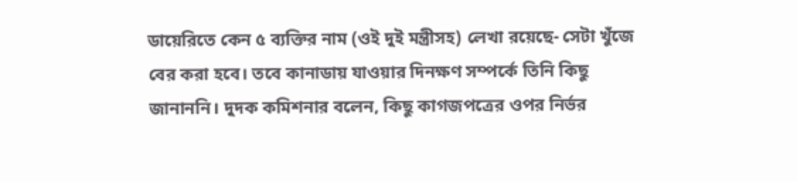ডায়েরিতে কেন ৫ ব্যক্তির নাম (ওই দুই মন্ত্রীসহ) লেখা রয়েছে- সেটা খুঁজে বের করা হবে। তবে কানাডায় যাওয়ার দিনক্ষণ সম্পর্কে তিনি কিছু জানাননি। দুদক কমিশনার বলেন, কিছু কাগজপত্রের ওপর নির্ভর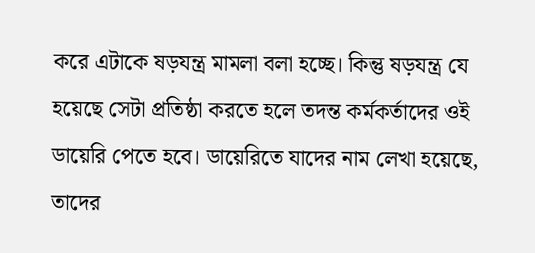করে এটাকে ষড়যন্ত্র মামলা বলা হচ্ছে। কিন্তু ষড়যন্ত্র যে হয়েছে সেটা প্রতিষ্ঠা করতে হলে তদন্ত কর্মকর্তাদের ওই ডায়েরি পেতে হবে। ডায়েরিতে যাদের নাম লেখা হয়েছে, তাদের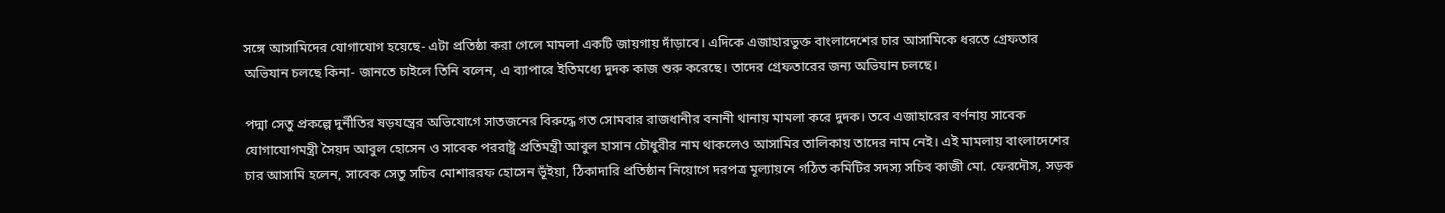সঙ্গে আসামিদের যোগাযোগ হয়েছে- এটা প্রতিষ্ঠা করা গেলে মামলা একটি জায়গায় দাঁড়াবে। এদিকে এজাহারভুক্ত বাংলাদেশের চার আসামিকে ধরতে গ্রেফতার অভিযান চলছে কিনা- জানতে চাইলে তিনি বলেন, এ ব্যাপারে ইতিমধ্যে দুদক কাজ শুরু করেছে। তাদের গ্রেফতারের জন্য অভিযান চলছে।

পদ্মা সেতু প্রকল্পে দুর্নীতির ষড়যন্ত্রের অভিযোগে সাতজনের বিরুদ্ধে গত সোমবার রাজধানীর বনানী থানায় মামলা করে দুদক। তবে এজাহারের বর্ণনায় সাবেক যোগাযোগমন্ত্রী সৈয়দ আবুল হোসেন ও সাবেক পররাষ্ট্র প্রতিমন্ত্রী আবুল হাসান চৌধুরীর নাম থাকলেও আসামির তালিকায় তাদের নাম নেই। এই মামলায় বাংলাদেশের চার আসামি হলেন, সাবেক সেতু সচিব মোশাররফ হোসেন ভূঁইয়া, ঠিকাদারি প্রতিষ্ঠান নিয়োগে দরপত্র মূল্যায়নে গঠিত কমিটির সদস্য সচিব কাজী মো. ফেরদৌস, সড়ক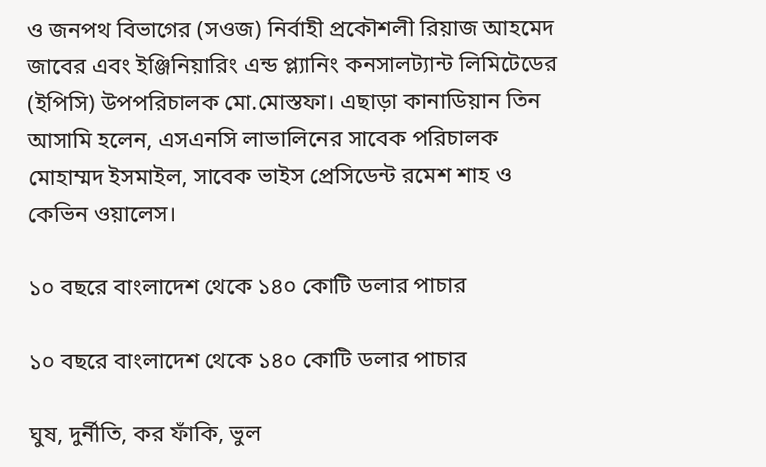ও জনপথ বিভাগের (সওজ) নির্বাহী প্রকৌশলী রিয়াজ আহমেদ জাবের এবং ইঞ্জিনিয়ারিং এন্ড প্ল্যানিং কনসালট্যান্ট লিমিটেডের (ইপিসি) উপপরিচালক মো.মোস্তফা। এছাড়া কানাডিয়ান তিন আসামি হলেন, এসএনসি লাভালিনের সাবেক পরিচালক মোহাম্মদ ইসমাইল, সাবেক ভাইস প্রেসিডেন্ট রমেশ শাহ ও কেভিন ওয়ালেস।

১০ বছরে বাংলাদেশ থেকে ১৪০ কোটি ডলার পাচার

১০ বছরে বাংলাদেশ থেকে ১৪০ কোটি ডলার পাচার

ঘুষ, দুর্নীতি, কর ফাঁকি, ভুল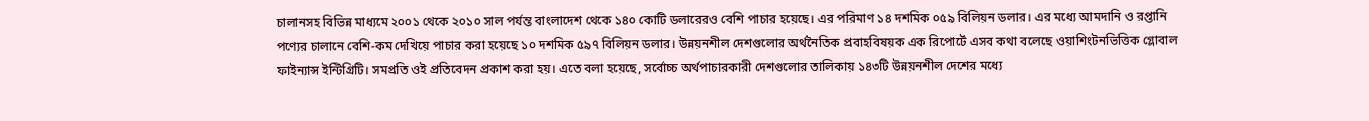চালানসহ বিভিন্ন মাধ্যমে ২০০১ থেকে ২০১০ সাল পর্যন্ত বাংলাদেশ থেকে ১৪০ কোটি ডলারেরও বেশি পাচার হয়েছে। এর পরিমাণ ১৪ দশমিক ০৫৯ বিলিয়ন ডলার। এর মধ্যে আমদানি ও রপ্তানি পণ্যের চালানে বেশি-কম দেখিয়ে পাচার করা হয়েছে ১০ দশমিক ৫৯৭ বিলিয়ন ডলার। উন্নয়নশীল দেশগুলোর অর্থনৈতিক প্রবাহবিষয়ক এক রিপোর্টে এসব কথা বলেছে ওয়াশিংটনভিত্তিক গ্লোবাল ফাইন্যান্স ইন্টিগ্রিটি। সমপ্রতি ওই প্রতিবেদন প্রকাশ করা হয়। এতে বলা হয়েছে, সর্বোচ্চ অর্থপাচারকারী দেশগুলোর তালিকায় ১৪৩টি উন্নয়নশীল দেশের মধ্যে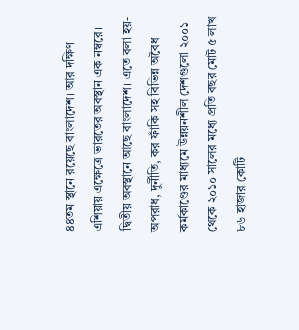৪৪তম স্থানে রয়েছে বাংলাদেশ। আর দক্ষিণ এশিয়ায় এক্ষেত্রে ভারতের অবস্থান এক নম্বরে। দ্বিতীয় অবস্থানে আছে বাংলাদেশ। এতে বলা হয়- অপরাধ, দুর্নীতি, কর ফাঁকি সহ বিভিন্ন অবৈধ কর্মকাণ্ডের মাধ্যমে উন্নয়নশীল দেশগুলো ২০০১ থেকে ২০১০ সালের মধ্যে প্রতি বছর মোট ৫ লাখ ৮৬ হাজার কোটি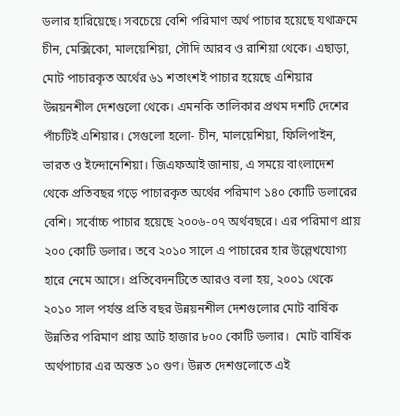ডলার হারিয়েছে। সবচেয়ে বেশি পরিমাণ অর্থ পাচার হয়েছে যথাক্রমে চীন, মেক্সিকো, মালয়েশিয়া, সৌদি আরব ও রাশিয়া থেকে। এছাড়া, মোট পাচারকৃত অর্থের ৬১ শতাংশই পাচার হয়েছে এশিয়ার উন্নয়নশীল দেশগুলো থেকে। এমনকি তালিকার প্রথম দশটি দেশের পাঁচটিই এশিয়ার। সেগুলো হলো- চীন, মালয়েশিয়া, ফিলিপাইন, ভারত ও ইন্দোনেশিয়া। জিএফআই জানায়, এ সময়ে বাংলাদেশ থেকে প্রতিবছর গড়ে পাচারকৃত অর্থের পরিমাণ ১৪০ কোটি ডলারের বেশি। সর্বোচ্চ পাচার হয়েছে ২০০৬-০৭ অর্থবছরে। এর পরিমাণ প্রায় ২০০ কোটি ডলার। তবে ২০১০ সালে এ পাচারের হার উল্লেখযোগ্য হারে নেমে আসে। প্রতিবেদনটিতে আরও বলা হয়, ২০০১ থেকে ২০১০ সাল পর্যন্ত প্রতি বছর উন্নয়নশীল দেশগুলোর মোট বার্ষিক উন্নতির পরিমাণ প্রায় আট হাজার ৮০০ কোটি ডলার।  মোট বার্ষিক অর্থপাচার এর অন্তত ১০ গুণ। উন্নত দেশগুলোতে এই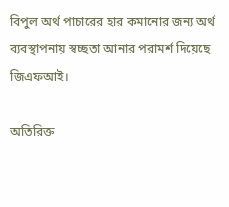বিপুল অর্থ পাচারের হার কমানোর জন্য অর্থ ব্যবস্থাপনায় স্বচ্ছতা আনার পরামর্শ দিয়েছে জিএফআই।

অতিরিক্ত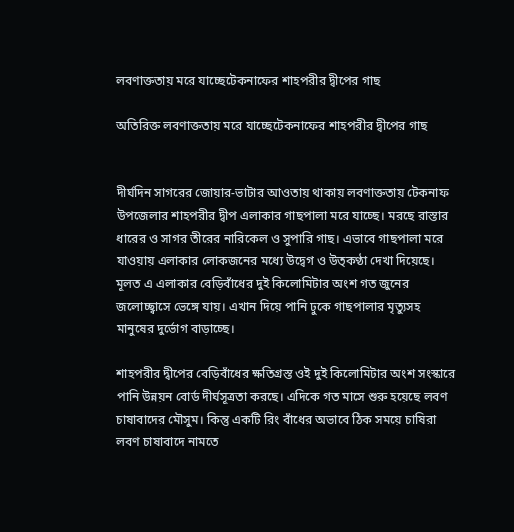লবণাক্ততায় মরে যাচ্ছেটেকনাফের শাহপরীর দ্বীপের গাছ

অতিরিক্ত লবণাক্ততায় মরে যাচ্ছেটেকনাফের শাহপরীর দ্বীপের গাছ


দীর্ঘদিন সাগরের জোয়ার-ভাটার আওতায় থাকায় লবণাক্ততায় টেকনাফ উপজেলার শাহপরীর দ্বীপ এলাকার গাছপালা মরে যাচ্ছে। মরছে রাস্তার ধারের ও সাগর তীরের নারিকেল ও সুপারি গাছ। এভাবে গাছপালা মরে যাওয়ায় এলাকার লোকজনের মধ্যে উদ্বেগ ও উত্কণ্ঠা দেখা দিয়েছে। মূলত এ এলাকার বেড়িবাঁধের দুই কিলোমিটার অংশ গত জুনের জলোচ্ছ্বাসে ভেঙ্গে যায়। এখান দিয়ে পানি ঢুকে গাছপালার মৃত্যুসহ মানুষের দুর্ভোগ বাড়াচ্ছে।

শাহপরীর দ্বীপের বেড়িবাঁধের ক্ষতিগ্রস্ত ওই দুই কিলোমিটার অংশ সংস্কারে পানি উন্নয়ন বোর্ড দীর্ঘসূত্রতা করছে। এদিকে গত মাসে শুরু হয়েছে লবণ চাষাবাদের মৌসুম। কিন্তু একটি রিং বাঁধের অভাবে ঠিক সময়ে চাষিরা লবণ চাষাবাদে নামতে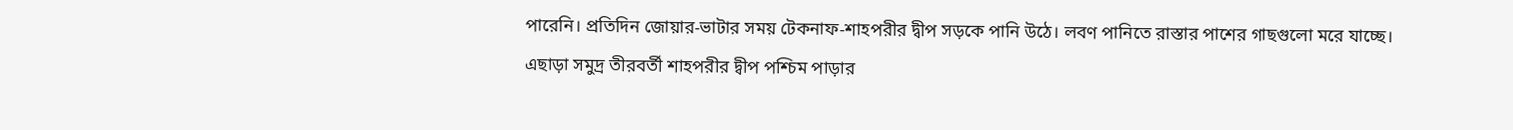পারেনি। প্রতিদিন জোয়ার-ভাটার সময় টেকনাফ-শাহপরীর দ্বীপ সড়কে পানি উঠে। লবণ পানিতে রাস্তার পাশের গাছগুলো মরে যাচ্ছে। এছাড়া সমুদ্র তীরবর্তী শাহপরীর দ্বীপ পশ্চিম পাড়ার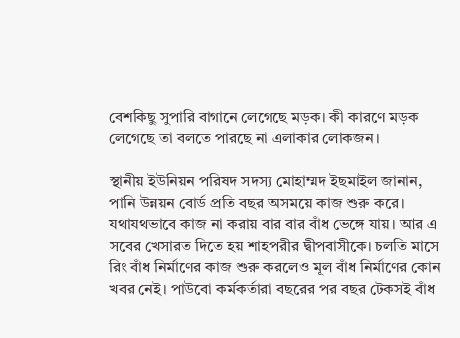বেশকিছু সুপারি বাগানে লেগেছে মড়ক। কী কারণে মড়ক লেগেছে তা বলতে পারছে না এলাকার লোকজন।

স্থানীয় ইউনিয়ন পরিষদ সদস্য মোহাম্মদ ইছমাইল জানান, পানি উন্নয়ন বোর্ড প্রতি বছর অসময়ে কাজ শুরু করে। যথাযথভাবে কাজ না করায় বার বার বাঁধ ভেঙ্গে যায়। আর এ সবের খেসারত দিতে হয় শাহপরীর দ্বীপবাসীকে। চলতি মাসে রিং বাঁধ নির্মাণের কাজ শুরু করলেও মূল বাঁধ নির্মাণের কোন খবর নেই। পাউবো কর্মকর্তারা বছরের পর বছর টেকসই বাঁধ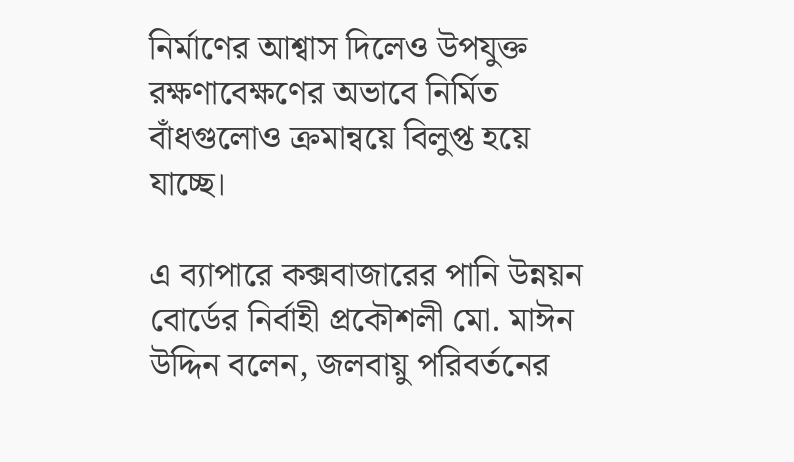নির্মাণের আশ্বাস দিলেও উপযুক্ত রক্ষণাবেক্ষণের অভাবে নির্মিত বাঁধগুলোও ক্রমান্বয়ে বিলুপ্ত হয়ে যাচ্ছে।

এ ব্যাপারে কক্সবাজারের পানি উন্নয়ন বোর্ডের নির্বাহী প্রকৌশলী মো. মাঈন উদ্দিন বলেন, জলবায়ু পরিবর্তনের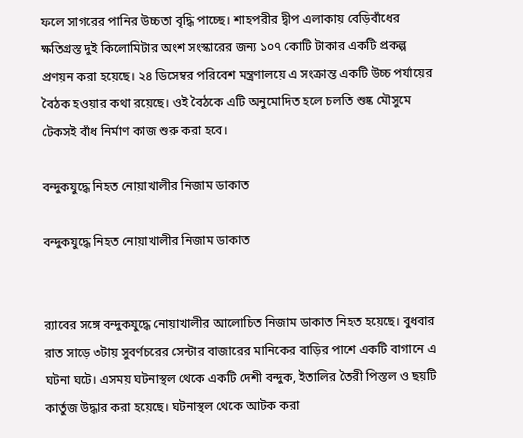ফলে সাগরের পানির উচ্চতা বৃদ্ধি পাচ্ছে। শাহপরীর দ্বীপ এলাকায় বেড়িবাঁধের ক্ষতিগ্রস্ত দুই কিলোমিটার অংশ সংস্কারের জন্য ১০৭ কোটি টাকার একটি প্রকল্প প্রণয়ন করা হয়েছে। ২৪ ডিসেম্বর পরিবেশ মন্ত্রণালয়ে এ সংক্রান্ত একটি উচ্চ পর্যায়ের বৈঠক হওয়ার কথা রয়েছে। ওই বৈঠকে এটি অনুমোদিত হলে চলতি শুষ্ক মৌসুমে টেকসই বাঁধ নির্মাণ কাজ শুরু করা হবে।

বন্দুকযুদ্ধে নিহত নোয়াখালীর নিজাম ডাকাত

বন্দুকযুদ্ধে নিহত নোয়াখালীর নিজাম ডাকাত


র‌্যাবের সঙ্গে বন্দুকযুদ্ধে নোয়াখালীর আলোচিত নিজাম ডাকাত নিহত হয়েছে। বুধবার রাত সাড়ে ৩টায় সুবর্ণচরের সেন্টার বাজারের মানিকের বাড়ির পাশে একটি বাগানে এ ঘটনা ঘটে। এসময় ঘটনাস্থল থেকে একটি দেশী বন্দুক, ইতালির তৈরী পিস্তল ও ছয়টি কার্তুজ উদ্ধার করা হয়েছে। ঘটনাস্থল থেকে আটক করা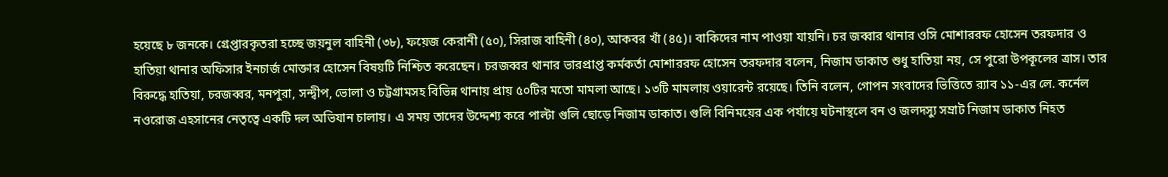হয়েছে ৮ জনকে। গ্রেপ্তারকৃতরা হচ্ছে জয়নুল বাহিনী (৩৮), ফয়েজ কেরানী (৫০), সিরাজ বাহিনী (৪০), আকবর খাঁ (৪৫)। বাকিদের নাম পাওয়া যায়নি। চর জব্বার থানার ওসি মোশাররফ হোসেন তরফদার ও হাতিয়া থানার অফিসার ইনচার্জ মোক্তার হোসেন বিষয়টি নিশ্চিত করেছেন। চরজব্বর থানার ভারপ্রাপ্ত কর্মকর্তা মোশাররফ হোসেন তরফদার বলেন, নিজাম ডাকাত শুধু হাতিয়া নয়, সে পুরো উপকূলের ত্রাস। তার বিরুদ্ধে হাতিয়া, চরজব্বর, মনপুরা, সন্দ্বীপ, ভোলা ও চট্টগ্রামসহ বিভিন্ন থানায় প্রায় ৫০টির মতো মামলা আছে। ১৩টি মামলায় ওয়ারেন্ট রয়েছে। তিনি বলেন, গোপন সংবাদের ভিত্তিতে র‌্যাব ১১-এর লে. কর্নেল নওরোজ এহসানের নেতৃত্বে একটি দল অভিযান চালায়। এ সময় তাদের উদ্দেশ্য করে পাল্টা গুলি ছোড়ে নিজাম ডাকাত। গুলি বিনিময়ের এক পর্যায়ে ঘটনাস্থলে বন ও জলদস্যু সম্রাট নিজাম ডাকাত নিহত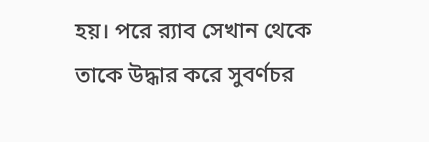হয়। পরে র‌্যাব সেখান থেকে তাকে উদ্ধার করে সুবর্ণচর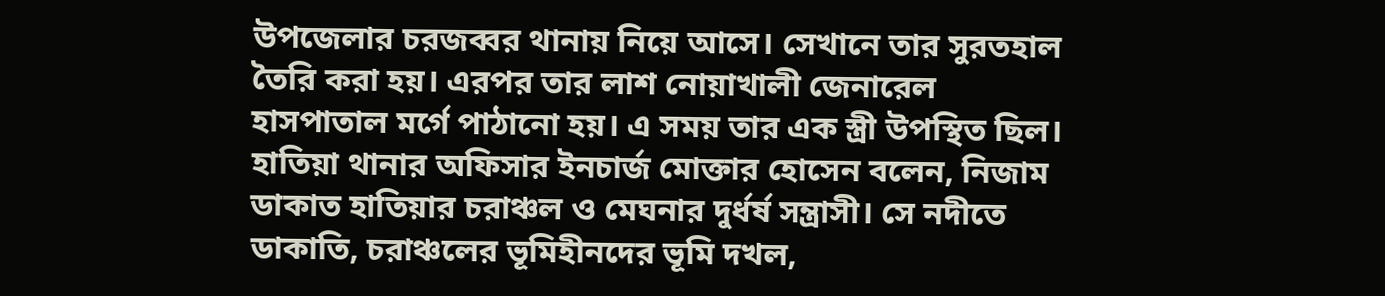উপজেলার চরজব্বর থানায় নিয়ে আসে। সেখানে তার সুরতহাল তৈরি করা হয়। এরপর তার লাশ নোয়াখালী জেনারেল হাসপাতাল মর্গে পাঠানো হয়। এ সময় তার এক স্ত্রী উপস্থিত ছিল। হাতিয়া থানার অফিসার ইনচার্জ মোক্তার হোসেন বলেন, নিজাম ডাকাত হাতিয়ার চরাঞ্চল ও মেঘনার দুর্ধর্ষ সন্ত্রাসী। সে নদীতে ডাকাতি, চরাঞ্চলের ভূমিহীনদের ভূমি দখল,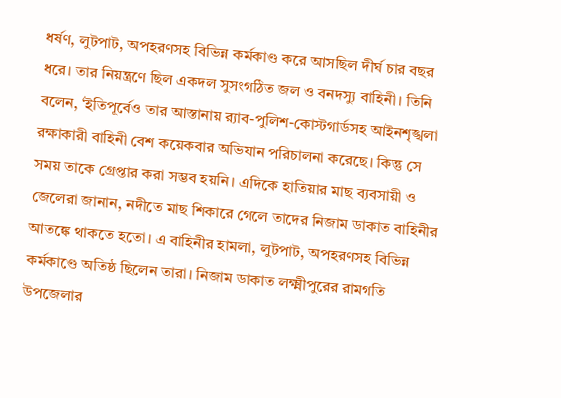ধর্ষণ, লুটপাট, অপহরণসহ বিভিন্ন কর্মকাণ্ড করে আসছিল দীর্ঘ চার বছর ধরে। তার নিয়ন্ত্রণে ছিল একদল সুসংগঠিত জল ও বনদস্যু বাহিনী। তিনি বলেন, ‘ইতিপূর্বেও তার আস্তানায় র‌্যাব-পুলিশ-কোস্টগার্ডসহ আইনশৃঙ্খলা রক্ষাকারী বাহিনী বেশ কয়েকবার অভিযান পরিচালনা করেছে। কিন্তু সে সময় তাকে গ্রেপ্তার করা সম্ভব হয়নি। এদিকে হাতিয়ার মাছ ব্যবসায়ী ও জেলেরা জানান, নদীতে মাছ শিকারে গেলে তাদের নিজাম ডাকাত বাহিনীর আতঙ্কে থাকতে হতো। এ বাহিনীর হামলা, লুটপাট, অপহরণসহ বিভিন্ন কর্মকাণ্ডে অতিষ্ঠ ছিলেন তারা। নিজাম ডাকাত লক্ষ্মীপুরের রামগতি উপজেলার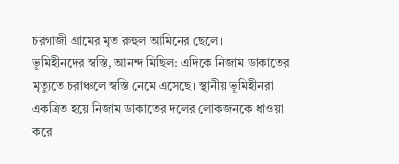চরগাজী গ্রামের মৃত রুহুল আমিনের ছেলে।
ভূমিহীনদের স্বস্তি, আনন্দ মিছিল: এদিকে নিজাম ডাকাতের মৃত্যুতে চরাঞ্চলে স্বস্তি নেমে এসেছে। স্থানীয় ভূমিহীনরা একত্রিত হয়ে নিজাম ডাকাতের দলের লোকজনকে ধাওয়া করে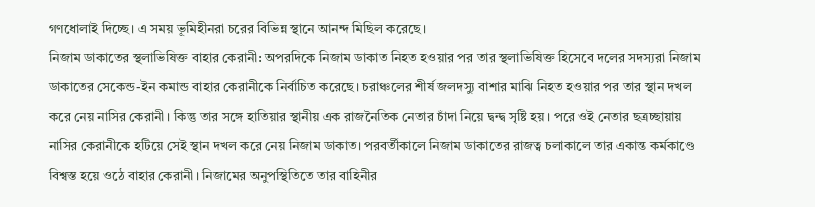গণধোলাই দিচ্ছে। এ সময় ভূমিহীনরা চরের বিভিন্ন স্থানে আনন্দ মিছিল করেছে।
নিজাম ডাকাতের স্থলাভিষিক্ত বাহার কেরানী: অপরদিকে নিজাম ডাকাত নিহত হওয়ার পর তার স্থলাভিষিক্ত হিসেবে দলের সদস্যরা নিজাম ডাকাতের সেকেন্ড-ইন কমান্ড বাহার কেরানীকে নির্বাচিত করেছে। চরাঞ্চলের শীর্ষ জলদস্যু বাশার মাঝি নিহত হওয়ার পর তার স্থান দখল করে নেয় নাসির কেরানী। কিন্তু তার সঙ্গে হাতিয়ার স্থানীয় এক রাজনৈতিক নেতার চাঁদা নিয়ে দ্বন্দ্ব সৃষ্টি হয়। পরে ওই নেতার ছত্রচ্ছায়ায় নাসির কেরানীকে হটিয়ে সেই স্থান দখল করে নেয় নিজাম ডাকাত। পরবর্তীকালে নিজাম ডাকাতের রাজত্ব চলাকালে তার একান্ত কর্মকাণ্ডে বিশ্বস্ত হয়ে ওঠে বাহার কেরানী। নিজামের অনুপস্থিতিতে তার বাহিনীর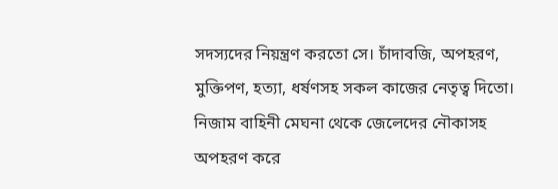সদস্যদের নিয়ন্ত্রণ করতো সে। চাঁদাবজি, অপহরণ, মুক্তিপণ, হত্যা, ধর্ষণসহ সকল কাজের নেতৃত্ব দিতো। নিজাম বাহিনী মেঘনা থেকে জেলেদের নৌকাসহ অপহরণ করে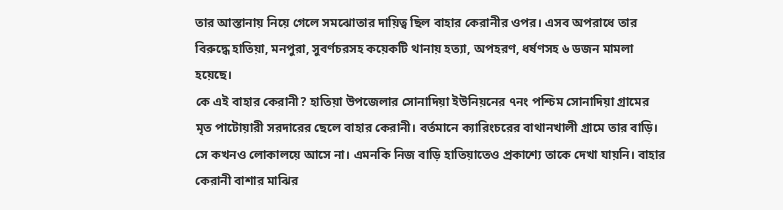তার আস্তানায় নিয়ে গেলে সমঝোতার দায়িত্ব ছিল বাহার কেরানীর ওপর। এসব অপরাধে তার বিরুদ্ধে হাতিয়া, মনপুরা, সুবর্ণচরসহ কয়েকটি থানায় হত্যা, অপহরণ, ধর্ষণসহ ৬ ডজন মামলা হয়েছে।
কে এই বাহার কেরানী? হাতিয়া উপজেলার সোনাদিয়া ইউনিয়নের ৭নং পশ্চিম সোনাদিয়া গ্রামের মৃত পাটোয়ারী সরদারের ছেলে বাহার কেরানী। বর্তমানে ক্যারিংচরের বাথানখালী গ্রামে তার বাড়ি। সে কখনও লোকালয়ে আসে না। এমনকি নিজ বাড়ি হাতিয়াতেও প্রকাশ্যে তাকে দেখা যায়নি। বাহার কেরানী বাশার মাঝির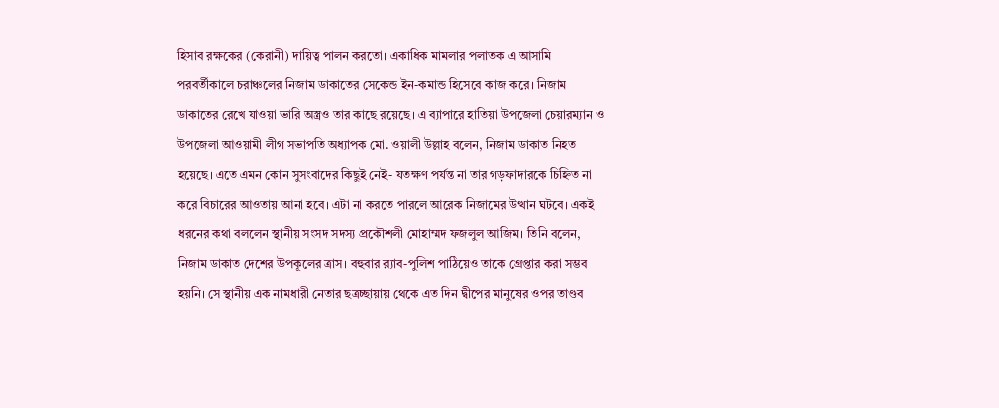হিসাব রক্ষকের (কেরানী) দায়িত্ব পালন করতো। একাধিক মামলার পলাতক এ আসামি পরবর্তীকালে চরাঞ্চলের নিজাম ডাকাতের সেকেন্ড ইন-কমান্ড হিসেবে কাজ করে। নিজাম ডাকাতের রেখে যাওয়া ভারি অস্ত্রও তার কাছে রয়েছে। এ ব্যাপারে হাতিয়া উপজেলা চেয়ারম্যান ও উপজেলা আওয়ামী লীগ সভাপতি অধ্যাপক মো. ওয়ালী উল্লাহ বলেন, নিজাম ডাকাত নিহত হয়েছে। এতে এমন কোন সুসংবাদের কিছুই নেই- যতক্ষণ পর্যন্ত না তার গড়ফাদারকে চিহ্নিত না করে বিচারের আওতায় আনা হবে। এটা না করতে পারলে আরেক নিজামের উত্থান ঘটবে। একই ধরনের কথা বললেন স্থানীয় সংসদ সদস্য প্রকৌশলী মোহাম্মদ ফজলুল আজিম। তিনি বলেন, নিজাম ডাকাত দেশের উপকূলের ত্রাস। বহুবার র‌্যাব-পুলিশ পাঠিয়েও তাকে গ্রেপ্তার করা সম্ভব হয়নি। সে স্থানীয় এক নামধারী নেতার ছত্রচ্ছায়ায় থেকে এত দিন দ্বীপের মানুষের ওপর তাণ্ডব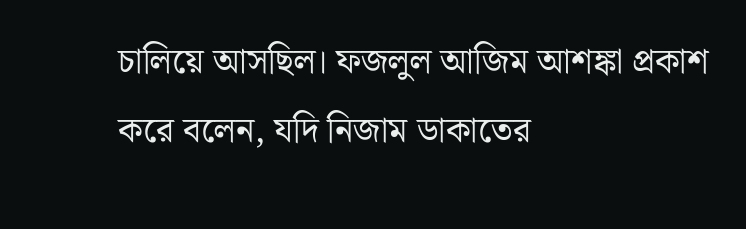চালিয়ে আসছিল। ফজলুল আজিম আশঙ্কা প্রকাশ করে বলেন, যদি নিজাম ডাকাতের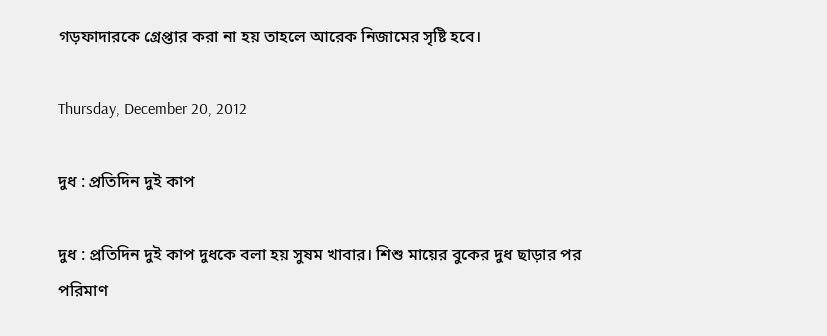গড়ফাদারকে গ্রেপ্তার করা না হয় তাহলে আরেক নিজামের সৃষ্টি হবে।

Thursday, December 20, 2012

দুধ : প্রতিদিন দুই কাপ

দুধ : প্রতিদিন দুই কাপ দুধকে বলা হয় সুষম খাবার। শিশু মায়ের বুকের দুধ ছাড়ার পর পরিমাণ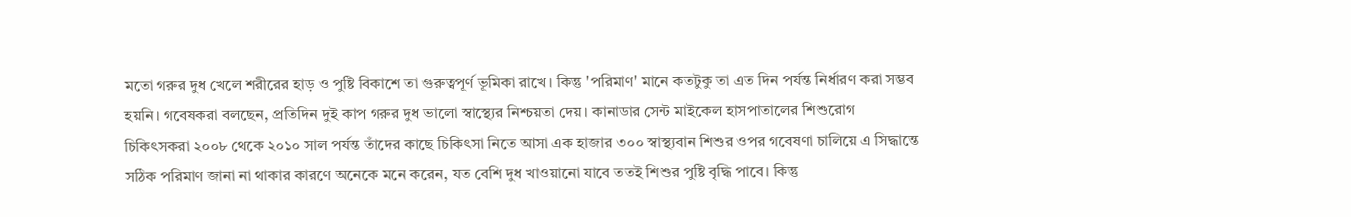মতো গরুর দুধ খেলে শরীরের হাড় ও পুষ্টি বিকাশে তা গুরুত্বপূর্ণ ভূমিকা রাখে। কিন্তু 'পরিমাণ' মানে কতটুকু তা এত দিন পর্যন্ত নির্ধারণ করা সম্ভব হয়নি। গবেষকরা বলছেন, প্রতিদিন দুই কাপ গরুর দুধ ভালো স্বাস্থ্যের নিশ্চয়তা দেয়। কানাডার সেন্ট মাইকেল হাসপাতালের শিশুরোগ চিকিৎসকরা ২০০৮ থেকে ২০১০ সাল পর্যন্ত তাঁদের কাছে চিকিৎসা নিতে আসা এক হাজার ৩০০ স্বাস্থ্যবান শিশুর ওপর গবেষণা চালিয়ে এ সিদ্ধান্তে
সঠিক পরিমাণ জানা না থাকার কারণে অনেকে মনে করেন, যত বেশি দুধ খাওয়ানো যাবে ততই শিশুর পুষ্টি বৃদ্ধি পাবে। কিন্তু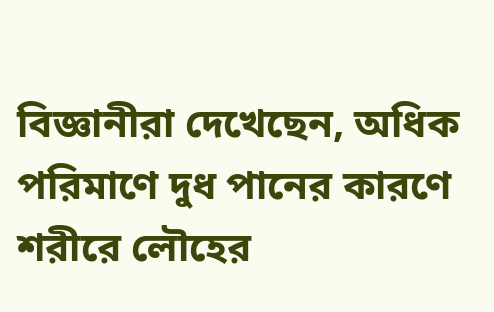বিজ্ঞানীরা দেখেছেন, অধিক পরিমাণে দুধ পানের কারণে শরীরে লৌহের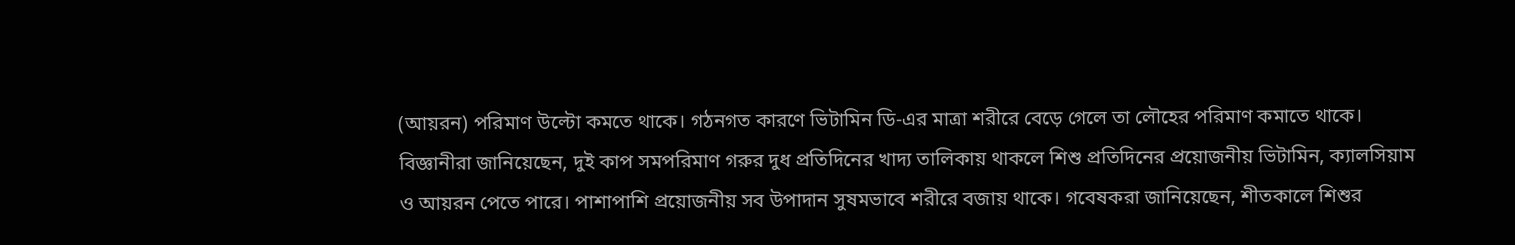(আয়রন) পরিমাণ উল্টো কমতে থাকে। গঠনগত কারণে ভিটামিন ডি-এর মাত্রা শরীরে বেড়ে গেলে তা লৌহের পরিমাণ কমাতে থাকে।
বিজ্ঞানীরা জানিয়েছেন, দুই কাপ সমপরিমাণ গরুর দুধ প্রতিদিনের খাদ্য তালিকায় থাকলে শিশু প্রতিদিনের প্রয়োজনীয় ভিটামিন, ক্যালসিয়াম ও আয়রন পেতে পারে। পাশাপাশি প্রয়োজনীয় সব উপাদান সুষমভাবে শরীরে বজায় থাকে। গবেষকরা জানিয়েছেন, শীতকালে শিশুর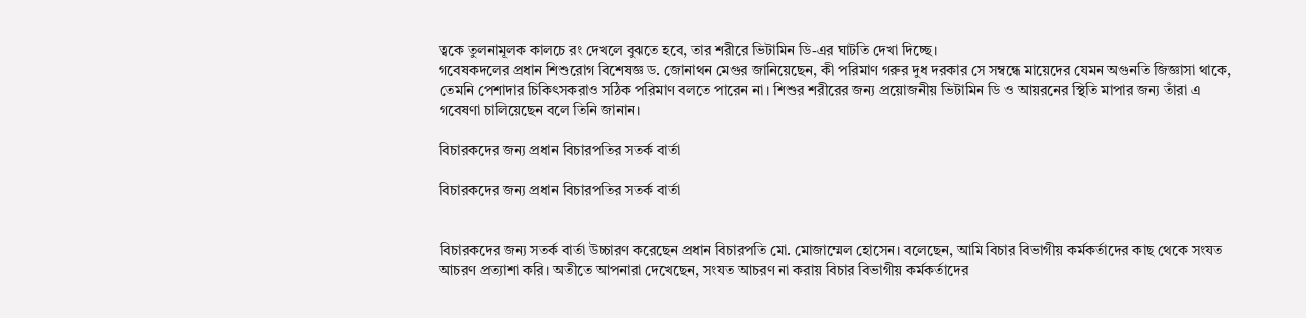ত্বকে তুলনামূলক কালচে রং দেখলে বুঝতে হবে, তার শরীরে ভিটামিন ডি-এর ঘাটতি দেখা দিচ্ছে।
গবেষকদলের প্রধান শিশুরোগ বিশেষজ্ঞ ড. জোনাথন মেগুর জানিয়েছেন, কী পরিমাণ গরুর দুধ দরকার সে সম্বন্ধে মায়েদের যেমন অগুনতি জিজ্ঞাসা থাকে, তেমনি পেশাদার চিকিৎসকরাও সঠিক পরিমাণ বলতে পারেন না। শিশুর শরীরের জন্য প্রয়োজনীয় ভিটামিন ডি ও আয়রনের স্থিতি মাপার জন্য তাঁরা এ গবেষণা চালিয়েছেন বলে তিনি জানান।

বিচারকদের জন্য প্রধান বিচারপতির সতর্ক বার্তা

বিচারকদের জন্য প্রধান বিচারপতির সতর্ক বার্তা


বিচারকদের জন্য সতর্ক বার্তা উচ্চারণ করেছেন প্রধান বিচারপতি মো. মোজাম্মেল হোসেন। বলেছেন, আমি বিচার বিভাগীয় কর্মকর্তাদের কাছ থেকে সংযত আচরণ প্রত্যাশা করি। অতীতে আপনারা দেখেছেন, সংযত আচরণ না করায় বিচার বিভাগীয় কর্মকর্তাদের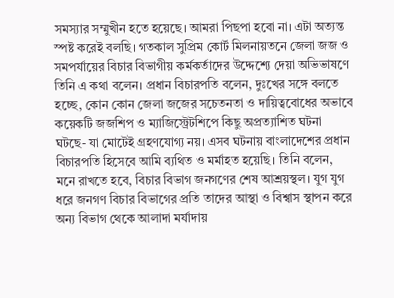সমস্যার সম্মুখীন হতে হয়েছে। আমরা পিছপা হবো না। এটা অত্যন্ত স্পষ্ট করেই বলছি। গতকাল সুপ্রিম কোর্ট মিলনায়তনে জেলা জজ ও সমপর্যায়ের বিচার বিভাগীয় কর্মকর্তাদের উদ্দেশ্যে দেয়া অভিভাষণে তিনি এ কথা বলেন। প্রধান বিচারপতি বলেন, দুঃখের সঙ্গে বলতে হচ্ছে, কোন কোন জেলা জজের সচেতনতা ও দায়িত্ববোধের অভাবে কয়েকটি জজশিপ ও ম্যাজিস্ট্রেটশিপে কিছু অপ্রত্যাশিত ঘটনা ঘটছে- যা মোটেই গ্রহণযোগ্য নয়। এসব ঘটনায় বাংলাদেশের প্রধান বিচারপতি হিসেবে আমি ব্যথিত ও মর্মাহত হয়েছি। তিনি বলেন, মনে রাখতে হবে, বিচার বিভাগ জনগণের শেষ আশ্রয়স্থল। যুগ যুগ ধরে জনগণ বিচার বিভাগের প্রতি তাদের আস্থা ও বিশ্বাস স্থাপন করে অন্য বিভাগ থেকে আলাদা মর্যাদায়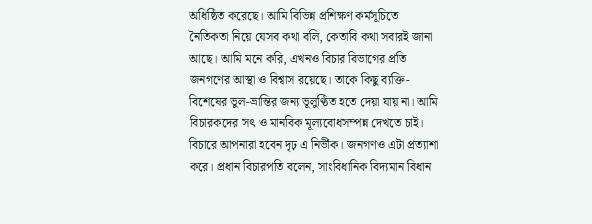অধিষ্ঠিত করেছে। আমি বিভিন্ন প্রশিক্ষণ কর্মসূচিতে নৈতিকতা নিয়ে যেসব কথা বলি, কেতাবি কথা সবারই জানা আছে। আমি মনে করি, এখনও বিচার বিভাগের প্রতি জনগণের আস্থা ও বিশ্বাস রয়েছে। তাকে কিছু ব্যক্তি-বিশেষের ভুল-ভ্রান্তির জন্য ভূলুণ্ঠিত হতে দেয়া যায় না। আমি বিচারকদের সৎ ও মানবিক মূল্যবোধসম্পন্ন দেখতে চাই। বিচারে আপনারা হবেন দৃঢ় এ নির্ভীক। জনগণও এটা প্রত্যাশা করে। প্রধান বিচারপতি বলেন, সাংবিধানিক বিদ্যমান বিধান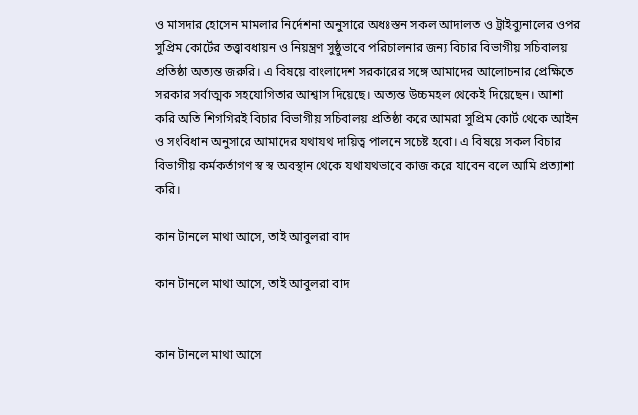ও মাসদার হোসেন মামলার নির্দেশনা অনুসারে অধঃস্তন সকল আদালত ও ট্রাইব্যুনালের ওপর সুপ্রিম কোর্টের তত্ত্বাবধায়ন ও নিয়ন্ত্রণ সুষ্ঠুভাবে পরিচালনার জন্য বিচার বিভাগীয় সচিবালয় প্রতিষ্ঠা অত্যন্ত জরুরি। এ বিষয়ে বাংলাদেশ সরকারের সঙ্গে আমাদের আলোচনার প্রেক্ষিতে সরকার সর্বাত্মক সহযোগিতার আশ্বাস দিয়েছে। অত্যন্ত উচ্চমহল থেকেই দিয়েছেন। আশা করি অতি শিগগিরই বিচার বিভাগীয় সচিবালয় প্রতিষ্ঠা করে আমরা সুপ্রিম কোর্ট থেকে আইন ও সংবিধান অনুসারে আমাদের যথাযথ দায়িত্ব পালনে সচেষ্ট হবো। এ বিষয়ে সকল বিচার বিভাগীয় কর্মকর্তাগণ স্ব স্ব অবস্থান থেকে যথাযথভাবে কাজ করে যাবেন বলে আমি প্রত্যাশা করি।

কান টানলে মাথা আসে, তাই আবুলরা বাদ

কান টানলে মাথা আসে, তাই আবুলরা বাদ


কান টানলে মাথা আসে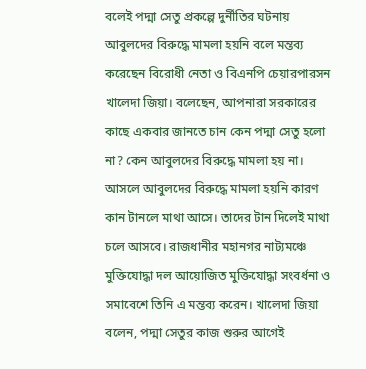বলেই পদ্মা সেতু প্রকল্পে দুর্নীতির ঘটনায় আবুলদের বিরুদ্ধে মামলা হয়নি বলে মন্তব্য করেছেন বিরোধী নেতা ও বিএনপি চেয়ারপারসন খালেদা জিয়া। বলেছেন, আপনারা সরকারের কাছে একবার জানতে চান কেন পদ্মা সেতু হলো না? কেন আবুলদের বিরুদ্ধে মামলা হয় না। আসলে আবুলদের বিরুদ্ধে মামলা হয়নি কারণ কান টানলে মাথা আসে। তাদের টান দিলেই মাথা চলে আসবে। রাজধানীর মহানগর নাট্যমঞ্চে মুক্তিযোদ্ধা দল আয়োজিত মুক্তিযোদ্ধা সংবর্ধনা ও সমাবেশে তিনি এ মন্তব্য করেন। খালেদা জিয়া বলেন, পদ্মা সেতুর কাজ শুরুর আগেই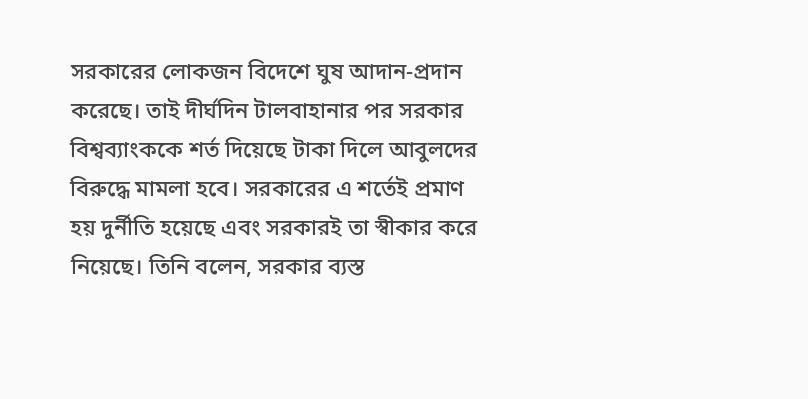সরকারের লোকজন বিদেশে ঘুষ আদান-প্রদান করেছে। তাই দীর্ঘদিন টালবাহানার পর সরকার বিশ্বব্যাংককে শর্ত দিয়েছে টাকা দিলে আবুলদের বিরুদ্ধে মামলা হবে। সরকারের এ শর্তেই প্রমাণ হয় দুর্নীতি হয়েছে এবং সরকারই তা স্বীকার করে নিয়েছে। তিনি বলেন, সরকার ব্যস্ত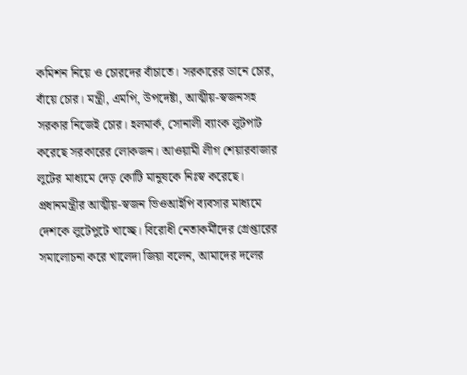কমিশন নিয়ে ও চোরদের বাঁচাতে। সরকারের ডানে চোর, বাঁয়ে চোর। মন্ত্রী, এমপি, উপদেষ্টা, আত্মীয়-স্বজনসহ সরকার নিজেই চোর। হলমার্ক, সোনালী ব্যাংক লুটপাট করেছে সরকারের লোকজন। আওয়ামী লীগ শেয়ারবাজার লুটের মাধ্যমে দেড় কোটি মানুষকে নিঃস্ব করেছে। প্রধানমন্ত্রীর আত্মীয়-স্বজন ভিওআইপি ব্যবসার মাধ্যমে দেশকে লুটেপুটে খাচ্ছে। বিরোধী নেতাকর্মীদের গ্রেপ্তারের সমালোচনা করে খালেদা জিয়া বলেন, আমাদের দলের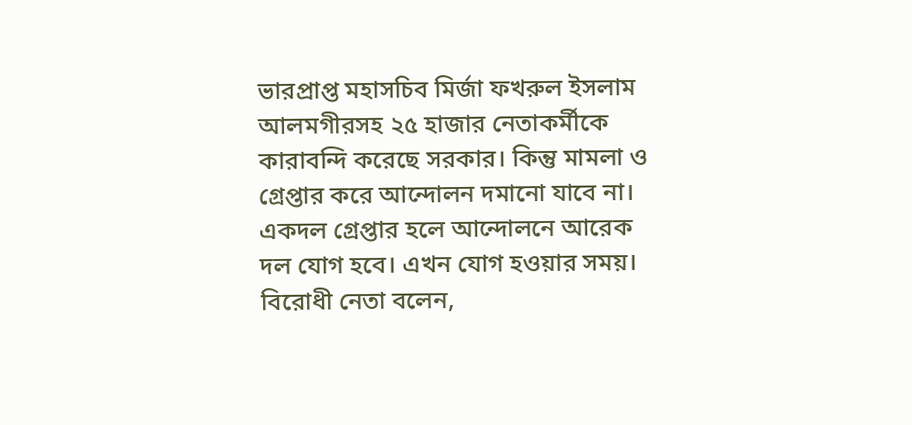ভারপ্রাপ্ত মহাসচিব মির্জা ফখরুল ইসলাম আলমগীরসহ ২৫ হাজার নেতাকর্মীকে কারাবন্দি করেছে সরকার। কিন্তু মামলা ও গ্রেপ্তার করে আন্দোলন দমানো যাবে না। একদল গ্রেপ্তার হলে আন্দোলনে আরেক দল যোগ হবে। এখন যোগ হওয়ার সময়।
বিরোধী নেতা বলেন,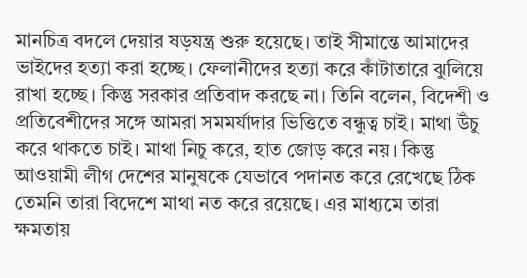মানচিত্র বদলে দেয়ার ষড়যন্ত্র শুরু হয়েছে। তাই সীমান্তে আমাদের ভাইদের হত্যা করা হচ্ছে। ফেলানীদের হত্যা করে কাঁটাতারে ঝুলিয়ে রাখা হচ্ছে। কিন্তু সরকার প্রতিবাদ করছে না। তিনি বলেন, বিদেশী ও প্রতিবেশীদের সঙ্গে আমরা সমমর্যাদার ভিত্তিতে বন্ধুত্ব চাই। মাথা উঁচু করে থাকতে চাই। মাথা নিচু করে, হাত জোড় করে নয়। কিন্তু আওয়ামী লীগ দেশের মানুষকে যেভাবে পদানত করে রেখেছে ঠিক তেমনি তারা বিদেশে মাথা নত করে রয়েছে। এর মাধ্যমে তারা ক্ষমতায়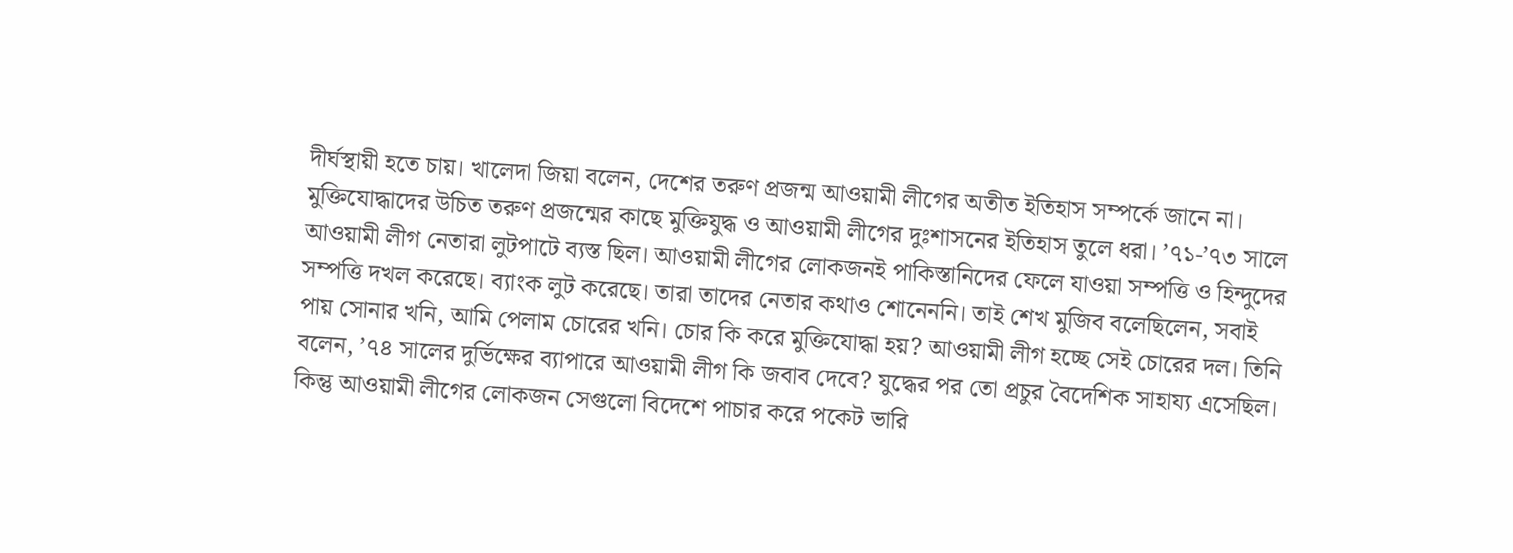দীর্ঘস্থায়ী হতে চায়। খালেদা জিয়া বলেন, দেশের তরুণ প্রজন্ম আওয়ামী লীগের অতীত ইতিহাস সম্পর্কে জানে না। মুক্তিযোদ্ধাদের উচিত তরুণ প্রজন্মের কাছে মুক্তিযুদ্ধ ও আওয়ামী লীগের দুঃশাসনের ইতিহাস তুলে ধরা। ’৭১-’৭৩ সালে আওয়ামী লীগ নেতারা লুটপাটে ব্যস্ত ছিল। আওয়ামী লীগের লোকজনই পাকিস্তানিদের ফেলে যাওয়া সম্পত্তি ও হিন্দুদের সম্পত্তি দখল করেছে। ব্যাংক লুট করেছে। তারা তাদের নেতার কথাও শোনেননি। তাই শেখ মুজিব বলেছিলেন, সবাই পায় সোনার খনি, আমি পেলাম চোরের খনি। চোর কি করে মুক্তিযোদ্ধা হয়? আওয়ামী লীগ হচ্ছে সেই চোরের দল। তিনি বলেন, ’৭৪ সালের দুর্ভিক্ষের ব্যাপারে আওয়ামী লীগ কি জবাব দেবে? যুদ্ধের পর তো প্রচুর বৈদেশিক সাহায্য এসেছিল। কিন্তু আওয়ামী লীগের লোকজন সেগুলো বিদেশে পাচার করে পকেট ভারি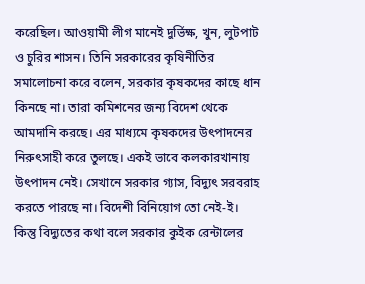করেছিল। আওয়ামী লীগ মানেই দুর্ভিক্ষ, খুন, লুটপাট ও চুরির শাসন। তিনি সরকারের কৃষিনীতির সমালোচনা করে বলেন, সরকার কৃষকদের কাছে ধান কিনছে না। তারা কমিশনের জন্য বিদেশ থেকে আমদানি করছে। এর মাধ্যমে কৃষকদের উৎপাদনের নিরুৎসাহী করে তুলছে। একই ভাবে কলকারখানায় উৎপাদন নেই। সেখানে সরকার গ্যাস, বিদ্যুৎ সরবরাহ করতে পারছে না। বিদেশী বিনিয়োগ তো নেই-ই। কিন্তু বিদ্যুতের কথা বলে সরকার কুইক রেন্টালের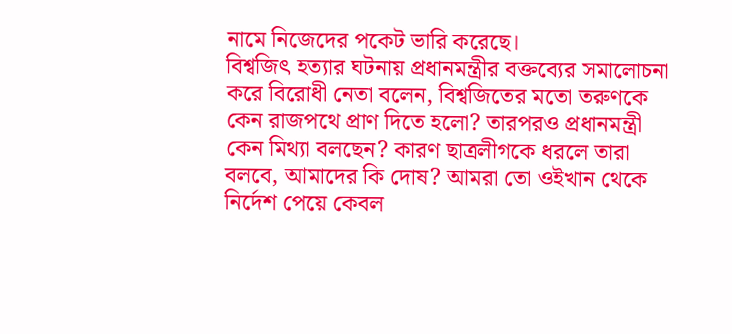নামে নিজেদের পকেট ভারি করেছে।
বিশ্বজিৎ হত্যার ঘটনায় প্রধানমন্ত্রীর বক্তব্যের সমালোচনা করে বিরোধী নেতা বলেন, বিশ্বজিতের মতো তরুণকে কেন রাজপথে প্রাণ দিতে হলো? তারপরও প্রধানমন্ত্রী কেন মিথ্যা বলছেন? কারণ ছাত্রলীগকে ধরলে তারা বলবে, আমাদের কি দোষ? আমরা তো ওইখান থেকে নির্দেশ পেয়ে কেবল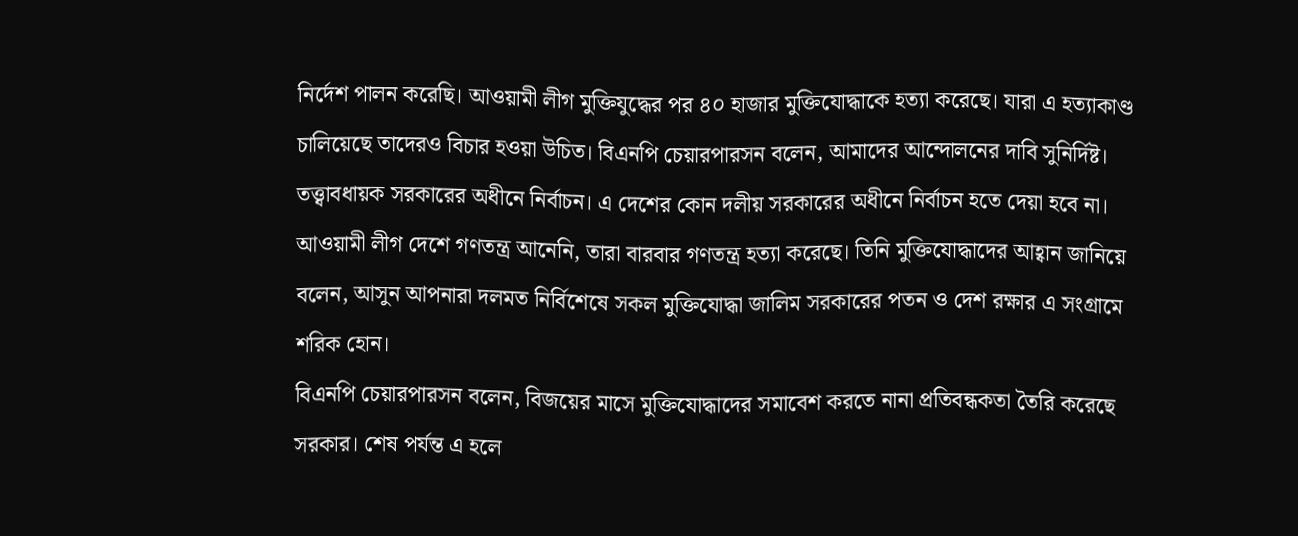নির্দেশ পালন করেছি। আওয়ামী লীগ মুক্তিযুদ্ধের পর ৪০ হাজার মুক্তিযোদ্ধাকে হত্যা করেছে। যারা এ হত্যাকাণ্ড চালিয়েছে তাদেরও বিচার হওয়া উচিত। বিএনপি চেয়ারপারসন বলেন, আমাদের আন্দোলনের দাবি সুনির্দিষ্ট। তত্ত্বাবধায়ক সরকারের অধীনে নির্বাচন। এ দেশের কোন দলীয় সরকারের অধীনে নির্বাচন হতে দেয়া হবে না। আওয়ামী লীগ দেশে গণতন্ত্র আনেনি, তারা বারবার গণতন্ত্র হত্যা করেছে। তিনি মুক্তিযোদ্ধাদের আহ্বান জানিয়ে বলেন, আসুন আপনারা দলমত নির্বিশেষে সকল মুক্তিযোদ্ধা জালিম সরকারের পতন ও দেশ রক্ষার এ সংগ্রামে শরিক হোন।
বিএনপি চেয়ারপারসন বলেন, বিজয়ের মাসে মুক্তিযোদ্ধাদের সমাবেশ করতে নানা প্রতিবন্ধকতা তৈরি করেছে সরকার। শেষ পর্যন্ত এ হলে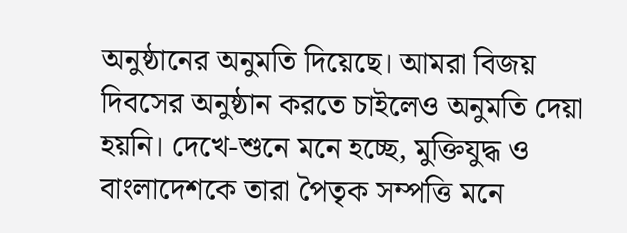অনুষ্ঠানের অনুমতি দিয়েছে। আমরা বিজয় দিবসের অনুষ্ঠান করতে চাইলেও অনুমতি দেয়া হয়নি। দেখে-শুনে মনে হচ্ছে, মুক্তিযুদ্ধ ও বাংলাদেশকে তারা পৈতৃক সম্পত্তি মনে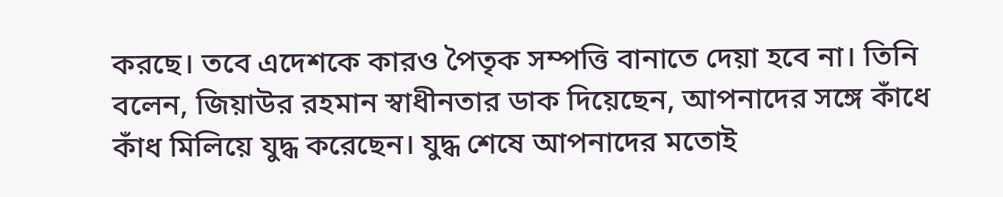করছে। তবে এদেশকে কারও পৈতৃক সম্পত্তি বানাতে দেয়া হবে না। তিনি বলেন, জিয়াউর রহমান স্বাধীনতার ডাক দিয়েছেন, আপনাদের সঙ্গে কাঁধে কাঁধ মিলিয়ে যুদ্ধ করেছেন। যুদ্ধ শেষে আপনাদের মতোই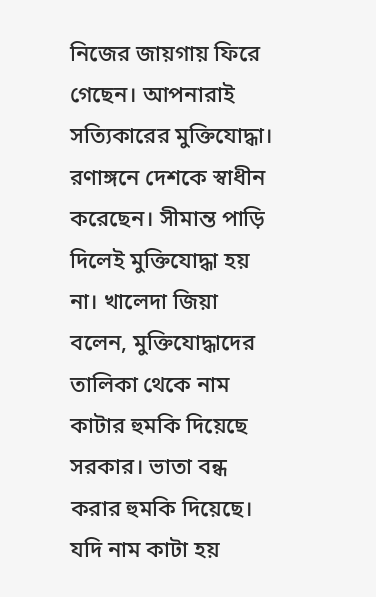নিজের জায়গায় ফিরে গেছেন। আপনারাই সত্যিকারের মুক্তিযোদ্ধা। রণাঙ্গনে দেশকে স্বাধীন করেছেন। সীমান্ত পাড়ি দিলেই মুক্তিযোদ্ধা হয় না। খালেদা জিয়া বলেন, মুক্তিযোদ্ধাদের তালিকা থেকে নাম কাটার হুমকি দিয়েছে সরকার। ভাতা বন্ধ করার হুমকি দিয়েছে। যদি নাম কাটা হয়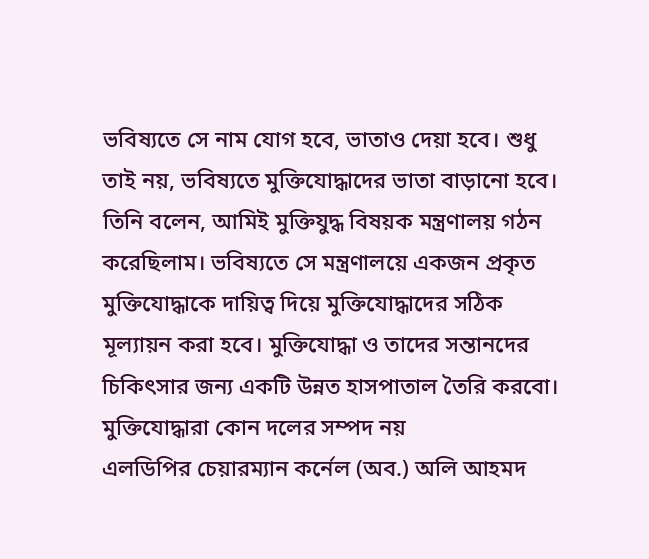ভবিষ্যতে সে নাম যোগ হবে, ভাতাও দেয়া হবে। শুধু তাই নয়, ভবিষ্যতে মুক্তিযোদ্ধাদের ভাতা বাড়ানো হবে। তিনি বলেন, আমিই মুক্তিযুদ্ধ বিষয়ক মন্ত্রণালয় গঠন করেছিলাম। ভবিষ্যতে সে মন্ত্রণালয়ে একজন প্রকৃত মুক্তিযোদ্ধাকে দায়িত্ব দিয়ে মুক্তিযোদ্ধাদের সঠিক মূল্যায়ন করা হবে। মুক্তিযোদ্ধা ও তাদের সন্তানদের চিকিৎসার জন্য একটি উন্নত হাসপাতাল তৈরি করবো।
মুক্তিযোদ্ধারা কোন দলের সম্পদ নয়
এলডিপির চেয়ারম্যান কর্নেল (অব.) অলি আহমদ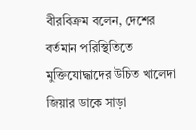বীরবিক্রম বলেন, দেশের বর্তমান পরিস্থিতিতে মুক্তিযোদ্ধাদের উচিত খালেদা জিয়ার ডাকে সাড়া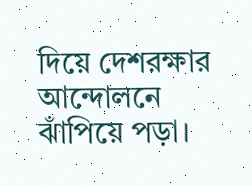দিয়ে দেশরক্ষার আন্দোলনে ঝাঁপিয়ে পড়া।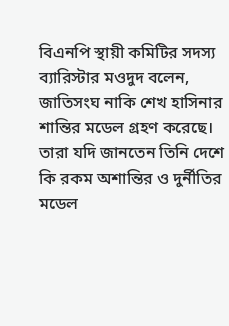বিএনপি স্থায়ী কমিটির সদস্য ব্যারিস্টার মওদুদ বলেন, জাতিসংঘ নাকি শেখ হাসিনার শান্তির মডেল গ্রহণ করেছে। তারা যদি জানতেন তিনি দেশে কি রকম অশান্তির ও দুর্নীতির মডেল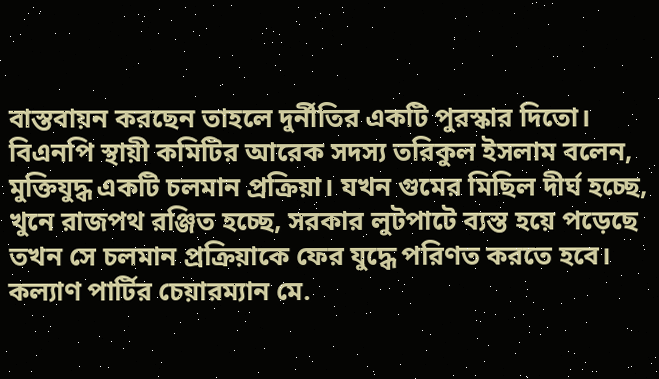বাস্তবায়ন করছেন তাহলে দুর্নীতির একটি পুরস্কার দিতো। বিএনপি স্থায়ী কমিটির আরেক সদস্য তরিকুল ইসলাম বলেন, মুক্তিযুদ্ধ একটি চলমান প্রক্রিয়া। যখন গুমের মিছিল দীর্ঘ হচ্ছে, খুনে রাজপথ রঞ্জিত হচ্ছে, সরকার লুটপাটে ব্যস্ত হয়ে পড়েছে তখন সে চলমান প্রক্রিয়াকে ফের যুদ্ধে পরিণত করতে হবে। কল্যাণ পার্টির চেয়ারম্যান মে.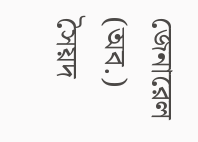জেনারেল (অব.) সৈয়দ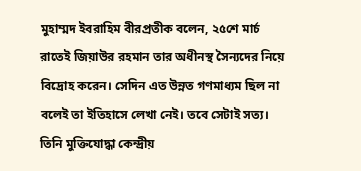মুহাম্মদ ইবরাহিম বীরপ্রতীক বলেন, ২৫শে মার্চ রাতেই জিয়াউর রহমান তার অধীনস্থ সৈন্যদের নিয়ে বিদ্রোহ করেন। সেদিন এত উন্নত গণমাধ্যম ছিল না বলেই তা ইতিহাসে লেখা নেই। তবে সেটাই সত্য। তিনি মুক্তিযোদ্ধা কেন্দ্রীয়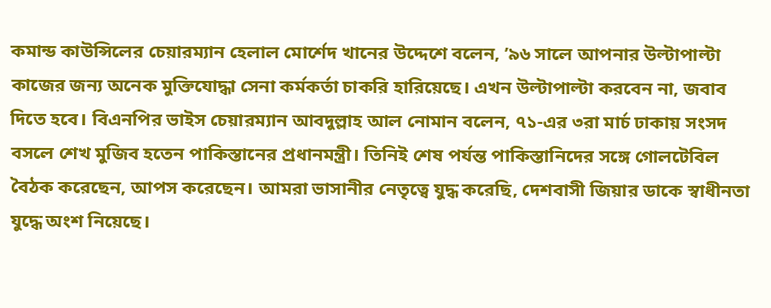কমান্ড কাউন্সিলের চেয়ারম্যান হেলাল মোর্শেদ খানের উদ্দেশে বলেন, ’৯৬ সালে আপনার উল্টাপাল্টা কাজের জন্য অনেক মুক্তিযোদ্ধা সেনা কর্মকর্তা চাকরি হারিয়েছে। এখন উল্টাপাল্টা করবেন না, জবাব দিতে হবে। বিএনপির ভাইস চেয়ারম্যান আবদুল্লাহ আল নোমান বলেন, ৭১-এর ৩রা মার্চ ঢাকায় সংসদ বসলে শেখ মুজিব হতেন পাকিস্তানের প্রধানমন্ত্রী। তিনিই শেষ পর্যন্ত পাকিস্তানিদের সঙ্গে গোলটেবিল বৈঠক করেছেন, আপস করেছেন। আমরা ভাসানীর নেতৃত্বে যুদ্ধ করেছি, দেশবাসী জিয়ার ডাকে স্বাধীনতা যুদ্ধে অংশ নিয়েছে।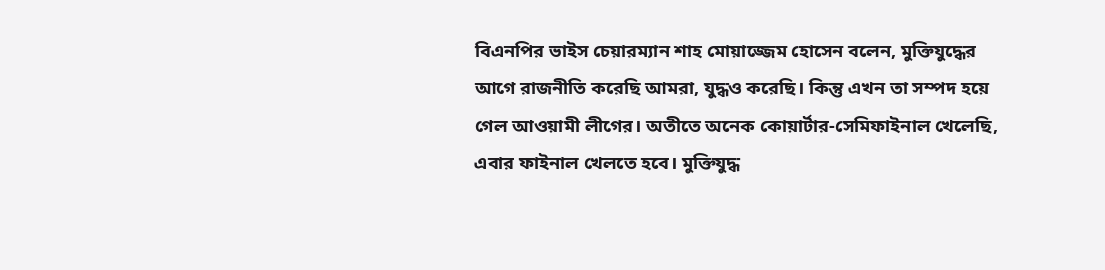বিএনপির ভাইস চেয়ারম্যান শাহ মোয়াজ্জেম হোসেন বলেন, মুক্তিযুদ্ধের আগে রাজনীতি করেছি আমরা, যুদ্ধও করেছি। কিন্তু এখন তা সম্পদ হয়ে গেল আওয়ামী লীগের। অতীতে অনেক কোয়ার্টার-সেমিফাইনাল খেলেছি, এবার ফাইনাল খেলতে হবে। মুক্তিযুদ্ধ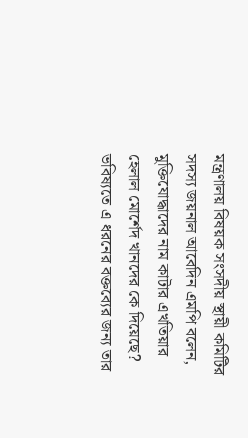মন্ত্রণালয় বিষয়ক সংসদীয় স্থায়ী কমিটির সদস্য জয়নাল আবেদিন এমপি বলেন, মুক্তিযোদ্ধাদের নাম কাটার এখতিয়ার হেলাল মোর্শেদ খানদের কে দিয়েছে? ভবিষ্যতে এ ধরনের বক্তব্যের জন্য তার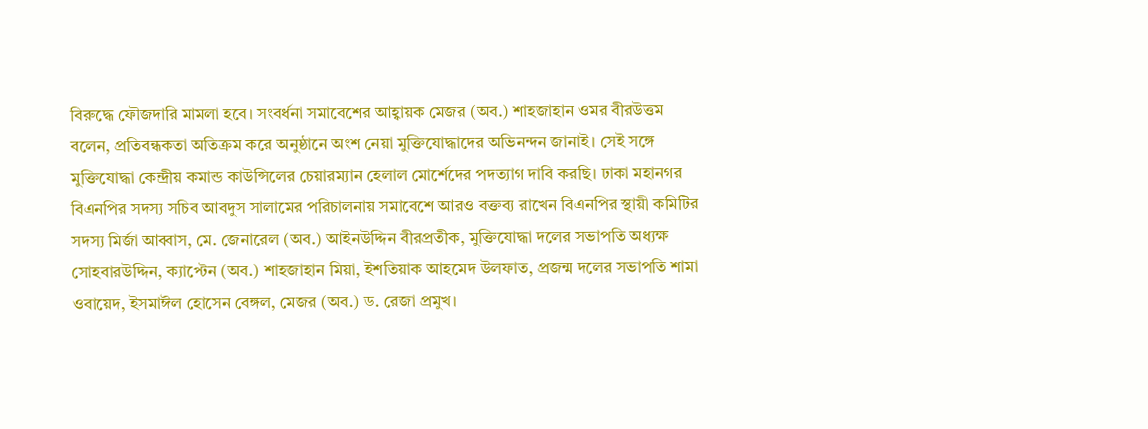বিরুদ্ধে ফৌজদারি মামলা হবে। সংবর্ধনা সমাবেশের আহ্বায়ক মেজর (অব.) শাহজাহান ওমর বীরউত্তম বলেন, প্রতিবন্ধকতা অতিক্রম করে অনুষ্ঠানে অংশ নেয়া মুক্তিযোদ্ধাদের অভিনন্দন জানাই। সেই সঙ্গে মুক্তিযোদ্ধা কেন্দ্রীয় কমান্ড কাউন্সিলের চেয়ারম্যান হেলাল মোর্শেদের পদত্যাগ দাবি করছি। ঢাকা মহানগর বিএনপির সদস্য সচিব আবদুস সালামের পরিচালনায় সমাবেশে আরও বক্তব্য রাখেন বিএনপির স্থায়ী কমিটির সদস্য মির্জা আব্বাস, মে. জেনারেল (অব.) আইনউদ্দিন বীরপ্রতীক, মুক্তিযোদ্ধা দলের সভাপতি অধ্যক্ষ সোহবারউদ্দিন, ক্যাপ্টেন (অব.) শাহজাহান মিয়া, ইশতিয়াক আহমেদ উলফাত, প্রজন্ম দলের সভাপতি শামা ওবায়েদ, ইসমাঈল হোসেন বেঙ্গল, মেজর (অব.) ড. রেজা প্রমুখ।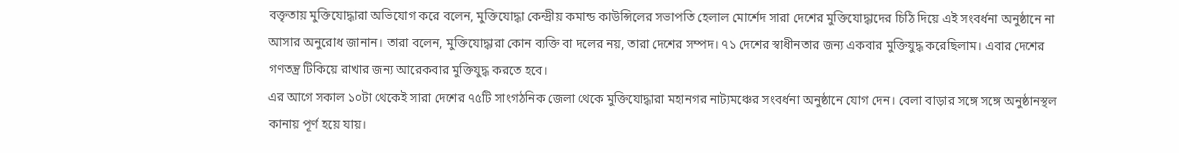বক্তৃতায় মুক্তিযোদ্ধারা অভিযোগ করে বলেন, মুক্তিযোদ্ধা কেন্দ্রীয় কমান্ড কাউন্সিলের সভাপতি হেলাল মোর্শেদ সারা দেশের মুক্তিযোদ্ধাদের চিঠি দিয়ে এই সংবর্ধনা অনুষ্ঠানে না আসার অনুরোধ জানান। তারা বলেন, মুক্তিযোদ্ধারা কোন ব্যক্তি বা দলের নয়, তারা দেশের সম্পদ। ৭১ দেশের স্বাধীনতার জন্য একবার মুক্তিযুদ্ধ করেছিলাম। এবার দেশের গণতন্ত্র টিকিয়ে রাখার জন্য আরেকবার মুক্তিযুদ্ধ করতে হবে।
এর আগে সকাল ১০টা থেকেই সারা দেশের ৭৫টি সাংগঠনিক জেলা থেকে মুক্তিযোদ্ধারা মহানগর নাট্যমঞ্চের সংবর্ধনা অনুষ্ঠানে যোগ দেন। বেলা বাড়ার সঙ্গে সঙ্গে অনুষ্ঠানস্থল কানায় পূর্ণ হয়ে যায়।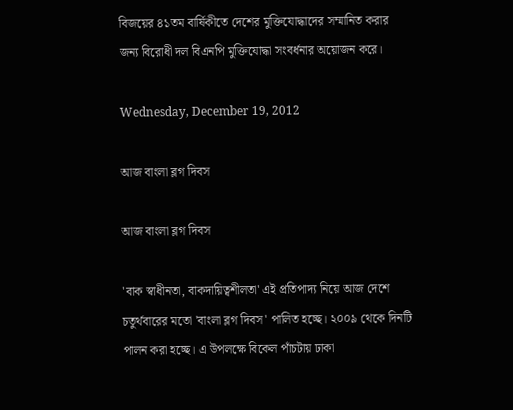বিজয়ের ৪১তম বার্ষিকীতে দেশের মুক্তিযোদ্ধাদের সম্মানিত করার জন্য বিরোধী দল বিএনপি মুক্তিযোদ্ধা সংবর্ধনার অয়োজন করে।

Wednesday, December 19, 2012

আজ বাংলা ব্লগ দিবস

আজ বাংলা ব্লগ দিবস

'বাক স্বাধীনতা, বাকদায়িত্বশীলতা' এই প্রতিপাদ্য নিয়ে আজ দেশে চতুর্থবারের মতো 'বাংলা ব্লগ দিবস' পালিত হচ্ছে। ২০০৯ থেকে দিনটি পালন করা হচ্ছে। এ উপলক্ষে বিকেল পাঁচটায় ঢাকা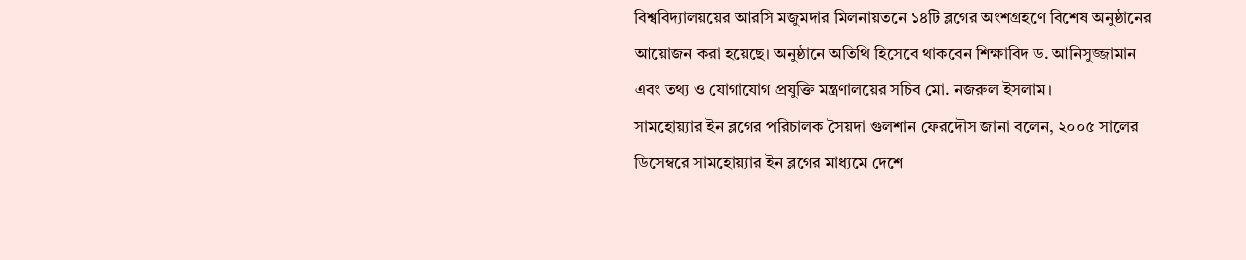বিশ্ববিদ্যালয়য়ের আরসি মজুমদার মিলনায়তনে ১৪টি ব্লগের অংশগ্রহণে বিশেষ অনুষ্ঠানের আয়োজন করা হয়েছে। অনুষ্ঠানে অতিথি হিসেবে থাকবেন শিক্ষাবিদ ড. আনিসুজ্জামান এবং তথ্য ও যোগাযোগ প্রযুক্তি মন্ত্রণালয়ের সচিব মো. নজরুল ইসলাম।
সামহোয়্যার ইন ব্লগের পরিচালক সৈয়দা গুলশান ফেরদৌস জানা বলেন, ২০০৫ সালের ডিসেম্বরে সামহোয়্যার ইন ব্লগের মাধ্যমে দেশে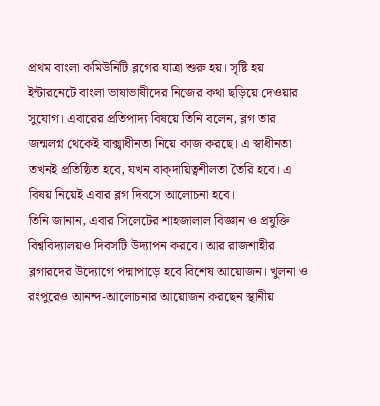প্রথম বাংলা কমিউনিটি ব্লগের যাত্রা শুরু হয়। সৃষ্টি হয় ইন্টারনেটে বাংলা ভাষাভাষীদের নিজের কথা ছড়িয়ে দেওয়ার সুযোগ। এবারের প্রতিপাদ্য বিষয়ে তিনি বলেন, ব্লগ তার জন্মলগ্ন থেকেই বাক্স্বাধীনতা নিয়ে কাজ করছে। এ স্বাধীনতা তখনই প্রতিষ্ঠিত হবে, যখন বাক্দায়িত্বশীলতা তৈরি হবে। এ বিষয় নিয়েই এবার ব্লগ দিবসে আলোচনা হবে।
তিনি জানান, এবার সিলেটের শাহজালাল বিজ্ঞান ও প্রযুক্তি বিশ্ববিদ্যালয়ও দিবসটি উদ্যাপন করবে। আর রাজশাহীর ব্লগারদের উদ্যোগে পদ্মাপাড়ে হবে বিশেষ আয়োজন। খুলনা ও রংপুরেও আনন্দ-আলোচনার আয়োজন করছেন স্থানীয়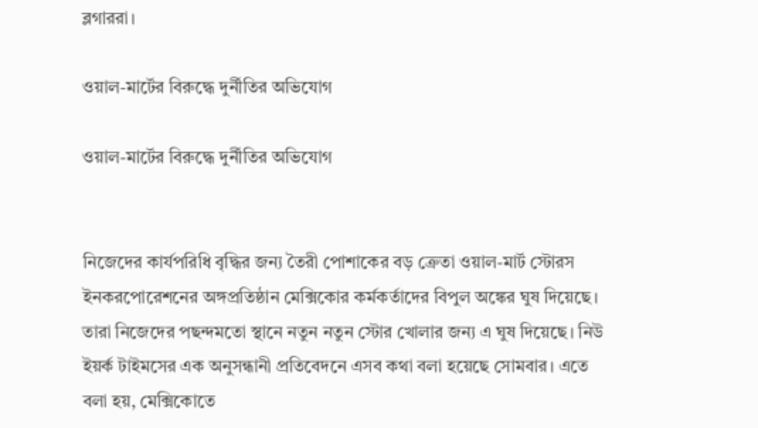ব্লগাররা।

ওয়াল-মার্টের বিরুদ্ধে দুর্নীতির অভিযোগ

ওয়াল-মার্টের বিরুদ্ধে দুর্নীতির অভিযোগ


নিজেদের কার্যপরিধি বৃদ্ধির জন্য তৈরী পোশাকের বড় ক্রেতা ওয়াল-মার্ট স্টোরস ইনকরপোরেশনের অঙ্গপ্রতিষ্ঠান মেক্সিকোর কর্মকর্তাদের বিপুল অঙ্কের ঘুষ দিয়েছে। তারা নিজেদের পছন্দমতো স্থানে নতুন নতুন স্টোর খোলার জন্য এ ঘুষ দিয়েছে। নিউ ইয়র্ক টাইমসের এক অনুসন্ধানী প্রতিবেদনে এসব কথা বলা হয়েছে সোমবার। এতে বলা হয়, মেক্সিকোতে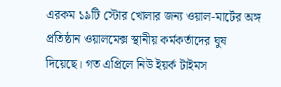এরকম ১৯টি স্টোর খোলার জন্য ওয়াল-মার্টের অঙ্গ প্রতিষ্ঠান ওয়ালমেক্স স্থানীয় কর্মকর্তাদের ঘুষ দিয়েছে। গত এপ্রিলে নিউ ইয়র্ক টাইমস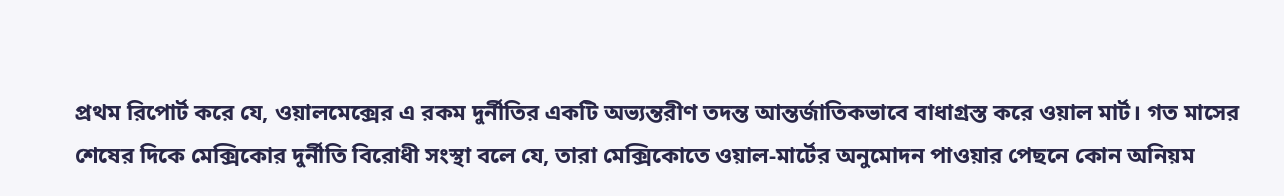প্রথম রিপোর্ট করে যে, ওয়ালমেক্সের এ রকম দুর্নীতির একটি অভ্যন্তরীণ তদন্ত আন্তর্জাতিকভাবে বাধাগ্রস্ত করে ওয়াল মার্ট। গত মাসের শেষের দিকে মেক্সিকোর দুর্নীতি বিরোধী সংস্থা বলে যে, তারা মেক্সিকোতে ওয়াল-মার্টের অনুমোদন পাওয়ার পেছনে কোন অনিয়ম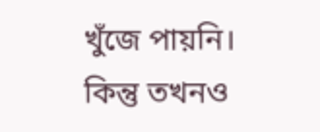খুঁজে পায়নি। কিন্তু তখনও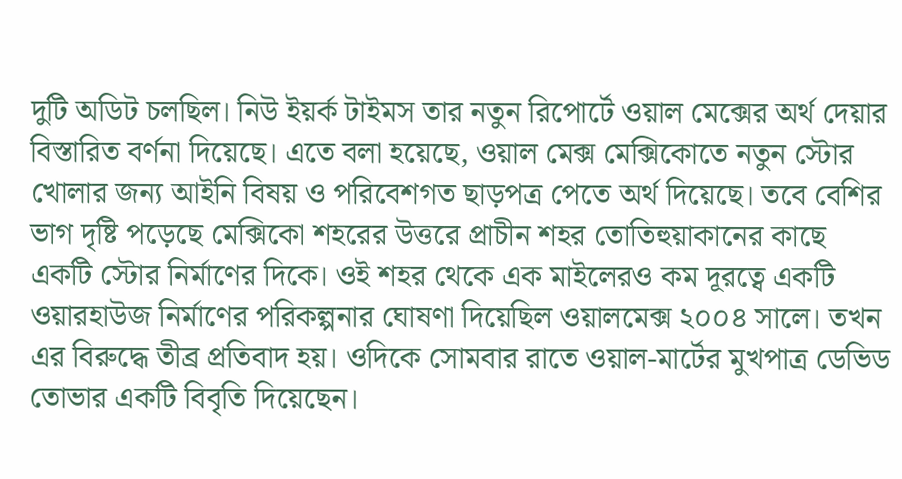দুটি অডিট চলছিল। নিউ ইয়র্ক টাইমস তার নতুন রিপোর্টে ওয়াল মেক্সের অর্থ দেয়ার বিস্তারিত বর্ণনা দিয়েছে। এতে বলা হয়েছে, ওয়াল মেক্স মেক্সিকোতে নতুন স্টোর খোলার জন্য আইনি বিষয় ও পরিবেশগত ছাড়পত্র পেতে অর্থ দিয়েছে। তবে বেশির ভাগ দৃষ্টি পড়েছে মেক্সিকো শহরের উত্তরে প্রাচীন শহর তোতিহুয়াকানের কাছে একটি স্টোর নির্মাণের দিকে। ওই শহর থেকে এক মাইলেরও কম দূরত্বে একটি ওয়ারহাউজ নির্মাণের পরিকল্পনার ঘোষণা দিয়েছিল ওয়ালমেক্স ২০০৪ সালে। তখন এর বিরুদ্ধে তীব্র প্রতিবাদ হয়। ওদিকে সোমবার রাতে ওয়াল-মার্টের মুখপাত্র ডেভিড তোভার একটি বিবৃতি দিয়েছেন।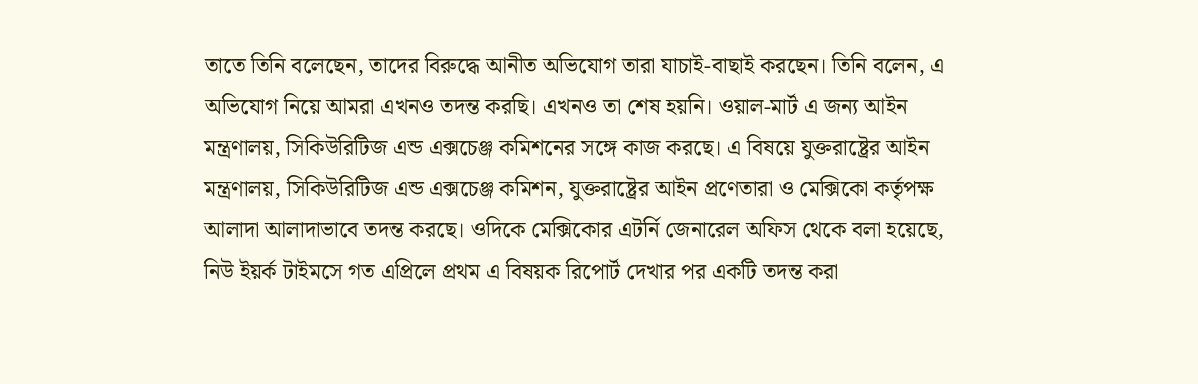তাতে তিনি বলেছেন, তাদের বিরুদ্ধে আনীত অভিযোগ তারা যাচাই-বাছাই করছেন। তিনি বলেন, এ অভিযোগ নিয়ে আমরা এখনও তদন্ত করছি। এখনও তা শেষ হয়নি। ওয়াল-মার্ট এ জন্য আইন মন্ত্রণালয়, সিকিউরিটিজ এন্ড এক্সচেঞ্জ কমিশনের সঙ্গে কাজ করছে। এ বিষয়ে যুক্তরাষ্ট্রের আইন মন্ত্রণালয়, সিকিউরিটিজ এন্ড এক্সচেঞ্জ কমিশন, যুক্তরাষ্ট্রের আইন প্রণেতারা ও মেক্সিকো কর্তৃপক্ষ আলাদা আলাদাভাবে তদন্ত করছে। ওদিকে মেক্সিকোর এটর্নি জেনারেল অফিস থেকে বলা হয়েছে, নিউ ইয়র্ক টাইমসে গত এপ্রিলে প্রথম এ বিষয়ক রিপোর্ট দেখার পর একটি তদন্ত করা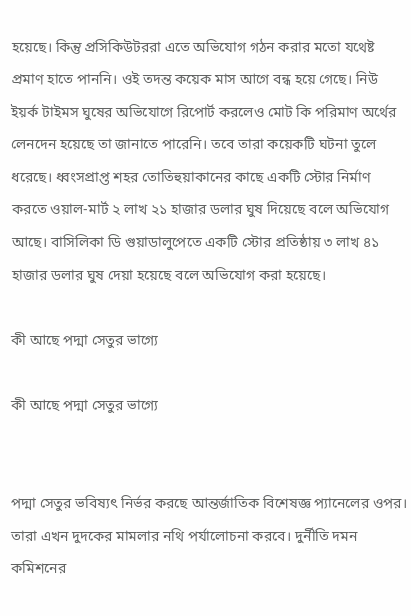হয়েছে। কিন্তু প্রসিকিউটররা এতে অভিযোগ গঠন করার মতো যথেষ্ট প্রমাণ হাতে পাননি। ওই তদন্ত কয়েক মাস আগে বন্ধ হয়ে গেছে। নিউ ইয়র্ক টাইমস ঘুষের অভিযোগে রিপোর্ট করলেও মোট কি পরিমাণ অর্থের লেনদেন হয়েছে তা জানাতে পারেনি। তবে তারা কয়েকটি ঘটনা তুলে ধরেছে। ধ্বংসপ্রাপ্ত শহর তোতিহুয়াকানের কাছে একটি স্টোর নির্মাণ করতে ওয়াল-মার্ট ২ লাখ ২১ হাজার ডলার ঘুষ দিয়েছে বলে অভিযোগ আছে। বাসিলিকা ডি গুয়াডালুপেতে একটি স্টোর প্রতিষ্ঠায় ৩ লাখ ৪১ হাজার ডলার ঘুষ দেয়া হয়েছে বলে অভিযোগ করা হয়েছে।

কী আছে পদ্মা সেতুর ভাগ্যে

কী আছে পদ্মা সেতুর ভাগ্যে


পদ্মা সেতুর ভবিষ্যৎ নির্ভর করছে আন্তর্জাতিক বিশেষজ্ঞ প্যানেলের ওপর। তারা এখন দুদকের মামলার নথি পর্যালোচনা করবে। দুর্নীতি দমন কমিশনের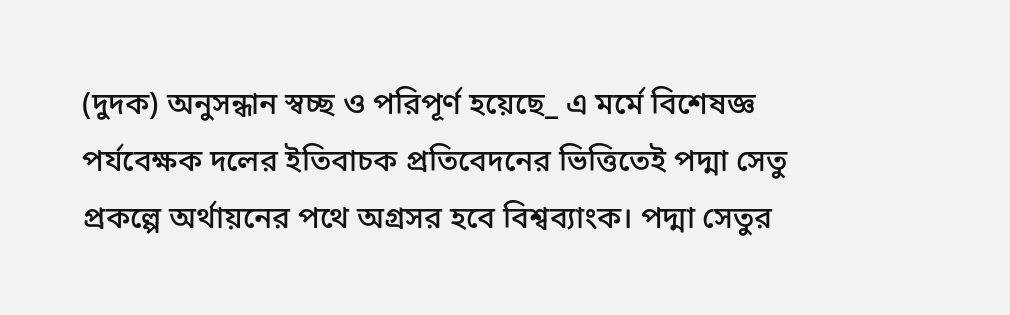(দুদক) অনুসন্ধান স্বচ্ছ ও পরিপূর্ণ হয়েছে_ এ মর্মে বিশেষজ্ঞ পর্যবেক্ষক দলের ইতিবাচক প্রতিবেদনের ভিত্তিতেই পদ্মা সেতু প্রকল্পে অর্থায়নের পথে অগ্রসর হবে বিশ্বব্যাংক। পদ্মা সেতুর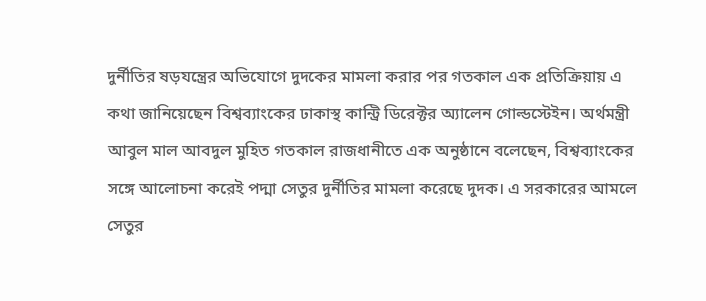দুর্নীতির ষড়যন্ত্রের অভিযোগে দুদকের মামলা করার পর গতকাল এক প্রতিক্রিয়ায় এ কথা জানিয়েছেন বিশ্বব্যাংকের ঢাকাস্থ কান্ট্রি ডিরেক্টর অ্যালেন গোল্ডস্টেইন। অর্থমন্ত্রী আবুল মাল আবদুল মুহিত গতকাল রাজধানীতে এক অনুষ্ঠানে বলেছেন, বিশ্বব্যাংকের সঙ্গে আলোচনা করেই পদ্মা সেতুর দুর্নীতির মামলা করেছে দুদক। এ সরকারের আমলে সেতুর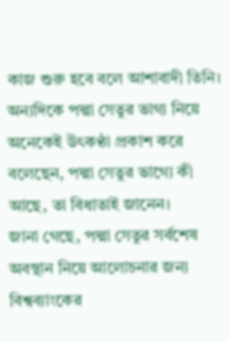কাজ শুরু হবে বলে আশাবাদী তিনি। অন্যদিকে পদ্মা সেতুর ভাগ্য নিয়ে অনেকেই উৎকণ্ঠা প্রকাশ করে বলেছেন, পদ্মা সেতুর ভাগ্যে কী আছে, তা বিধাতাই জানেন।
জানা গেছে, পদ্মা সেতুর সর্বশেষ অবস্থান নিয়ে আলোচনার জন্য বিশ্বব্যাংকের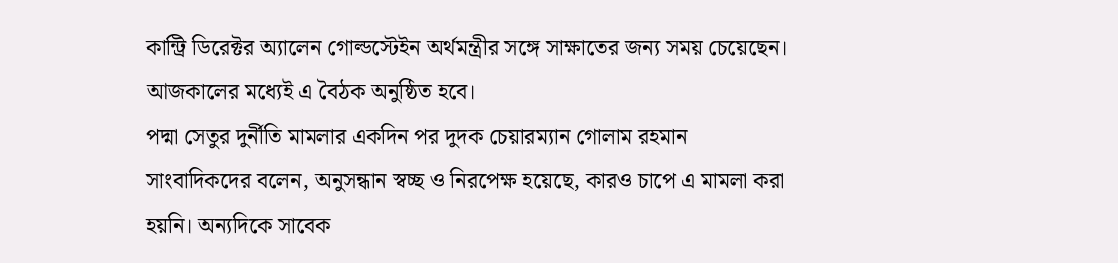কান্ট্রি ডিরেক্টর অ্যালেন গোল্ডস্টেইন অর্থমন্ত্রীর সঙ্গে সাক্ষাতের জন্য সময় চেয়েছেন। আজকালের মধ্যেই এ বৈঠক অনুষ্ঠিত হবে।
পদ্মা সেতুর দুর্নীতি মামলার একদিন পর দুদক চেয়ারম্যান গোলাম রহমান সাংবাদিকদের বলেন, অনুসন্ধান স্বচ্ছ ও নিরপেক্ষ হয়েছে, কারও চাপে এ মামলা করা হয়নি। অন্যদিকে সাবেক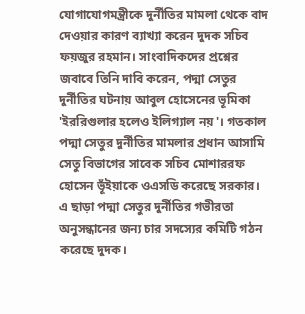যোগাযোগমন্ত্রীকে দুর্নীতির মামলা থেকে বাদ দেওয়ার কারণ ব্যাখ্যা করেন দুদক সচিব ফয়জুর রহমান। সাংবাদিকদের প্রশ্নের জবাবে তিনি দাবি করেন, পদ্মা সেতুর দুর্নীতির ঘটনায় আবুল হোসেনের ভূমিকা 'ইররিগুলার হলেও ইলিগ্যাল নয়'। গতকাল পদ্মা সেতুর দুর্নীতির মামলার প্রধান আসামি সেতু বিভাগের সাবেক সচিব মোশাররফ হোসেন ভূঁইয়াকে ওএসডি করেছে সরকার। এ ছাড়া পদ্মা সেতুর দুর্নীতির গভীরতা অনুসন্ধানের জন্য চার সদস্যের কমিটি গঠন করেছে দুদক।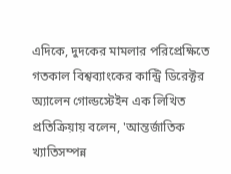এদিকে, দুদকের মামলার পরিপ্রেক্ষিতে গতকাল বিশ্বব্যাংকের কান্ট্রি ডিরেক্টর অ্যালেন গোল্ডস্টেইন এক লিখিত প্রতিক্রিয়ায় বলেন, 'আন্তর্জাতিক খ্যাতিসম্পন্ন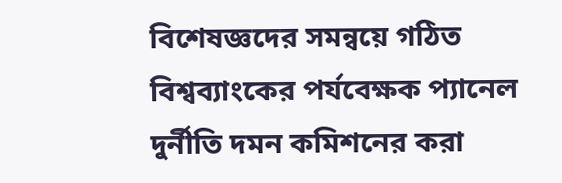বিশেষজ্ঞদের সমন্বয়ে গঠিত বিশ্বব্যাংকের পর্যবেক্ষক প্যানেল দুর্নীতি দমন কমিশনের করা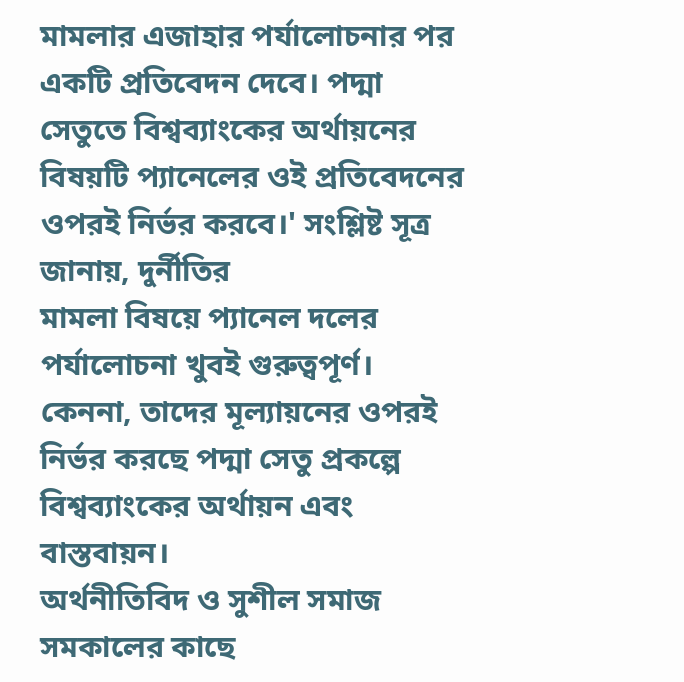মামলার এজাহার পর্যালোচনার পর একটি প্রতিবেদন দেবে। পদ্মা সেতুতে বিশ্বব্যাংকের অর্থায়নের বিষয়টি প্যানেলের ওই প্রতিবেদনের ওপরই নির্ভর করবে।' সংশ্লিষ্ট সূত্র জানায়, দুর্নীতির
মামলা বিষয়ে প্যানেল দলের পর্যালোচনা খুবই গুরুত্বপূর্ণ। কেননা, তাদের মূল্যায়নের ওপরই নির্ভর করছে পদ্মা সেতু প্রকল্পে বিশ্বব্যাংকের অর্থায়ন এবং বাস্তবায়ন।
অর্থনীতিবিদ ও সুশীল সমাজ সমকালের কাছে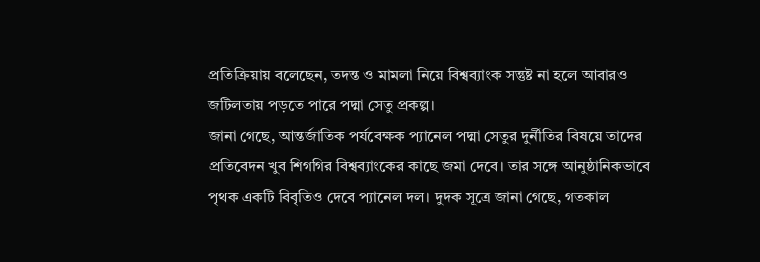প্রতিক্রিয়ায় বলেছেন, তদন্ত ও মামলা নিয়ে বিশ্বব্যাংক সন্তুষ্ট না হলে আবারও জটিলতায় পড়তে পারে পদ্মা সেতু প্রকল্প।
জানা গেছে, আন্তর্জাতিক পর্যবেক্ষক প্যানেল পদ্মা সেতুর দুর্নীতির বিষয়ে তাদের প্রতিবেদন খুব শিগগির বিশ্বব্যাংকের কাছে জমা দেবে। তার সঙ্গে আনুষ্ঠানিকভাবে পৃথক একটি বিবৃতিও দেবে প্যানেল দল। দুদক সূত্রে জানা গেছে, গতকাল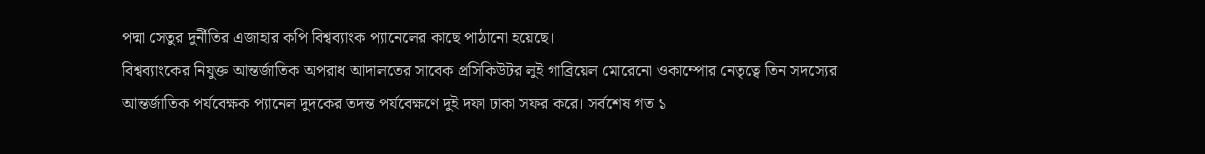পদ্মা সেতুর দুর্নীতির এজাহার কপি বিশ্বব্যাংক প্যানেলের কাছে পাঠানো হয়েছে।
বিশ্বব্যাংকের নিযুক্ত আন্তর্জাতিক অপরাধ আদালতের সাবেক প্রসিকিউটর লুই গাব্রিয়েল মোরেনো ওকাম্পোর নেতৃত্বে তিন সদস্যের আন্তর্জাতিক পর্যবেক্ষক প্যানেল দুদকের তদন্ত পর্যবেক্ষণে দুই দফা ঢাকা সফর করে। সর্বশেষ গত ১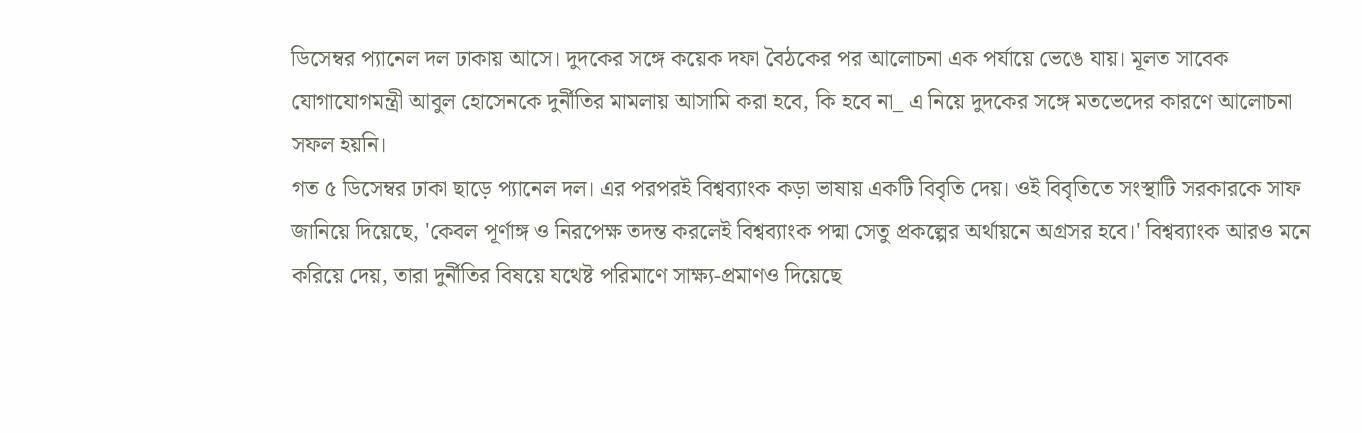ডিসেম্বর প্যানেল দল ঢাকায় আসে। দুদকের সঙ্গে কয়েক দফা বৈঠকের পর আলোচনা এক পর্যায়ে ভেঙে যায়। মূলত সাবেক যোগাযোগমন্ত্রী আবুল হোসেনকে দুর্নীতির মামলায় আসামি করা হবে, কি হবে না_ এ নিয়ে দুদকের সঙ্গে মতভেদের কারণে আলোচনা সফল হয়নি।
গত ৫ ডিসেম্বর ঢাকা ছাড়ে প্যানেল দল। এর পরপরই বিশ্বব্যাংক কড়া ভাষায় একটি বিবৃতি দেয়। ওই বিবৃতিতে সংস্থাটি সরকারকে সাফ জানিয়ে দিয়েছে, 'কেবল পূর্ণাঙ্গ ও নিরপেক্ষ তদন্ত করলেই বিশ্বব্যাংক পদ্মা সেতু প্রকল্পের অর্থায়নে অগ্রসর হবে।' বিশ্বব্যাংক আরও মনে করিয়ে দেয়, তারা দুর্নীতির বিষয়ে যথেষ্ট পরিমাণে সাক্ষ্য-প্রমাণও দিয়েছে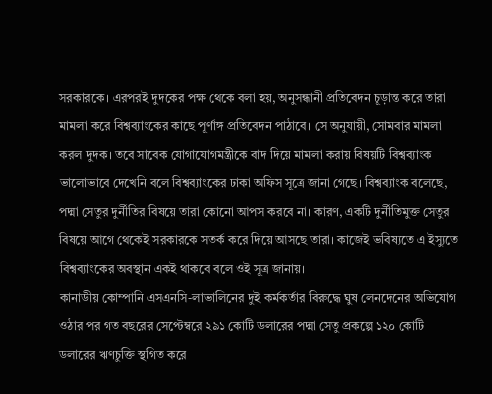সরকারকে। এরপরই দুদকের পক্ষ থেকে বলা হয়, অনুসন্ধানী প্রতিবেদন চূড়ান্ত করে তারা মামলা করে বিশ্বব্যাংকের কাছে পূর্ণাঙ্গ প্রতিবেদন পাঠাবে। সে অনুযায়ী, সোমবার মামলা করল দুদক। তবে সাবেক যোগাযোগমন্ত্রীকে বাদ দিয়ে মামলা করায় বিষয়টি বিশ্বব্যাংক ভালোভাবে দেখেনি বলে বিশ্বব্যাংকের ঢাকা অফিস সূত্রে জানা গেছে। বিশ্বব্যাংক বলেছে, পদ্মা সেতুর দুর্নীতির বিষয়ে তারা কোনো আপস করবে না। কারণ, একটি দুর্নীতিমুক্ত সেতুর বিষয়ে আগে থেকেই সরকারকে সতর্ক করে দিয়ে আসছে তারা। কাজেই ভবিষ্যতে এ ইস্যুতে বিশ্বব্যাংকের অবস্থান একই থাকবে বলে ওই সূত্র জানায়।
কানাডীয় কোম্পানি এসএনসি-লাভালিনের দুই কর্মকর্তার বিরুদ্ধে ঘুষ লেনদেনের অভিযোগ ওঠার পর গত বছরের সেপ্টেম্বরে ২৯১ কোটি ডলারের পদ্মা সেতু প্রকল্পে ১২০ কোটি ডলারের ঋণচুক্তি স্থগিত করে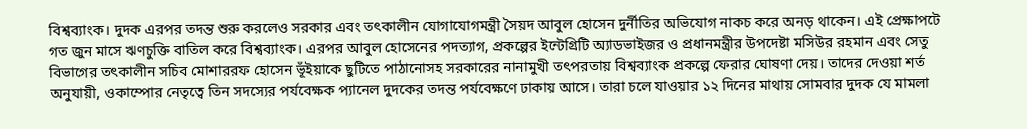বিশ্বব্যাংক। দুদক এরপর তদন্ত শুরু করলেও সরকার এবং তৎকালীন যোগাযোগমন্ত্রী সৈয়দ আবুল হোসেন দুর্নীতির অভিযোগ নাকচ করে অনড় থাকেন। এই প্রেক্ষাপটে গত জুন মাসে ঋণচুক্তি বাতিল করে বিশ্বব্যাংক। এরপর আবুল হোসেনের পদত্যাগ, প্রকল্পের ইন্টেগ্রিটি অ্যাডভাইজর ও প্রধানমন্ত্রীর উপদেষ্টা মসিউর রহমান এবং সেতু বিভাগের তৎকালীন সচিব মোশাররফ হোসেন ভূঁইয়াকে ছুটিতে পাঠানোসহ সরকারের নানামুখী তৎপরতায় বিশ্বব্যাংক প্রকল্পে ফেরার ঘোষণা দেয়। তাদের দেওয়া শর্ত অনুযায়ী, ওকাম্পোর নেতৃত্বে তিন সদস্যের পর্যবেক্ষক প্যানেল দুদকের তদন্ত পর্যবেক্ষণে ঢাকায় আসে। তারা চলে যাওয়ার ১২ দিনের মাথায় সোমবার দুদক যে মামলা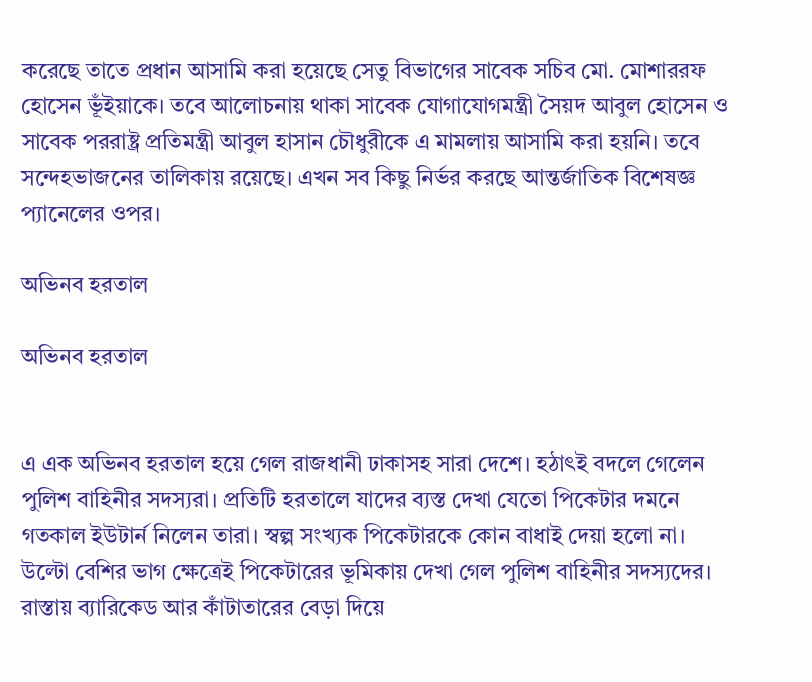করেছে তাতে প্রধান আসামি করা হয়েছে সেতু বিভাগের সাবেক সচিব মো. মোশাররফ হোসেন ভূঁইয়াকে। তবে আলোচনায় থাকা সাবেক যোগাযোগমন্ত্রী সৈয়দ আবুল হোসেন ও সাবেক পররাষ্ট্র প্রতিমন্ত্রী আবুল হাসান চৌধুরীকে এ মামলায় আসামি করা হয়নি। তবে সন্দেহভাজনের তালিকায় রয়েছে। এখন সব কিছু নির্ভর করছে আন্তর্জাতিক বিশেষজ্ঞ প্যানেলের ওপর।

অভিনব হরতাল

অভিনব হরতাল


এ এক অভিনব হরতাল হয়ে গেল রাজধানী ঢাকাসহ সারা দেশে। হঠাৎই বদলে গেলেন পুলিশ বাহিনীর সদস্যরা। প্রতিটি হরতালে যাদের ব্যস্ত দেখা যেতো পিকেটার দমনে গতকাল ইউটার্ন নিলেন তারা। স্বল্প সংখ্যক পিকেটারকে কোন বাধাই দেয়া হলো না। উল্টো বেশির ভাগ ক্ষেত্রেই পিকেটারের ভূমিকায় দেখা গেল পুলিশ বাহিনীর সদস্যদের। রাস্তায় ব্যারিকেড আর কাঁটাতারের বেড়া দিয়ে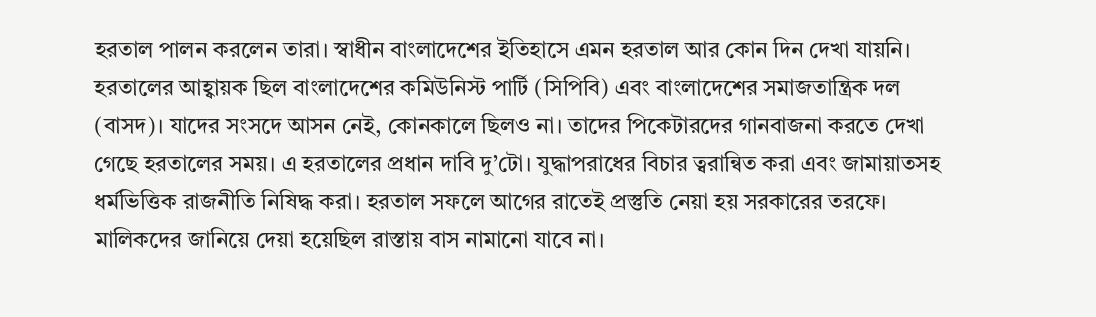হরতাল পালন করলেন তারা। স্বাধীন বাংলাদেশের ইতিহাসে এমন হরতাল আর কোন দিন দেখা যায়নি। হরতালের আহ্বায়ক ছিল বাংলাদেশের কমিউনিস্ট পার্টি (সিপিবি) এবং বাংলাদেশের সমাজতান্ত্রিক দল (বাসদ)। যাদের সংসদে আসন নেই, কোনকালে ছিলও না। তাদের পিকেটারদের গানবাজনা করতে দেখা গেছে হরতালের সময়। এ হরতালের প্রধান দাবি দু’টো। যুদ্ধাপরাধের বিচার ত্বরান্বিত করা এবং জামায়াতসহ ধর্মভিত্তিক রাজনীতি নিষিদ্ধ করা। হরতাল সফলে আগের রাতেই প্রস্তুতি নেয়া হয় সরকারের তরফে। মালিকদের জানিয়ে দেয়া হয়েছিল রাস্তায় বাস নামানো যাবে না।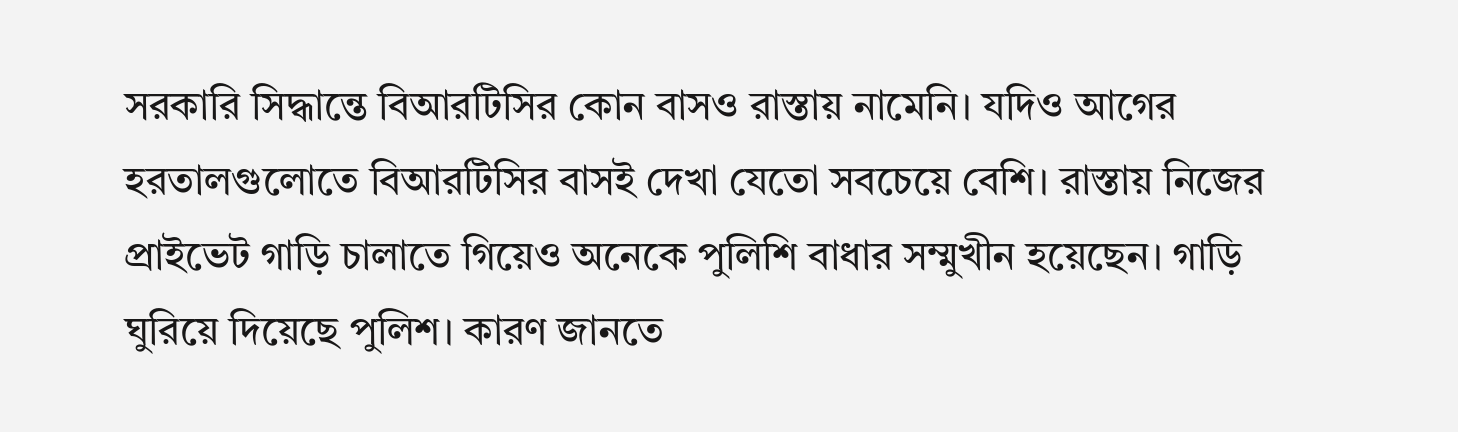সরকারি সিদ্ধান্তে বিআরটিসির কোন বাসও রাস্তায় নামেনি। যদিও আগের হরতালগুলোতে বিআরটিসির বাসই দেখা যেতো সবচেয়ে বেশি। রাস্তায় নিজের প্রাইভেট গাড়ি চালাতে গিয়েও অনেকে পুলিশি বাধার সম্মুখীন হয়েছেন। গাড়ি ঘুরিয়ে দিয়েছে পুলিশ। কারণ জানতে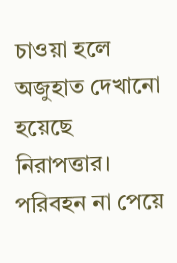চাওয়া হলে অজুহাত দেখানো হয়েছে নিরাপত্তার। পরিবহন না পেয়ে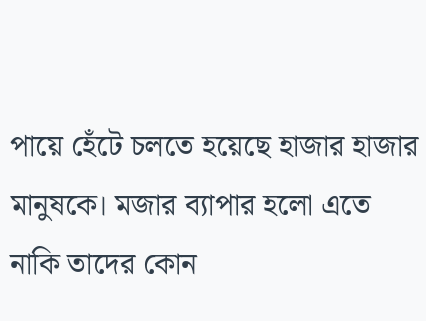পায়ে হেঁটে চলতে হয়েছে হাজার হাজার মানুষকে। মজার ব্যাপার হলো এতে নাকি তাদের কোন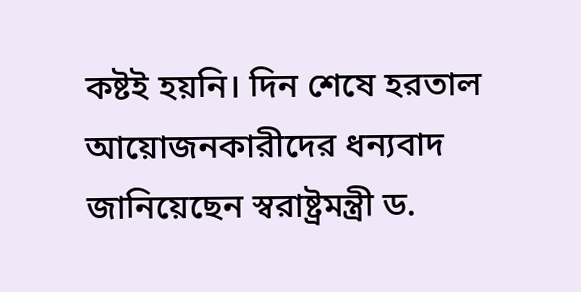কষ্টই হয়নি। দিন শেষে হরতাল আয়োজনকারীদের ধন্যবাদ জানিয়েছেন স্বরাষ্ট্রমন্ত্রী ড.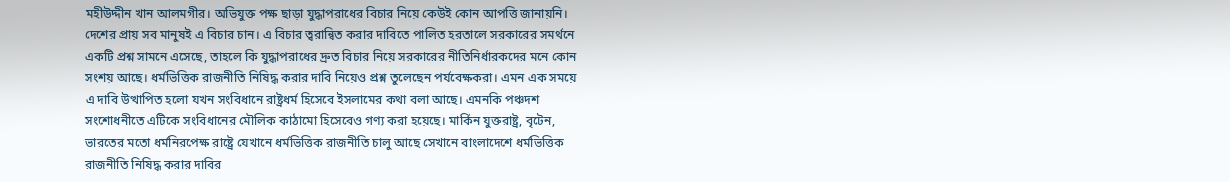মহীউদ্দীন খান আলমগীর। অভিযুক্ত পক্ষ ছাড়া যুদ্ধাপরাধের বিচার নিয়ে কেউই কোন আপত্তি জানায়নি। দেশের প্রায় সব মানুষই এ বিচার চান। এ বিচার ত্বরান্বিত করার দাবিতে পালিত হরতালে সরকারের সমর্থনে একটি প্রশ্ন সামনে এসেছে, তাহলে কি যুদ্ধাপরাধের দ্রুত বিচার নিয়ে সরকারের নীতিনির্ধারকদের মনে কোন সংশয় আছে। ধর্মভিত্তিক রাজনীতি নিষিদ্ধ করার দাবি নিয়েও প্রশ্ন তুলেছেন পর্যবেক্ষকরা। এমন এক সময়ে এ দাবি উত্থাপিত হলো যখন সংবিধানে রাষ্ট্রধর্ম হিসেবে ইসলামের কথা বলা আছে। এমনকি পঞ্চদশ সংশোধনীতে এটিকে সংবিধানের মৌলিক কাঠামো হিসেবেও গণ্য করা হয়েছে। মার্কিন যুক্তরাষ্ট্র, বৃটেন, ভারতের মতো ধর্মনিরপেক্ষ রাষ্ট্রে যেখানে ধর্মভিত্তিক রাজনীতি চালু আছে সেখানে বাংলাদেশে ধর্মভিত্তিক রাজনীতি নিষিদ্ধ করার দাবির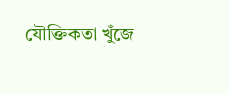যৌক্তিকতা খুঁজে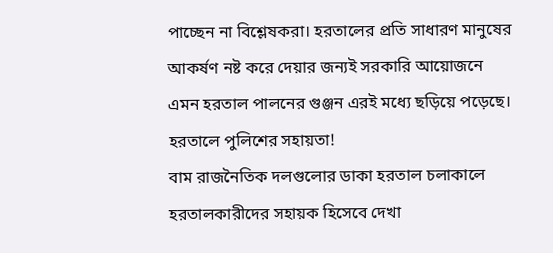পাচ্ছেন না বিশ্লেষকরা। হরতালের প্রতি সাধারণ মানুষের আকর্ষণ নষ্ট করে দেয়ার জন্যই সরকারি আয়োজনে এমন হরতাল পালনের গুঞ্জন এরই মধ্যে ছড়িয়ে পড়েছে।
হরতালে পুলিশের সহায়তা!
বাম রাজনৈতিক দলগুলোর ডাকা হরতাল চলাকালে হরতালকারীদের সহায়ক হিসেবে দেখা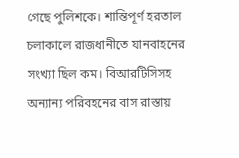গেছে পুলিশকে। শান্তিপূর্ণ হরতাল চলাকালে রাজধানীতে যানবাহনের সংখ্যা ছিল কম। বিআরটিসিসহ অন্যান্য পরিবহনের বাস রাস্তায়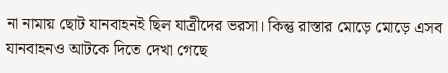না নামায় ছোট যানবাহনই ছিল যাত্রীদের ভরসা। কিন্তু রাস্তার মোড়ে মোড়ে এসব যানবাহনও আটকে দিতে দেখা গেছে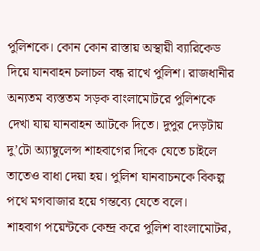পুলিশকে। কোন কোন রাস্তায় অস্থায়ী ব্যারিকেড দিয়ে যানবাহন চলাচল বন্ধ রাখে পুলিশ। রাজধানীর অন্যতম ব্যস্ততম সড়ক বাংলামোটরে পুলিশকে দেখা যায় যানবাহন আটকে দিতে। দুপুর দেড়টায় দু’টো অ্যাম্বুলেন্স শাহবাগের দিকে যেতে চাইলে তাতেও বাধা দেয়া হয়। পুলিশ যানবাচনকে বিকল্প পথে মগবাজার হয়ে গন্তব্যে যেতে বলে।
শাহবাগ পয়েন্টকে কেন্দ্র করে পুলিশ বাংলামোটর,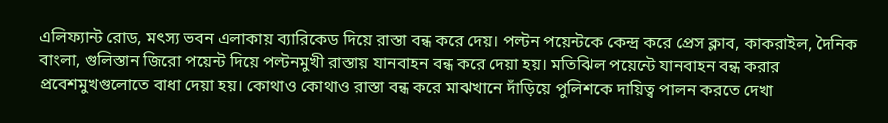এলিফ্যান্ট রোড, মৎস্য ভবন এলাকায় ব্যারিকেড দিয়ে রাস্তা বন্ধ করে দেয়। পল্টন পয়েন্টকে কেন্দ্র করে প্রেস ক্লাব, কাকরাইল, দৈনিক বাংলা, গুলিস্তান জিরো পয়েন্ট দিয়ে পল্টনমুখী রাস্তায় যানবাহন বন্ধ করে দেয়া হয়। মতিঝিল পয়েন্টে যানবাহন বন্ধ করার প্রবেশমুখগুলোতে বাধা দেয়া হয়। কোথাও কোথাও রাস্তা বন্ধ করে মাঝখানে দাঁড়িয়ে পুলিশকে দায়িত্ব পালন করতে দেখা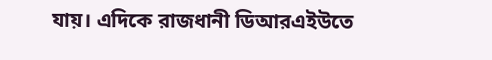যায়। এদিকে রাজধানী ডিআরএইউতে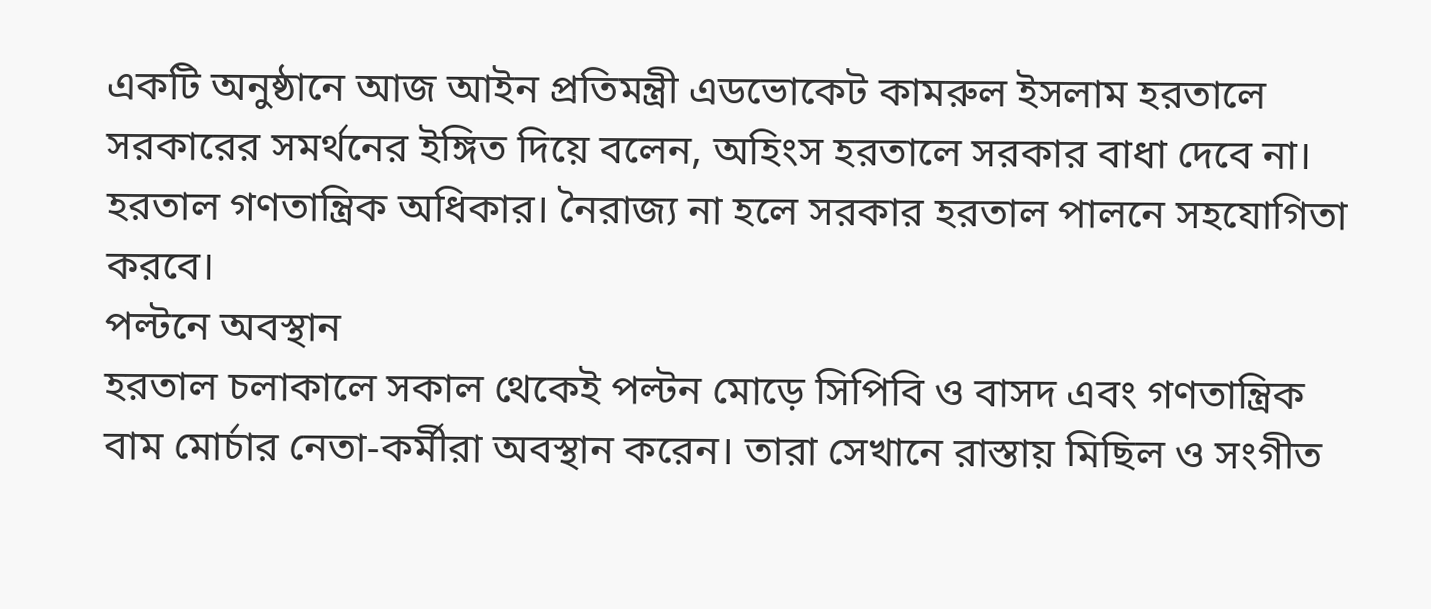একটি অনুষ্ঠানে আজ আইন প্রতিমন্ত্রী এডভোকেট কামরুল ইসলাম হরতালে সরকারের সমর্থনের ইঙ্গিত দিয়ে বলেন, অহিংস হরতালে সরকার বাধা দেবে না। হরতাল গণতান্ত্রিক অধিকার। নৈরাজ্য না হলে সরকার হরতাল পালনে সহযোগিতা করবে।
পল্টনে অবস্থান
হরতাল চলাকালে সকাল থেকেই পল্টন মোড়ে সিপিবি ও বাসদ এবং গণতান্ত্রিক বাম মোর্চার নেতা-কর্মীরা অবস্থান করেন। তারা সেখানে রাস্তায় মিছিল ও সংগীত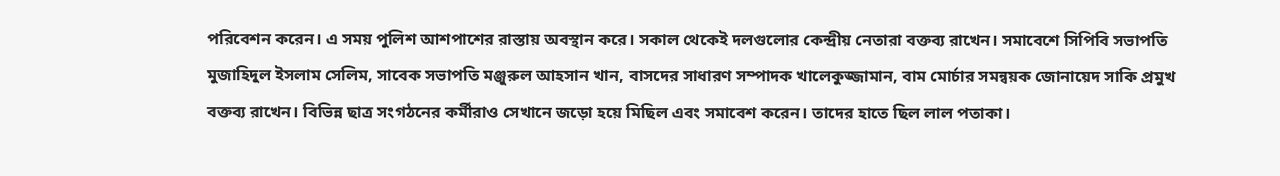পরিবেশন করেন। এ সময় পুলিশ আশপাশের রাস্তায় অবস্থান করে। সকাল থেকেই দলগুলোর কেন্দ্রীয় নেতারা বক্তব্য রাখেন। সমাবেশে সিপিবি সভাপতি মুজাহিদুল ইসলাম সেলিম, সাবেক সভাপতি মঞ্জুরুল আহসান খান, বাসদের সাধারণ সম্পাদক খালেকুজ্জামান, বাম মোর্চার সমন্বয়ক জোনায়েদ সাকি প্রমুখ বক্তব্য রাখেন। বিভিন্ন ছাত্র সংগঠনের কর্মীরাও সেখানে জড়ো হয়ে মিছিল এবং সমাবেশ করেন। তাদের হাতে ছিল লাল পতাকা।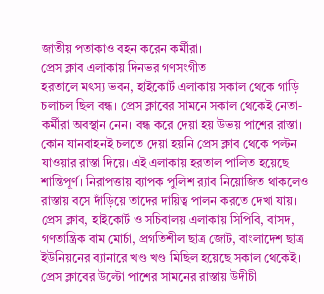জাতীয় পতাকাও বহন করেন কর্মীরা।
প্রেস ক্লাব এলাকায় দিনভর গণসংগীত
হরতালে মৎস্য ভবন, হাইকোর্ট এলাকায় সকাল থেকে গাড়ি চলাচল ছিল বন্ধ। প্রেস ক্লাবের সামনে সকাল থেকেই নেতা-কর্মীরা অবস্থান নেন। বন্ধ করে দেয়া হয় উভয় পাশের রাস্তা। কোন যানবাহনই চলতে দেয়া হয়নি প্রেস ক্লাব থেকে পল্টন যাওয়ার রাস্তা দিয়ে। এই এলাকায় হরতাল পালিত হয়েছে শান্তিপূর্ণ। নিরাপত্তায় ব্যাপক পুলিশ র‌্যাব নিয়োজিত থাকলেও রাস্তায় বসে দাঁড়িয়ে তাদের দায়িত্ব পালন করতে দেখা যায়। প্রেস ক্লাব, হাইকোর্ট ও সচিবালয় এলাকায় সিপিবি, বাসদ, গণতান্ত্রিক বাম মোর্চা, প্রগতিশীল ছাত্র জোট, বাংলাদেশ ছাত্র ইউনিয়নের ব্যানারে খণ্ড খণ্ড মিছিল হয়েছে সকাল থেকেই। প্রেস ক্লাবের উল্টো পাশের সামনের রাস্তায় উদীচী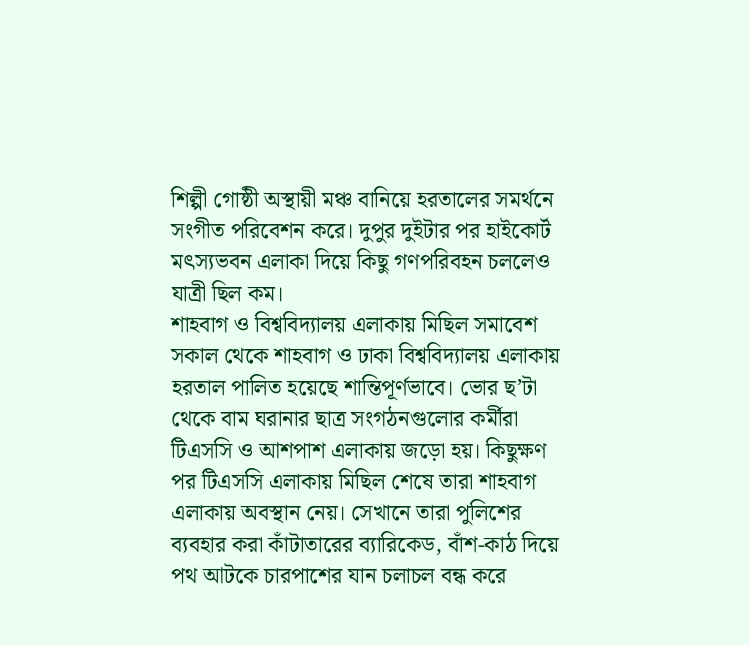শিল্পী গোষ্ঠী অস্থায়ী মঞ্চ বানিয়ে হরতালের সমর্থনে সংগীত পরিবেশন করে। দুপুর দুইটার পর হাইকোর্ট মৎস্যভবন এলাকা দিয়ে কিছু গণপরিবহন চললেও যাত্রী ছিল কম।
শাহবাগ ও বিশ্ববিদ্যালয় এলাকায় মিছিল সমাবেশ
সকাল থেকে শাহবাগ ও ঢাকা বিশ্ববিদ্যালয় এলাকায় হরতাল পালিত হয়েছে শান্তিপূর্ণভাবে। ভোর ছ’টা থেকে বাম ঘরানার ছাত্র সংগঠনগুলোর কর্মীরা টিএসসি ও আশপাশ এলাকায় জড়ো হয়। কিছুক্ষণ পর টিএসসি এলাকায় মিছিল শেষে তারা শাহবাগ এলাকায় অবস্থান নেয়। সেখানে তারা পুলিশের ব্যবহার করা কাঁটাতারের ব্যারিকেড, বাঁশ-কাঠ দিয়ে পথ আটকে চারপাশের যান চলাচল বন্ধ করে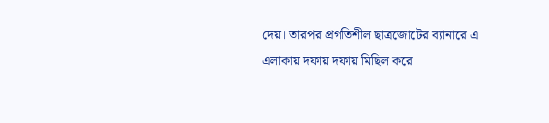দেয়। তারপর প্রগতিশীল ছাত্রজোটের ব্যানারে এ এলাকায় দফায় দফায় মিছিল করে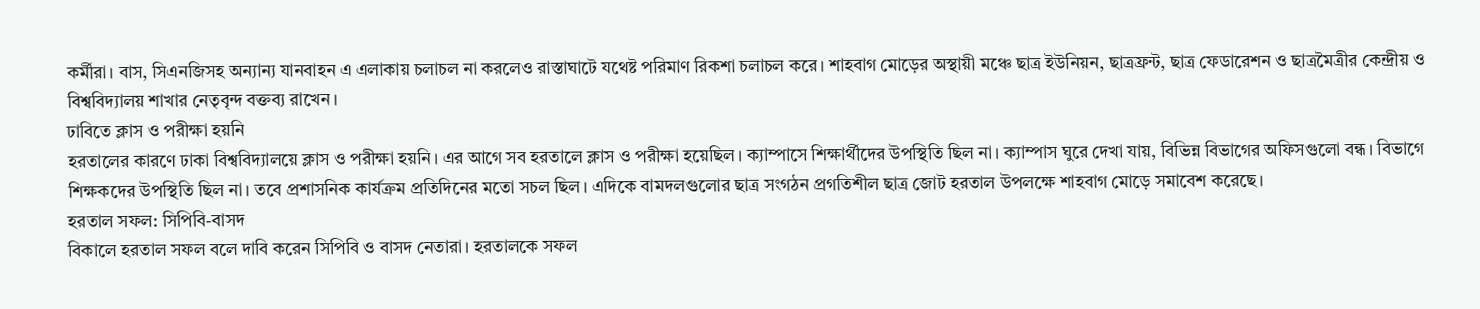কর্মীরা। বাস, সিএনজিসহ অন্যান্য যানবাহন এ এলাকায় চলাচল না করলেও রাস্তাঘাটে যথেষ্ট পরিমাণ রিকশা চলাচল করে। শাহবাগ মোড়ের অস্থায়ী মঞ্চে ছাত্র ইউনিয়ন, ছাত্রফ্রন্ট, ছাত্র ফেডারেশন ও ছাত্রমৈত্রীর কেন্দ্রীয় ও বিশ্ববিদ্যালয় শাখার নেতৃবৃন্দ বক্তব্য রাখেন।
ঢাবিতে ক্লাস ও পরীক্ষা হয়নি
হরতালের কারণে ঢাকা বিশ্ববিদ্যালয়ে ক্লাস ও পরীক্ষা হয়নি। এর আগে সব হরতালে ক্লাস ও পরীক্ষা হয়েছিল। ক্যাম্পাসে শিক্ষার্থীদের উপস্থিতি ছিল না। ক্যাম্পাস ঘুরে দেখা যায়, বিভিন্ন বিভাগের অফিসগুলো বন্ধ। বিভাগে শিক্ষকদের উপস্থিতি ছিল না। তবে প্রশাসনিক কার্যক্রম প্রতিদিনের মতো সচল ছিল। এদিকে বামদলগুলোর ছাত্র সংগঠন প্রগতিশীল ছাত্র জোট হরতাল উপলক্ষে শাহবাগ মোড়ে সমাবেশ করেছে।
হরতাল সফল: সিপিবি-বাসদ
বিকালে হরতাল সফল বলে দাবি করেন সিপিবি ও বাসদ নেতারা। হরতালকে সফল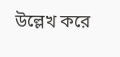উল্লেখ করে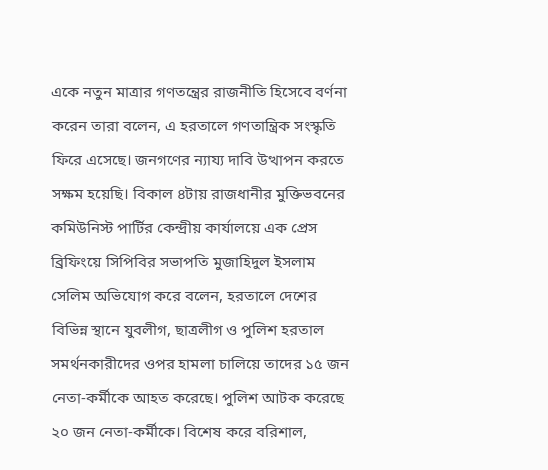একে নতুন মাত্রার গণতন্ত্রের রাজনীতি হিসেবে বর্ণনা করেন তারা বলেন, এ হরতালে গণতান্ত্রিক সংস্কৃতি ফিরে এসেছে। জনগণের ন্যায্য দাবি উত্থাপন করতে সক্ষম হয়েছি। বিকাল ৪টায় রাজধানীর মুক্তিভবনের কমিউনিস্ট পার্টির কেন্দ্রীয় কার্যালয়ে এক প্রেস ব্রিফিংয়ে সিপিবির সভাপতি মুজাহিদুল ইসলাম সেলিম অভিযোগ করে বলেন, হরতালে দেশের বিভিন্ন স্থানে যুবলীগ, ছাত্রলীগ ও পুলিশ হরতাল সমর্থনকারীদের ওপর হামলা চালিয়ে তাদের ১৫ জন নেতা-কর্মীকে আহত করেছে। পুলিশ আটক করেছে ২০ জন নেতা-কর্মীকে। বিশেষ করে বরিশাল,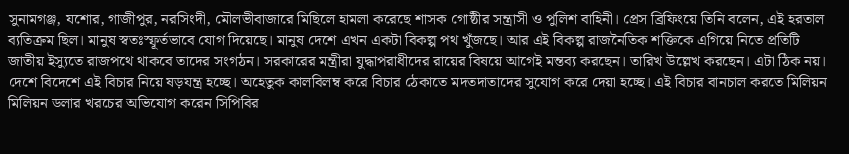সুনামগঞ্জ, যশোর, গাজীপুর, নরসিংদী, মৌলভীবাজারে মিছিলে হামলা করেছে শাসক গোষ্ঠীর সন্ত্রাসী ও পুলিশ বাহিনী। প্রেস ব্রিফিংয়ে তিনি বলেন, এই হরতাল ব্যতিক্রম ছিল। মানুষ স্বতঃস্ফূর্তভাবে যোগ দিয়েছে। মানুষ দেশে এখন একটা বিকল্প পথ খুঁজছে। আর এই বিকল্প রাজনৈতিক শক্তিকে এগিয়ে নিতে প্রতিটি জাতীয় ইস্যুতে রাজপথে থাকবে তাদের সংগঠন। সরকারের মন্ত্রীরা যুদ্ধাপরাধীদের রায়ের বিষয়ে আগেই মন্তব্য করছেন। তারিখ উল্লেখ করছেন। এটা ঠিক নয়। দেশে বিদেশে এই বিচার নিয়ে ষড়যন্ত্র হচ্ছে। অহেতুক কালবিলম্ব করে বিচার ঠেকাতে মদতদাতাদের সুযোগ করে দেয়া হচ্ছে। এই বিচার বানচাল করতে মিলিয়ন মিলিয়ন ডলার খরচের অভিযোগ করেন সিপিবির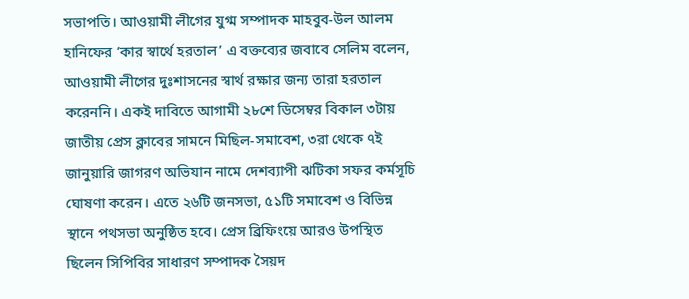সভাপতি। আওয়ামী লীগের যুগ্ম সম্পাদক মাহবুব-উল আলম হানিফের ‘কার স্বার্থে হরতাল’ এ বক্তব্যের জবাবে সেলিম বলেন, আওয়ামী লীগের দুঃশাসনের স্বার্থ রক্ষার জন্য তারা হরতাল করেননি। একই দাবিতে আগামী ২৮শে ডিসেম্বর বিকাল ৩টায় জাতীয় প্রেস ক্লাবের সামনে মিছিল-সমাবেশ, ৩রা থেকে ৭ই জানুয়ারি জাগরণ অভিযান নামে দেশব্যাপী ঝটিকা সফর কর্মসূচি ঘোষণা করেন। এতে ২৬টি জনসভা, ৫১টি সমাবেশ ও বিভিন্ন স্থানে পথসভা অনুষ্ঠিত হবে। প্রেস ব্রিফিংয়ে আরও উপস্থিত ছিলেন সিপিবির সাধারণ সম্পাদক সৈয়দ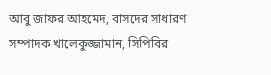আবু জাফর আহমেদ, বাসদের সাধারণ সম্পাদক খালেকুজ্জামান, সিপিবির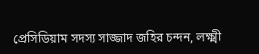প্রেসিডিয়াম সদস্য সাজ্জাদ জহির চন্দন, লক্ষ্মী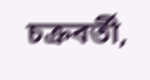চক্রবর্তী,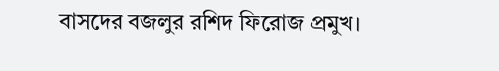বাসদের বজলুর রশিদ ফিরোজ প্রমুখ।